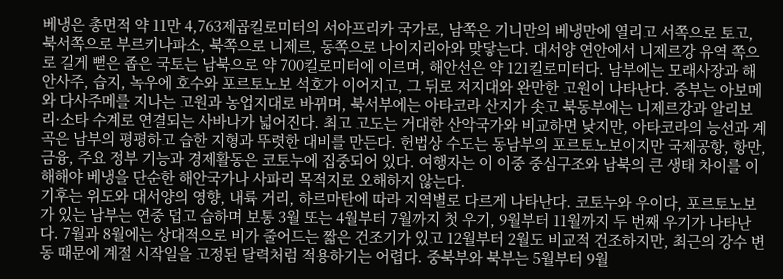베냉은 총면적 약 11만 4,763제곱킬로미터의 서아프리카 국가로, 남쪽은 기니만의 베냉만에 열리고 서쪽으로 토고, 북서쪽으로 부르키나파소, 북쪽으로 니제르, 동쪽으로 나이지리아와 맞닿는다. 대서양 연안에서 니제르강 유역 쪽으로 길게 뻗은 좁은 국토는 남북으로 약 700킬로미터에 이르며, 해안선은 약 121킬로미터다. 남부에는 모래사장과 해안사주, 습지, 녹우에 호수와 포르토노보 석호가 이어지고, 그 뒤로 저지대와 완만한 고원이 나타난다. 중부는 아보메와 다사주메를 지나는 고원과 농업지대로 바뀌며, 북서부에는 아타코라 산지가 솟고 북동부에는 니제르강과 알리보리·소타 수계로 연결되는 사바나가 넓어진다. 최고 고도는 거대한 산악국가와 비교하면 낮지만, 아타코라의 능선과 계곡은 남부의 평평하고 습한 지형과 뚜렷한 대비를 만든다. 헌법상 수도는 동남부의 포르토노보이지만 국제공항, 항만, 금융, 주요 정부 기능과 경제활동은 코토누에 집중되어 있다. 여행자는 이 이중 중심구조와 남북의 큰 생태 차이를 이해해야 베냉을 단순한 해안국가나 사파리 목적지로 오해하지 않는다.
기후는 위도와 대서양의 영향, 내륙 거리, 하르마탄에 따라 지역별로 다르게 나타난다. 코토누와 우이다, 포르토노보가 있는 남부는 연중 덥고 습하며 보통 3월 또는 4월부터 7월까지 첫 우기, 9월부터 11월까지 두 번째 우기가 나타난다. 7월과 8월에는 상대적으로 비가 줄어드는 짧은 건조기가 있고 12월부터 2월도 비교적 건조하지만, 최근의 강수 변동 때문에 계절 시작일을 고정된 달력처럼 적용하기는 어렵다. 중북부와 북부는 5월부터 9월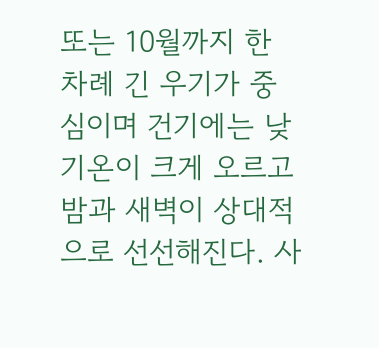또는 10월까지 한 차례 긴 우기가 중심이며 건기에는 낮 기온이 크게 오르고 밤과 새벽이 상대적으로 선선해진다. 사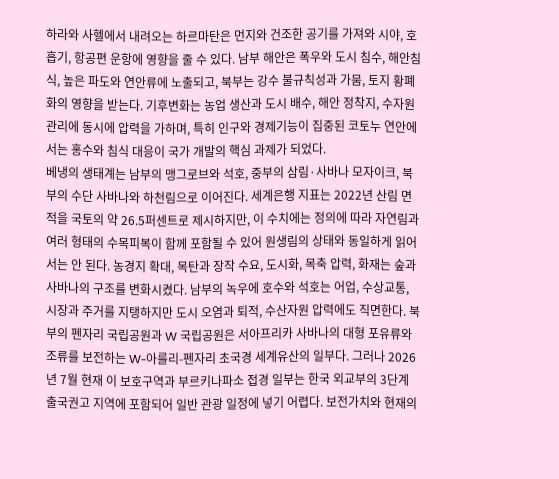하라와 사헬에서 내려오는 하르마탄은 먼지와 건조한 공기를 가져와 시야, 호흡기, 항공편 운항에 영향을 줄 수 있다. 남부 해안은 폭우와 도시 침수, 해안침식, 높은 파도와 연안류에 노출되고, 북부는 강수 불규칙성과 가뭄, 토지 황폐화의 영향을 받는다. 기후변화는 농업 생산과 도시 배수, 해안 정착지, 수자원 관리에 동시에 압력을 가하며, 특히 인구와 경제기능이 집중된 코토누 연안에서는 홍수와 침식 대응이 국가 개발의 핵심 과제가 되었다.
베냉의 생태계는 남부의 맹그로브와 석호, 중부의 삼림·사바나 모자이크, 북부의 수단 사바나와 하천림으로 이어진다. 세계은행 지표는 2022년 산림 면적을 국토의 약 26.5퍼센트로 제시하지만, 이 수치에는 정의에 따라 자연림과 여러 형태의 수목피복이 함께 포함될 수 있어 원생림의 상태와 동일하게 읽어서는 안 된다. 농경지 확대, 목탄과 장작 수요, 도시화, 목축 압력, 화재는 숲과 사바나의 구조를 변화시켰다. 남부의 녹우에 호수와 석호는 어업, 수상교통, 시장과 주거를 지탱하지만 도시 오염과 퇴적, 수산자원 압력에도 직면한다. 북부의 펜자리 국립공원과 W 국립공원은 서아프리카 사바나의 대형 포유류와 조류를 보전하는 W-아를리-펜자리 초국경 세계유산의 일부다. 그러나 2026년 7월 현재 이 보호구역과 부르키나파소 접경 일부는 한국 외교부의 3단계 출국권고 지역에 포함되어 일반 관광 일정에 넣기 어렵다. 보전가치와 현재의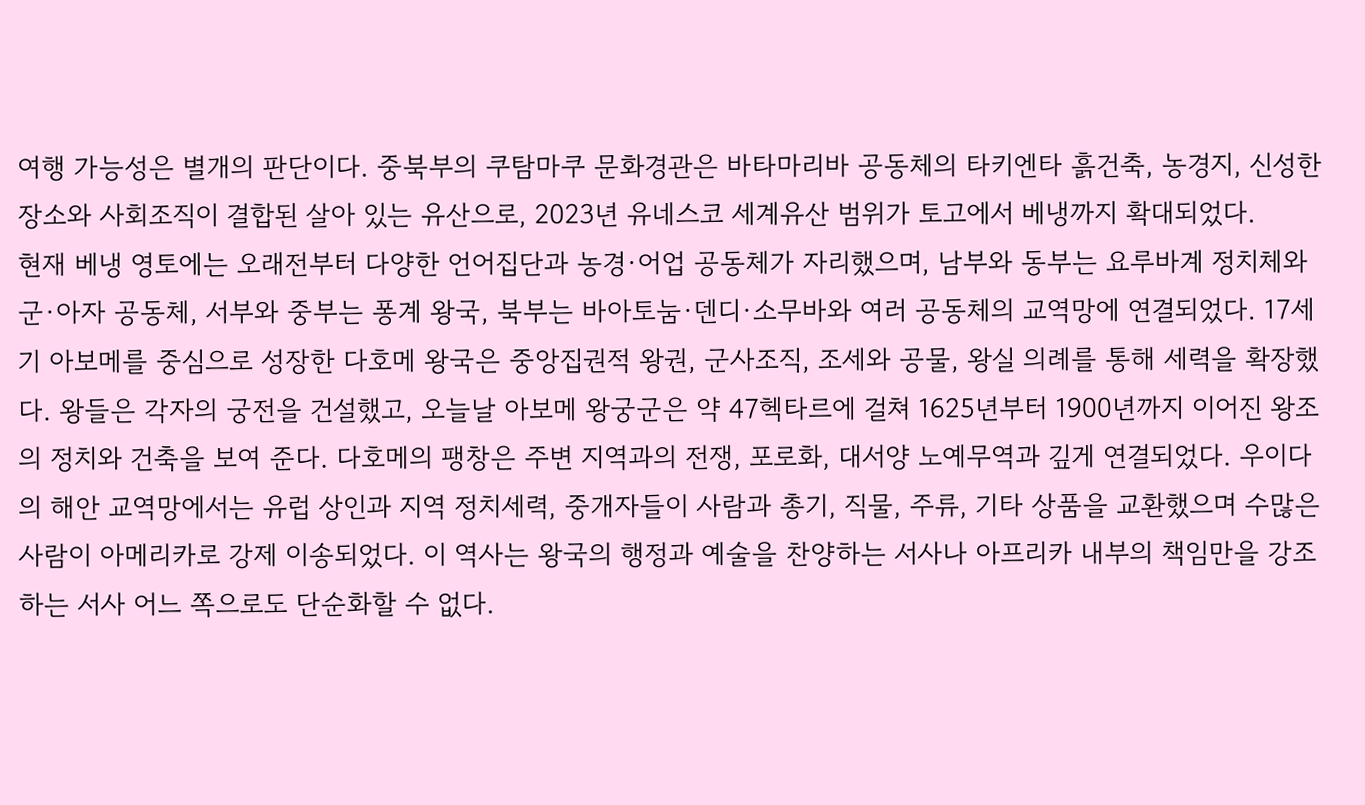여행 가능성은 별개의 판단이다. 중북부의 쿠탐마쿠 문화경관은 바타마리바 공동체의 타키엔타 흙건축, 농경지, 신성한 장소와 사회조직이 결합된 살아 있는 유산으로, 2023년 유네스코 세계유산 범위가 토고에서 베냉까지 확대되었다.
현재 베냉 영토에는 오래전부터 다양한 언어집단과 농경·어업 공동체가 자리했으며, 남부와 동부는 요루바계 정치체와 군·아자 공동체, 서부와 중부는 퐁계 왕국, 북부는 바아토눔·덴디·소무바와 여러 공동체의 교역망에 연결되었다. 17세기 아보메를 중심으로 성장한 다호메 왕국은 중앙집권적 왕권, 군사조직, 조세와 공물, 왕실 의례를 통해 세력을 확장했다. 왕들은 각자의 궁전을 건설했고, 오늘날 아보메 왕궁군은 약 47헥타르에 걸쳐 1625년부터 1900년까지 이어진 왕조의 정치와 건축을 보여 준다. 다호메의 팽창은 주변 지역과의 전쟁, 포로화, 대서양 노예무역과 깊게 연결되었다. 우이다의 해안 교역망에서는 유럽 상인과 지역 정치세력, 중개자들이 사람과 총기, 직물, 주류, 기타 상품을 교환했으며 수많은 사람이 아메리카로 강제 이송되었다. 이 역사는 왕국의 행정과 예술을 찬양하는 서사나 아프리카 내부의 책임만을 강조하는 서사 어느 쪽으로도 단순화할 수 없다.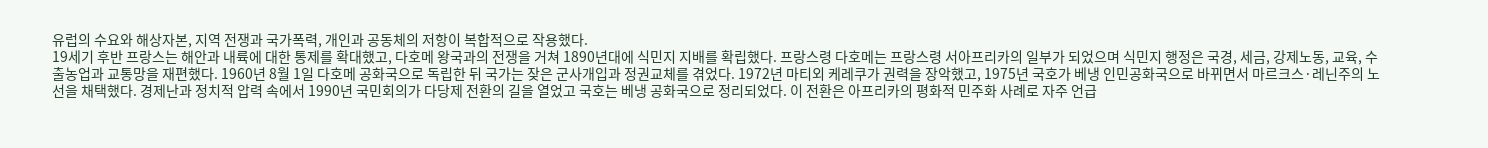유럽의 수요와 해상자본, 지역 전쟁과 국가폭력, 개인과 공동체의 저항이 복합적으로 작용했다.
19세기 후반 프랑스는 해안과 내륙에 대한 통제를 확대했고, 다호메 왕국과의 전쟁을 거쳐 1890년대에 식민지 지배를 확립했다. 프랑스령 다호메는 프랑스령 서아프리카의 일부가 되었으며 식민지 행정은 국경, 세금, 강제노동, 교육, 수출농업과 교통망을 재편했다. 1960년 8월 1일 다호메 공화국으로 독립한 뒤 국가는 잦은 군사개입과 정권교체를 겪었다. 1972년 마티외 케레쿠가 권력을 장악했고, 1975년 국호가 베냉 인민공화국으로 바뀌면서 마르크스·레닌주의 노선을 채택했다. 경제난과 정치적 압력 속에서 1990년 국민회의가 다당제 전환의 길을 열었고 국호는 베냉 공화국으로 정리되었다. 이 전환은 아프리카의 평화적 민주화 사례로 자주 언급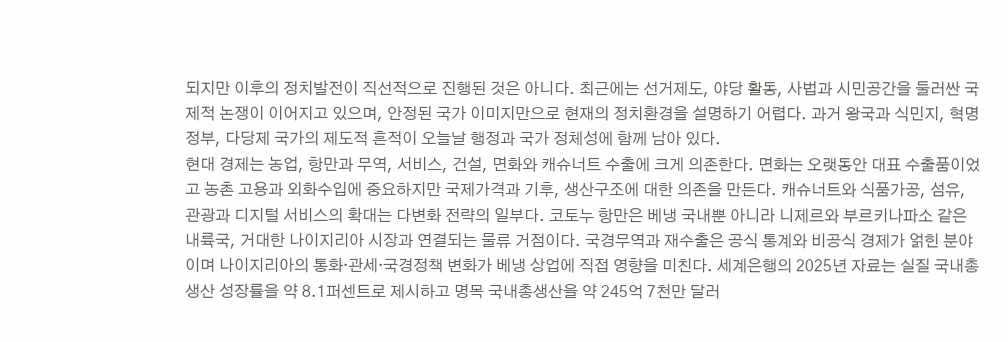되지만 이후의 정치발전이 직선적으로 진행된 것은 아니다. 최근에는 선거제도, 야당 활동, 사법과 시민공간을 둘러싼 국제적 논쟁이 이어지고 있으며, 안정된 국가 이미지만으로 현재의 정치환경을 설명하기 어렵다. 과거 왕국과 식민지, 혁명정부, 다당제 국가의 제도적 흔적이 오늘날 행정과 국가 정체성에 함께 남아 있다.
현대 경제는 농업, 항만과 무역, 서비스, 건설, 면화와 캐슈너트 수출에 크게 의존한다. 면화는 오랫동안 대표 수출품이었고 농촌 고용과 외화수입에 중요하지만 국제가격과 기후, 생산구조에 대한 의존을 만든다. 캐슈너트와 식품가공, 섬유, 관광과 디지털 서비스의 확대는 다변화 전략의 일부다. 코토누 항만은 베냉 국내뿐 아니라 니제르와 부르키나파소 같은 내륙국, 거대한 나이지리아 시장과 연결되는 물류 거점이다. 국경무역과 재수출은 공식 통계와 비공식 경제가 얽힌 분야이며 나이지리아의 통화·관세·국경정책 변화가 베냉 상업에 직접 영향을 미친다. 세계은행의 2025년 자료는 실질 국내총생산 성장률을 약 8.1퍼센트로 제시하고 명목 국내총생산을 약 245억 7천만 달러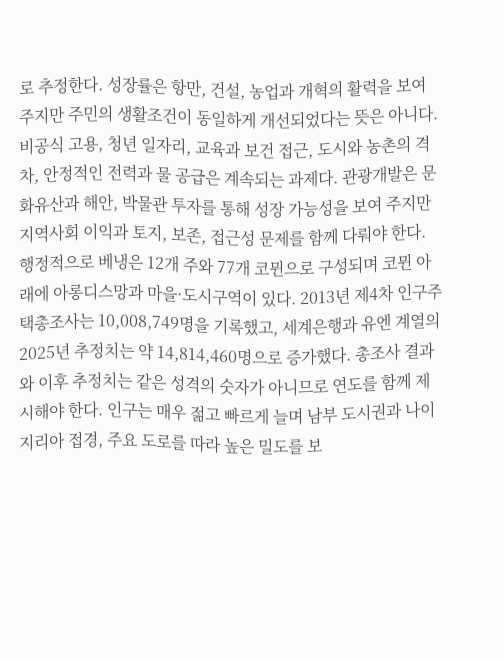로 추정한다. 성장률은 항만, 건설, 농업과 개혁의 활력을 보여 주지만 주민의 생활조건이 동일하게 개선되었다는 뜻은 아니다. 비공식 고용, 청년 일자리, 교육과 보건 접근, 도시와 농촌의 격차, 안정적인 전력과 물 공급은 계속되는 과제다. 관광개발은 문화유산과 해안, 박물관 투자를 통해 성장 가능성을 보여 주지만 지역사회 이익과 토지, 보존, 접근성 문제를 함께 다뤄야 한다.
행정적으로 베냉은 12개 주와 77개 코뮌으로 구성되며 코뮌 아래에 아롱디스망과 마을·도시구역이 있다. 2013년 제4차 인구주택총조사는 10,008,749명을 기록했고, 세계은행과 유엔 계열의 2025년 추정치는 약 14,814,460명으로 증가했다. 총조사 결과와 이후 추정치는 같은 성격의 숫자가 아니므로 연도를 함께 제시해야 한다. 인구는 매우 젊고 빠르게 늘며 남부 도시권과 나이지리아 접경, 주요 도로를 따라 높은 밀도를 보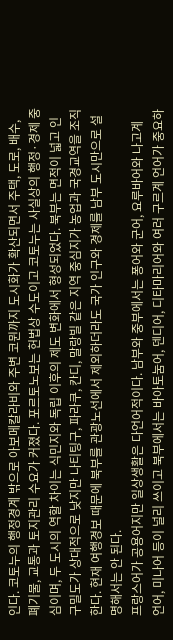인다. 코토누의 행정경계 밖으로 아보메칼라비와 주변 코뮌까지 도시화가 확산되면서 주택, 도로, 배수, 폐기물, 교통과 토지관리 수요가 커졌다. 포르토노보는 헌법상 수도이고 코토누는 사실상의 행정·경제 중심이며, 두 도시의 역할 차이는 식민지와 독립 이후의 제도 변화에서 형성되었다. 북부는 면적이 넓고 인구밀도가 상대적으로 낮지만 나티팅구, 파라쿠, 칸디, 말랑빌 같은 지역 중심지가 농업과 국경교역을 조직한다. 현재 여행경보 때문에 북부를 관광노선에서 제외하더라도 국가 인구와 경제를 남부 도시만으로 설명해서는 안 된다.
프랑스어가 공용어지만 일상생활은 다언어적이다. 남부와 중부에서는 퐁어와 군어, 요루바어와 나고계 언어, 미나어 등이 널리 쓰이고 북부에서는 바아토눔어, 덴디어, 디타마리어와 여러 구르계 언어가 중요하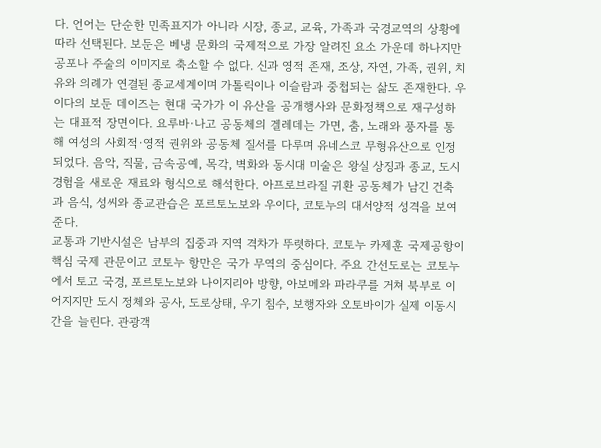다. 언어는 단순한 민족표지가 아니라 시장, 종교, 교육, 가족과 국경교역의 상황에 따라 선택된다. 보둔은 베냉 문화의 국제적으로 가장 알려진 요소 가운데 하나지만 공포나 주술의 이미지로 축소할 수 없다. 신과 영적 존재, 조상, 자연, 가족, 권위, 치유와 의례가 연결된 종교세계이며 가톨릭이나 이슬람과 중첩되는 삶도 존재한다. 우이다의 보둔 데이즈는 현대 국가가 이 유산을 공개행사와 문화정책으로 재구성하는 대표적 장면이다. 요루바·나고 공동체의 겔레데는 가면, 춤, 노래와 풍자를 통해 여성의 사회적·영적 권위와 공동체 질서를 다루며 유네스코 무형유산으로 인정되었다. 음악, 직물, 금속공예, 목각, 벽화와 동시대 미술은 왕실 상징과 종교, 도시경험을 새로운 재료와 형식으로 해석한다. 아프로브라질 귀환 공동체가 남긴 건축과 음식, 성씨와 종교관습은 포르토노보와 우이다, 코토누의 대서양적 성격을 보여 준다.
교통과 기반시설은 남부의 집중과 지역 격차가 뚜렷하다. 코토누 카제훈 국제공항이 핵심 국제 관문이고 코토누 항만은 국가 무역의 중심이다. 주요 간선도로는 코토누에서 토고 국경, 포르토노보와 나이지리아 방향, 아보메와 파라쿠를 거쳐 북부로 이어지지만 도시 정체와 공사, 도로상태, 우기 침수, 보행자와 오토바이가 실제 이동시간을 늘린다. 관광객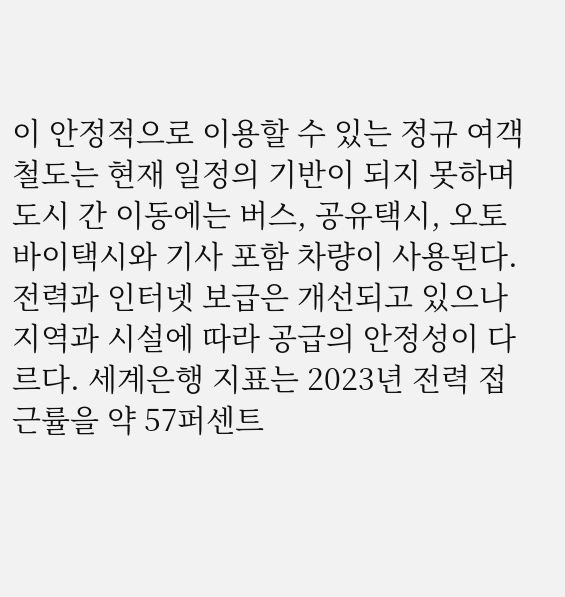이 안정적으로 이용할 수 있는 정규 여객철도는 현재 일정의 기반이 되지 못하며 도시 간 이동에는 버스, 공유택시, 오토바이택시와 기사 포함 차량이 사용된다. 전력과 인터넷 보급은 개선되고 있으나 지역과 시설에 따라 공급의 안정성이 다르다. 세계은행 지표는 2023년 전력 접근률을 약 57퍼센트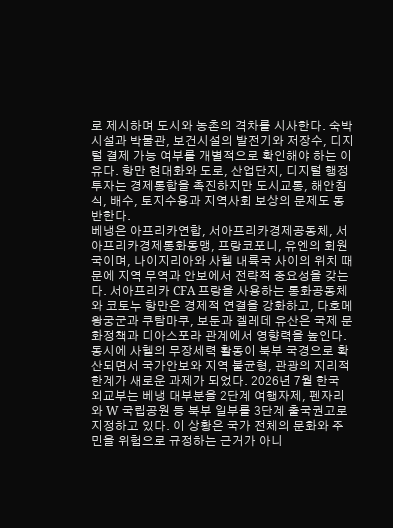로 제시하며 도시와 농촌의 격차를 시사한다. 숙박시설과 박물관, 보건시설의 발전기와 저장수, 디지털 결제 가능 여부를 개별적으로 확인해야 하는 이유다. 항만 현대화와 도로, 산업단지, 디지털 행정 투자는 경제통합을 촉진하지만 도시교통, 해안침식, 배수, 토지수용과 지역사회 보상의 문제도 동반한다.
베냉은 아프리카연합, 서아프리카경제공동체, 서아프리카경제통화동맹, 프랑코포니, 유엔의 회원국이며, 나이지리아와 사헬 내륙국 사이의 위치 때문에 지역 무역과 안보에서 전략적 중요성을 갖는다. 서아프리카 CFA 프랑을 사용하는 통화공동체와 코토누 항만은 경제적 연결을 강화하고, 다호메 왕궁군과 쿠탐마쿠, 보둔과 겔레데 유산은 국제 문화정책과 디아스포라 관계에서 영향력을 높인다. 동시에 사헬의 무장세력 활동이 북부 국경으로 확산되면서 국가안보와 지역 불균형, 관광의 지리적 한계가 새로운 과제가 되었다. 2026년 7월 한국 외교부는 베냉 대부분을 2단계 여행자제, 펜자리와 W 국립공원 등 북부 일부를 3단계 출국권고로 지정하고 있다. 이 상황은 국가 전체의 문화와 주민을 위험으로 규정하는 근거가 아니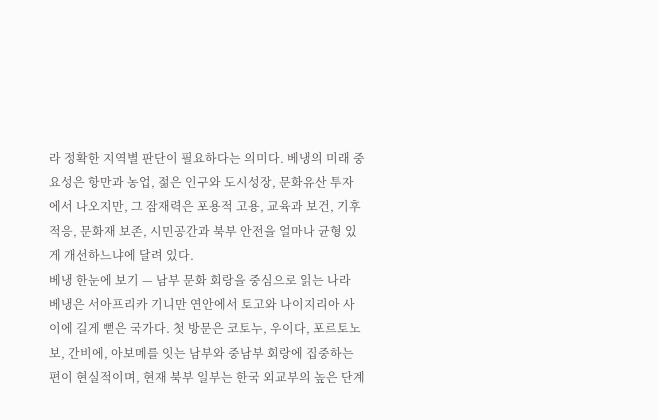라 정확한 지역별 판단이 필요하다는 의미다. 베냉의 미래 중요성은 항만과 농업, 젊은 인구와 도시성장, 문화유산 투자에서 나오지만, 그 잠재력은 포용적 고용, 교육과 보건, 기후적응, 문화재 보존, 시민공간과 북부 안전을 얼마나 균형 있게 개선하느냐에 달려 있다.
베냉 한눈에 보기 — 남부 문화 회랑을 중심으로 읽는 나라
베냉은 서아프리카 기니만 연안에서 토고와 나이지리아 사이에 길게 뻗은 국가다. 첫 방문은 코토누, 우이다, 포르토노보, 간비에, 아보메를 잇는 남부와 중남부 회랑에 집중하는 편이 현실적이며, 현재 북부 일부는 한국 외교부의 높은 단계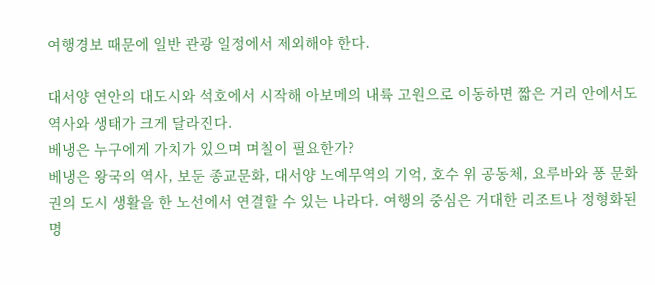여행경보 때문에 일반 관광 일정에서 제외해야 한다.

대서양 연안의 대도시와 석호에서 시작해 아보메의 내륙 고원으로 이동하면 짧은 거리 안에서도 역사와 생태가 크게 달라진다.
베냉은 누구에게 가치가 있으며 며칠이 필요한가?
베냉은 왕국의 역사, 보둔 종교문화, 대서양 노예무역의 기억, 호수 위 공동체, 요루바와 퐁 문화권의 도시 생활을 한 노선에서 연결할 수 있는 나라다. 여행의 중심은 거대한 리조트나 정형화된 명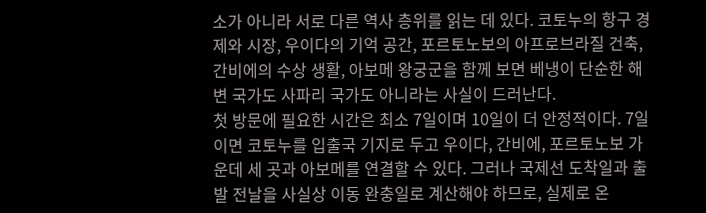소가 아니라 서로 다른 역사 층위를 읽는 데 있다. 코토누의 항구 경제와 시장, 우이다의 기억 공간, 포르토노보의 아프로브라질 건축, 간비에의 수상 생활, 아보메 왕궁군을 함께 보면 베냉이 단순한 해변 국가도 사파리 국가도 아니라는 사실이 드러난다.
첫 방문에 필요한 시간은 최소 7일이며 10일이 더 안정적이다. 7일이면 코토누를 입출국 기지로 두고 우이다, 간비에, 포르토노보 가운데 세 곳과 아보메를 연결할 수 있다. 그러나 국제선 도착일과 출발 전날을 사실상 이동 완충일로 계산해야 하므로, 실제로 온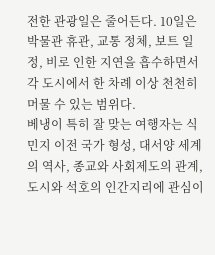전한 관광일은 줄어든다. 10일은 박물관 휴관, 교통 정체, 보트 일정, 비로 인한 지연을 흡수하면서 각 도시에서 한 차례 이상 천천히 머물 수 있는 범위다.
베냉이 특히 잘 맞는 여행자는 식민지 이전 국가 형성, 대서양 세계의 역사, 종교와 사회제도의 관계, 도시와 석호의 인간지리에 관심이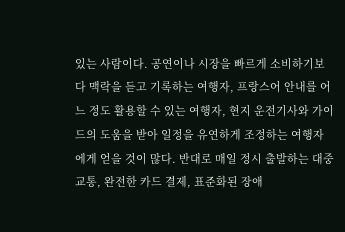있는 사람이다. 공연이나 시장을 빠르게 소비하기보다 맥락을 듣고 기록하는 여행자, 프랑스어 안내를 어느 정도 활용할 수 있는 여행자, 현지 운전기사와 가이드의 도움을 받아 일정을 유연하게 조정하는 여행자에게 얻을 것이 많다. 반대로 매일 정시 출발하는 대중교통, 완전한 카드 결제, 표준화된 장애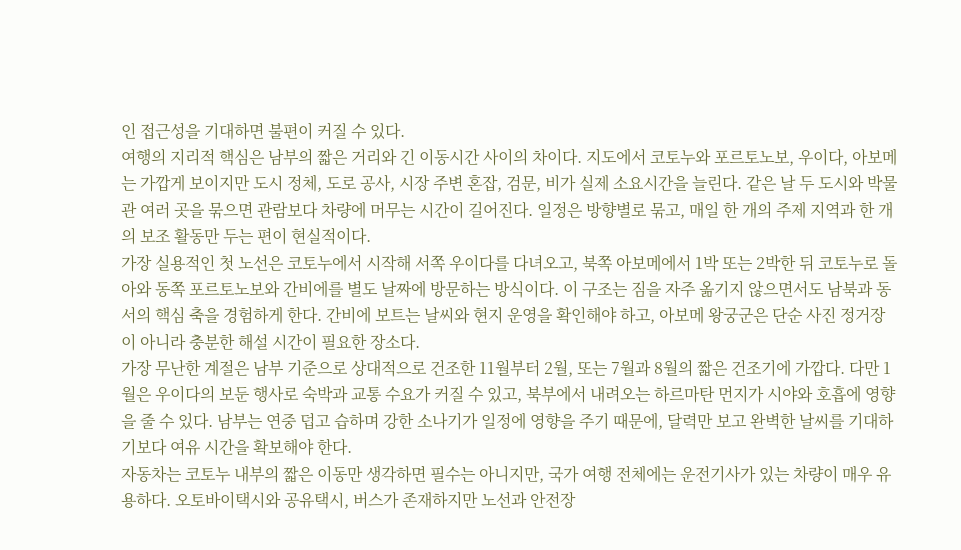인 접근성을 기대하면 불편이 커질 수 있다.
여행의 지리적 핵심은 남부의 짧은 거리와 긴 이동시간 사이의 차이다. 지도에서 코토누와 포르토노보, 우이다, 아보메는 가깝게 보이지만 도시 정체, 도로 공사, 시장 주변 혼잡, 검문, 비가 실제 소요시간을 늘린다. 같은 날 두 도시와 박물관 여러 곳을 묶으면 관람보다 차량에 머무는 시간이 길어진다. 일정은 방향별로 묶고, 매일 한 개의 주제 지역과 한 개의 보조 활동만 두는 편이 현실적이다.
가장 실용적인 첫 노선은 코토누에서 시작해 서쪽 우이다를 다녀오고, 북쪽 아보메에서 1박 또는 2박한 뒤 코토누로 돌아와 동쪽 포르토노보와 간비에를 별도 날짜에 방문하는 방식이다. 이 구조는 짐을 자주 옮기지 않으면서도 남북과 동서의 핵심 축을 경험하게 한다. 간비에 보트는 날씨와 현지 운영을 확인해야 하고, 아보메 왕궁군은 단순 사진 정거장이 아니라 충분한 해설 시간이 필요한 장소다.
가장 무난한 계절은 남부 기준으로 상대적으로 건조한 11월부터 2월, 또는 7월과 8월의 짧은 건조기에 가깝다. 다만 1월은 우이다의 보둔 행사로 숙박과 교통 수요가 커질 수 있고, 북부에서 내려오는 하르마탄 먼지가 시야와 호흡에 영향을 줄 수 있다. 남부는 연중 덥고 습하며 강한 소나기가 일정에 영향을 주기 때문에, 달력만 보고 완벽한 날씨를 기대하기보다 여유 시간을 확보해야 한다.
자동차는 코토누 내부의 짧은 이동만 생각하면 필수는 아니지만, 국가 여행 전체에는 운전기사가 있는 차량이 매우 유용하다. 오토바이택시와 공유택시, 버스가 존재하지만 노선과 안전장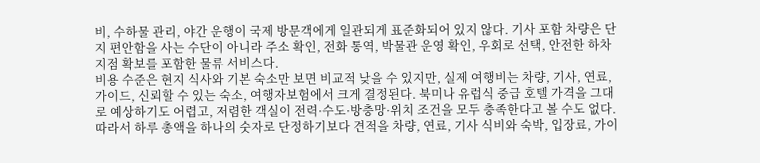비, 수하물 관리, 야간 운행이 국제 방문객에게 일관되게 표준화되어 있지 않다. 기사 포함 차량은 단지 편안함을 사는 수단이 아니라 주소 확인, 전화 통역, 박물관 운영 확인, 우회로 선택, 안전한 하차 지점 확보를 포함한 물류 서비스다.
비용 수준은 현지 식사와 기본 숙소만 보면 비교적 낮을 수 있지만, 실제 여행비는 차량, 기사, 연료, 가이드, 신뢰할 수 있는 숙소, 여행자보험에서 크게 결정된다. 북미나 유럽식 중급 호텔 가격을 그대로 예상하기도 어렵고, 저렴한 객실이 전력·수도·방충망·위치 조건을 모두 충족한다고 볼 수도 없다. 따라서 하루 총액을 하나의 숫자로 단정하기보다 견적을 차량, 연료, 기사 식비와 숙박, 입장료, 가이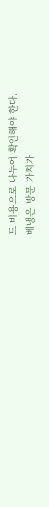드 비용으로 나누어 확인해야 한다.
베냉은 방문 가치가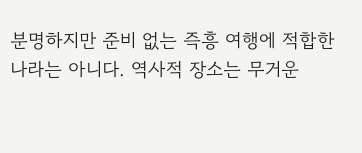분명하지만 준비 없는 즉흥 여행에 적합한 나라는 아니다. 역사적 장소는 무거운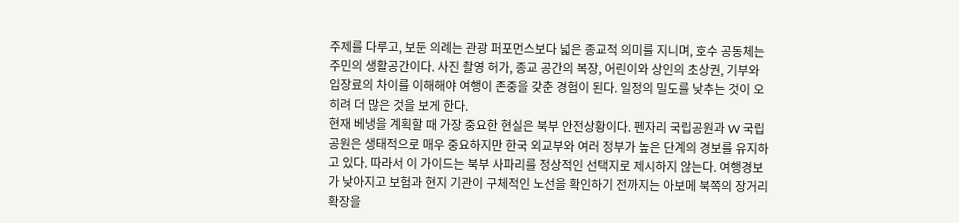주제를 다루고, 보둔 의례는 관광 퍼포먼스보다 넓은 종교적 의미를 지니며, 호수 공동체는 주민의 생활공간이다. 사진 촬영 허가, 종교 공간의 복장, 어린이와 상인의 초상권, 기부와 입장료의 차이를 이해해야 여행이 존중을 갖춘 경험이 된다. 일정의 밀도를 낮추는 것이 오히려 더 많은 것을 보게 한다.
현재 베냉을 계획할 때 가장 중요한 현실은 북부 안전상황이다. 펜자리 국립공원과 W 국립공원은 생태적으로 매우 중요하지만 한국 외교부와 여러 정부가 높은 단계의 경보를 유지하고 있다. 따라서 이 가이드는 북부 사파리를 정상적인 선택지로 제시하지 않는다. 여행경보가 낮아지고 보험과 현지 기관이 구체적인 노선을 확인하기 전까지는 아보메 북쪽의 장거리 확장을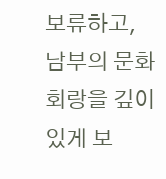보류하고, 남부의 문화 회랑을 깊이 있게 보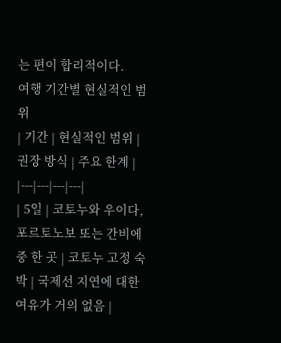는 편이 합리적이다.
여행 기간별 현실적인 범위
| 기간 | 현실적인 범위 | 권장 방식 | 주요 한계 |
|---|---|---|---|
| 5일 | 코토누와 우이다, 포르토노보 또는 간비에 중 한 곳 | 코토누 고정 숙박 | 국제선 지연에 대한 여유가 거의 없음 |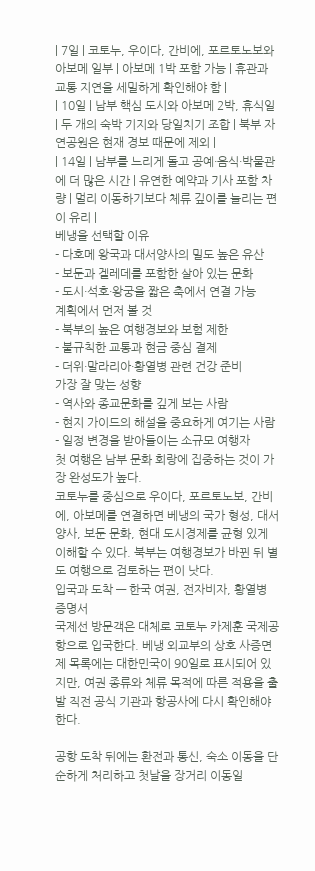| 7일 | 코토누, 우이다, 간비에, 포르토노보와 아보메 일부 | 아보메 1박 포함 가능 | 휴관과 교통 지연을 세밀하게 확인해야 함 |
| 10일 | 남부 핵심 도시와 아보메 2박, 휴식일 | 두 개의 숙박 기지와 당일치기 조합 | 북부 자연공원은 현재 경보 때문에 제외 |
| 14일 | 남부를 느리게 돌고 공예·음식·박물관에 더 많은 시간 | 유연한 예약과 기사 포함 차량 | 멀리 이동하기보다 체류 깊이를 늘리는 편이 유리 |
베냉을 선택할 이유
- 다호메 왕국과 대서양사의 밀도 높은 유산
- 보둔과 겔레데를 포함한 살아 있는 문화
- 도시·석호·왕궁을 짧은 축에서 연결 가능
계획에서 먼저 볼 것
- 북부의 높은 여행경보와 보험 제한
- 불규칙한 교통과 현금 중심 결제
- 더위·말라리아·황열병 관련 건강 준비
가장 잘 맞는 성향
- 역사와 종교문화를 깊게 보는 사람
- 현지 가이드의 해설을 중요하게 여기는 사람
- 일정 변경을 받아들이는 소규모 여행자
첫 여행은 남부 문화 회랑에 집중하는 것이 가장 완성도가 높다.
코토누를 중심으로 우이다, 포르토노보, 간비에, 아보메를 연결하면 베냉의 국가 형성, 대서양사, 보둔 문화, 현대 도시경제를 균형 있게 이해할 수 있다. 북부는 여행경보가 바뀐 뒤 별도 여행으로 검토하는 편이 낫다.
입국과 도착 — 한국 여권, 전자비자, 황열병 증명서
국제선 방문객은 대체로 코토누 카제훈 국제공항으로 입국한다. 베냉 외교부의 상호 사증면제 목록에는 대한민국이 90일로 표시되어 있지만, 여권 종류와 체류 목적에 따른 적용을 출발 직전 공식 기관과 항공사에 다시 확인해야 한다.

공항 도착 뒤에는 환전과 통신, 숙소 이동을 단순하게 처리하고 첫날을 장거리 이동일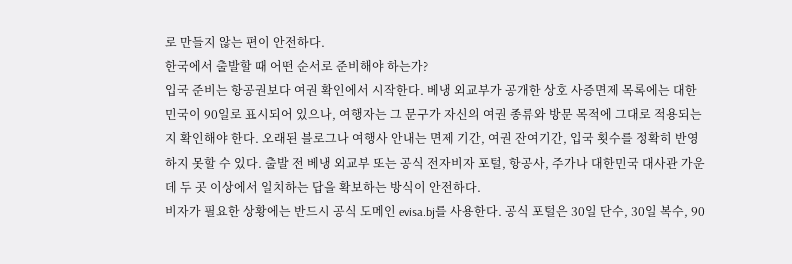로 만들지 않는 편이 안전하다.
한국에서 출발할 때 어떤 순서로 준비해야 하는가?
입국 준비는 항공권보다 여권 확인에서 시작한다. 베냉 외교부가 공개한 상호 사증면제 목록에는 대한민국이 90일로 표시되어 있으나, 여행자는 그 문구가 자신의 여권 종류와 방문 목적에 그대로 적용되는지 확인해야 한다. 오래된 블로그나 여행사 안내는 면제 기간, 여권 잔여기간, 입국 횟수를 정확히 반영하지 못할 수 있다. 출발 전 베냉 외교부 또는 공식 전자비자 포털, 항공사, 주가나 대한민국 대사관 가운데 두 곳 이상에서 일치하는 답을 확보하는 방식이 안전하다.
비자가 필요한 상황에는 반드시 공식 도메인 evisa.bj를 사용한다. 공식 포털은 30일 단수, 30일 복수, 90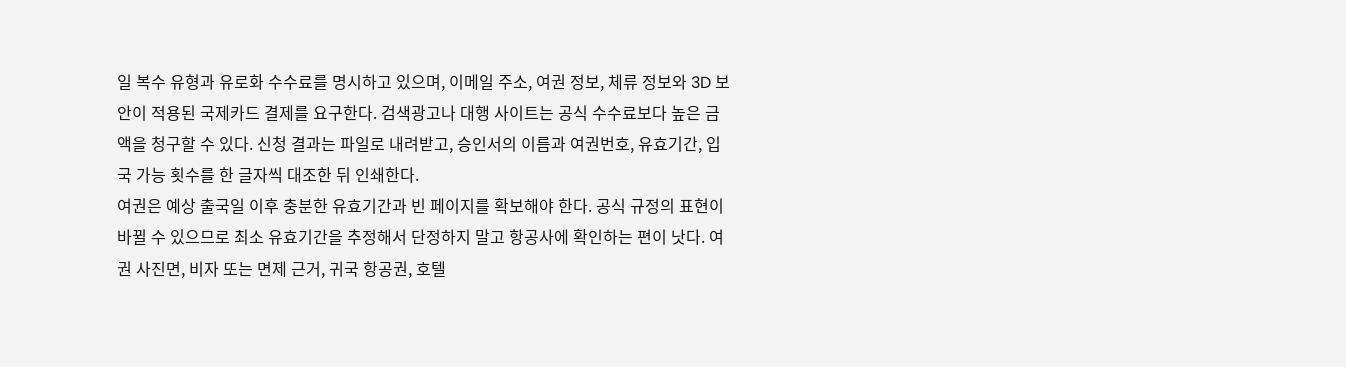일 복수 유형과 유로화 수수료를 명시하고 있으며, 이메일 주소, 여권 정보, 체류 정보와 3D 보안이 적용된 국제카드 결제를 요구한다. 검색광고나 대행 사이트는 공식 수수료보다 높은 금액을 청구할 수 있다. 신청 결과는 파일로 내려받고, 승인서의 이름과 여권번호, 유효기간, 입국 가능 횟수를 한 글자씩 대조한 뒤 인쇄한다.
여권은 예상 출국일 이후 충분한 유효기간과 빈 페이지를 확보해야 한다. 공식 규정의 표현이 바뀔 수 있으므로 최소 유효기간을 추정해서 단정하지 말고 항공사에 확인하는 편이 낫다. 여권 사진면, 비자 또는 면제 근거, 귀국 항공권, 호텔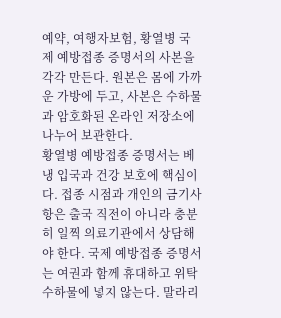예약, 여행자보험, 황열병 국제 예방접종 증명서의 사본을 각각 만든다. 원본은 몸에 가까운 가방에 두고, 사본은 수하물과 암호화된 온라인 저장소에 나누어 보관한다.
황열병 예방접종 증명서는 베냉 입국과 건강 보호에 핵심이다. 접종 시점과 개인의 금기사항은 출국 직전이 아니라 충분히 일찍 의료기관에서 상담해야 한다. 국제 예방접종 증명서는 여권과 함께 휴대하고 위탁수하물에 넣지 않는다. 말라리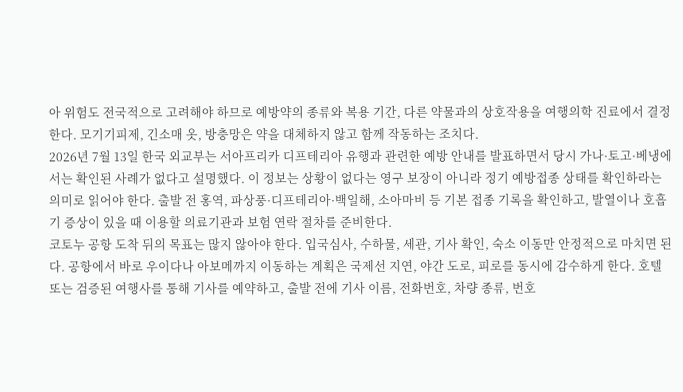아 위험도 전국적으로 고려해야 하므로 예방약의 종류와 복용 기간, 다른 약물과의 상호작용을 여행의학 진료에서 결정한다. 모기기피제, 긴소매 옷, 방충망은 약을 대체하지 않고 함께 작동하는 조치다.
2026년 7월 13일 한국 외교부는 서아프리카 디프테리아 유행과 관련한 예방 안내를 발표하면서 당시 가나·토고·베냉에서는 확인된 사례가 없다고 설명했다. 이 정보는 상황이 없다는 영구 보장이 아니라 정기 예방접종 상태를 확인하라는 의미로 읽어야 한다. 출발 전 홍역, 파상풍·디프테리아·백일해, 소아마비 등 기본 접종 기록을 확인하고, 발열이나 호흡기 증상이 있을 때 이용할 의료기관과 보험 연락 절차를 준비한다.
코토누 공항 도착 뒤의 목표는 많지 않아야 한다. 입국심사, 수하물, 세관, 기사 확인, 숙소 이동만 안정적으로 마치면 된다. 공항에서 바로 우이다나 아보메까지 이동하는 계획은 국제선 지연, 야간 도로, 피로를 동시에 감수하게 한다. 호텔 또는 검증된 여행사를 통해 기사를 예약하고, 출발 전에 기사 이름, 전화번호, 차량 종류, 번호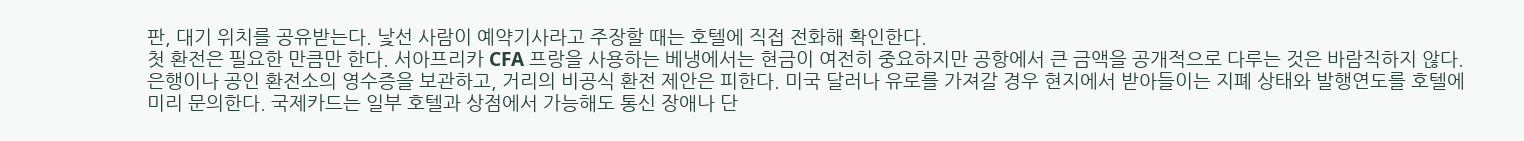판, 대기 위치를 공유받는다. 낯선 사람이 예약기사라고 주장할 때는 호텔에 직접 전화해 확인한다.
첫 환전은 필요한 만큼만 한다. 서아프리카 CFA 프랑을 사용하는 베냉에서는 현금이 여전히 중요하지만 공항에서 큰 금액을 공개적으로 다루는 것은 바람직하지 않다. 은행이나 공인 환전소의 영수증을 보관하고, 거리의 비공식 환전 제안은 피한다. 미국 달러나 유로를 가져갈 경우 현지에서 받아들이는 지폐 상태와 발행연도를 호텔에 미리 문의한다. 국제카드는 일부 호텔과 상점에서 가능해도 통신 장애나 단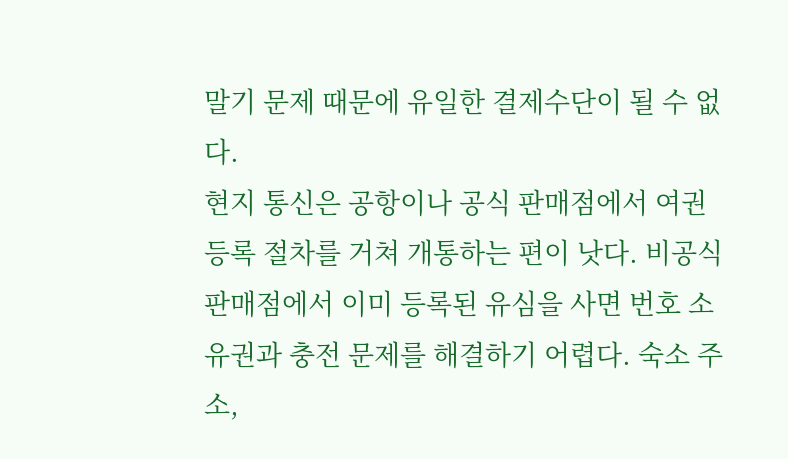말기 문제 때문에 유일한 결제수단이 될 수 없다.
현지 통신은 공항이나 공식 판매점에서 여권 등록 절차를 거쳐 개통하는 편이 낫다. 비공식 판매점에서 이미 등록된 유심을 사면 번호 소유권과 충전 문제를 해결하기 어렵다. 숙소 주소,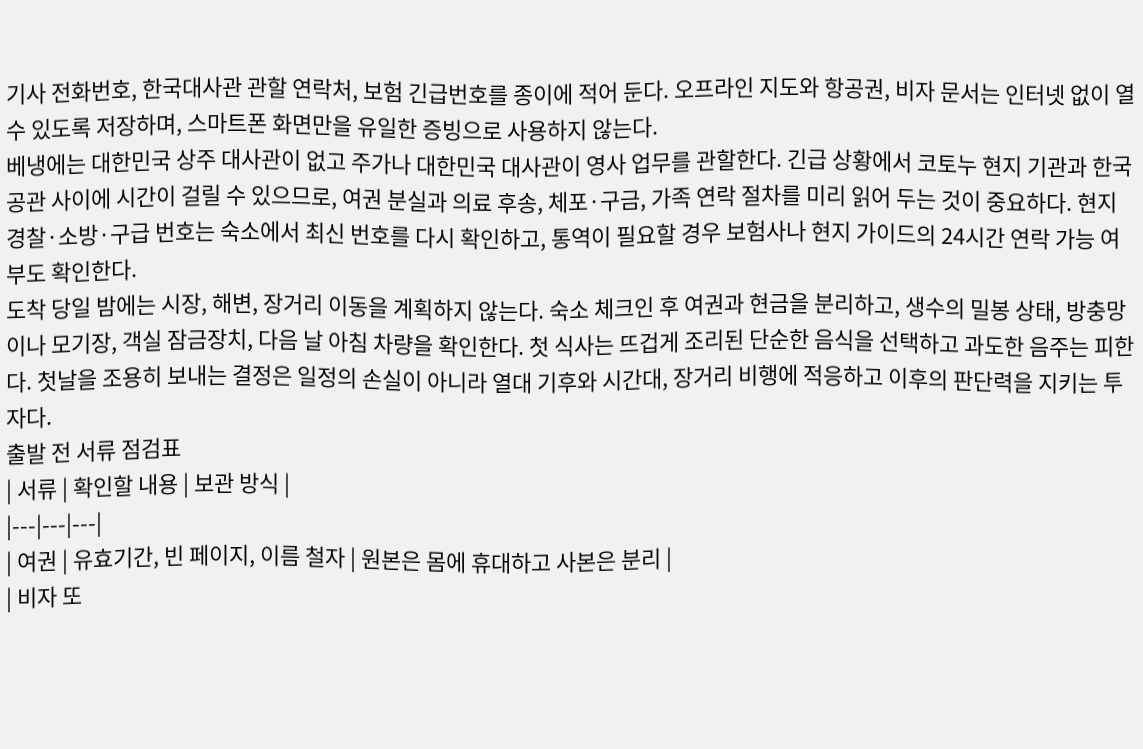기사 전화번호, 한국대사관 관할 연락처, 보험 긴급번호를 종이에 적어 둔다. 오프라인 지도와 항공권, 비자 문서는 인터넷 없이 열 수 있도록 저장하며, 스마트폰 화면만을 유일한 증빙으로 사용하지 않는다.
베냉에는 대한민국 상주 대사관이 없고 주가나 대한민국 대사관이 영사 업무를 관할한다. 긴급 상황에서 코토누 현지 기관과 한국 공관 사이에 시간이 걸릴 수 있으므로, 여권 분실과 의료 후송, 체포·구금, 가족 연락 절차를 미리 읽어 두는 것이 중요하다. 현지 경찰·소방·구급 번호는 숙소에서 최신 번호를 다시 확인하고, 통역이 필요할 경우 보험사나 현지 가이드의 24시간 연락 가능 여부도 확인한다.
도착 당일 밤에는 시장, 해변, 장거리 이동을 계획하지 않는다. 숙소 체크인 후 여권과 현금을 분리하고, 생수의 밀봉 상태, 방충망이나 모기장, 객실 잠금장치, 다음 날 아침 차량을 확인한다. 첫 식사는 뜨겁게 조리된 단순한 음식을 선택하고 과도한 음주는 피한다. 첫날을 조용히 보내는 결정은 일정의 손실이 아니라 열대 기후와 시간대, 장거리 비행에 적응하고 이후의 판단력을 지키는 투자다.
출발 전 서류 점검표
| 서류 | 확인할 내용 | 보관 방식 |
|---|---|---|
| 여권 | 유효기간, 빈 페이지, 이름 철자 | 원본은 몸에 휴대하고 사본은 분리 |
| 비자 또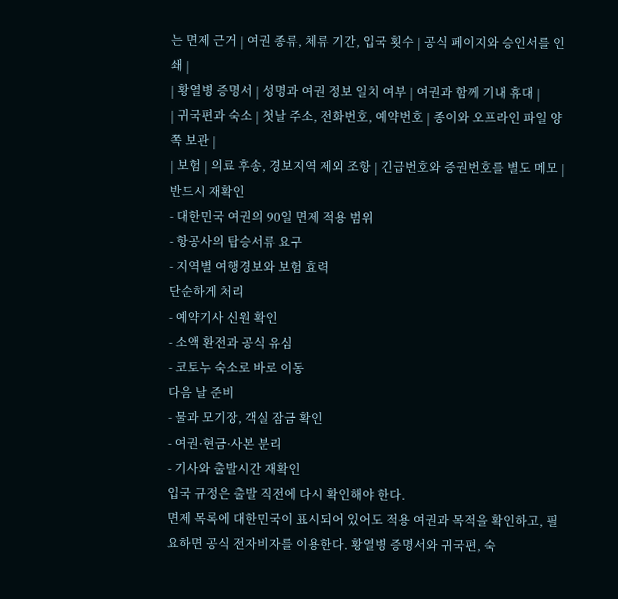는 면제 근거 | 여권 종류, 체류 기간, 입국 횟수 | 공식 페이지와 승인서를 인쇄 |
| 황열병 증명서 | 성명과 여권 정보 일치 여부 | 여권과 함께 기내 휴대 |
| 귀국편과 숙소 | 첫날 주소, 전화번호, 예약번호 | 종이와 오프라인 파일 양쪽 보관 |
| 보험 | 의료 후송, 경보지역 제외 조항 | 긴급번호와 증권번호를 별도 메모 |
반드시 재확인
- 대한민국 여권의 90일 면제 적용 범위
- 항공사의 탑승서류 요구
- 지역별 여행경보와 보험 효력
단순하게 처리
- 예약기사 신원 확인
- 소액 환전과 공식 유심
- 코토누 숙소로 바로 이동
다음 날 준비
- 물과 모기장, 객실 잠금 확인
- 여권·현금·사본 분리
- 기사와 출발시간 재확인
입국 규정은 출발 직전에 다시 확인해야 한다.
면제 목록에 대한민국이 표시되어 있어도 적용 여권과 목적을 확인하고, 필요하면 공식 전자비자를 이용한다. 황열병 증명서와 귀국편, 숙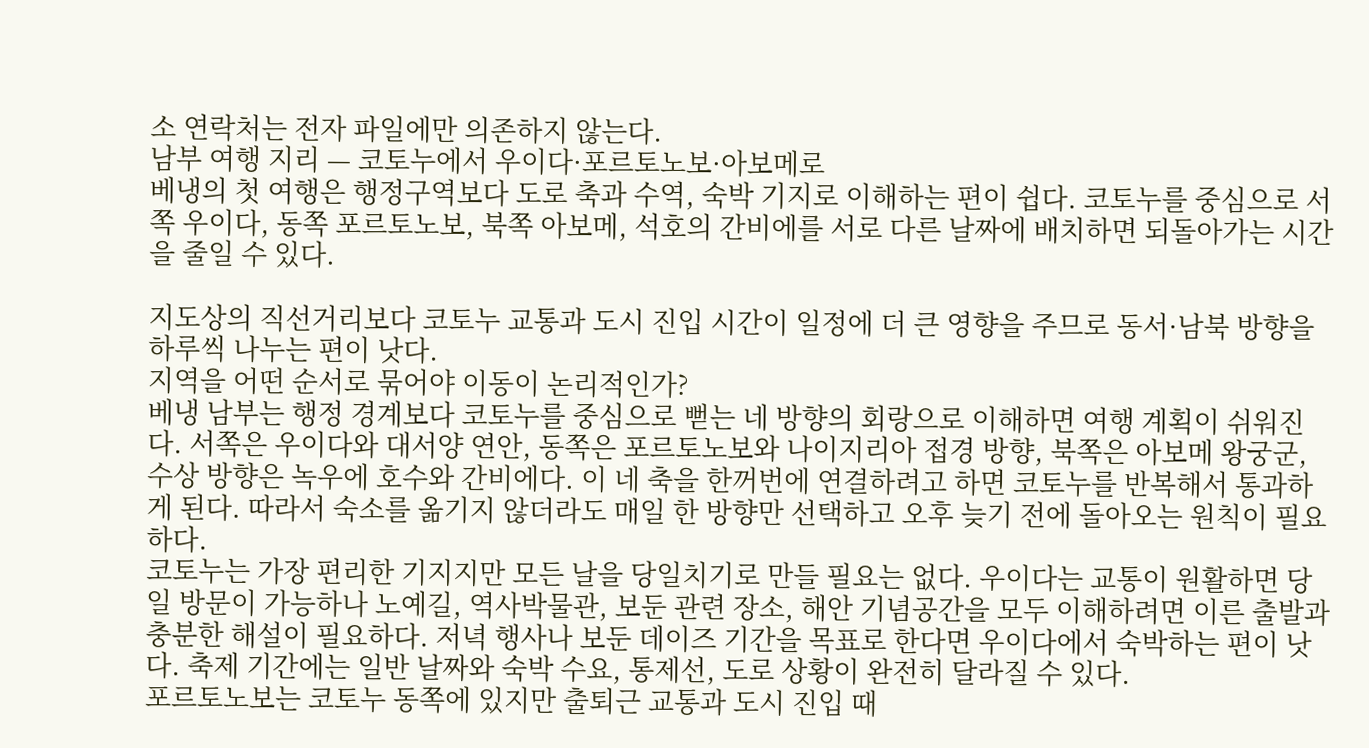소 연락처는 전자 파일에만 의존하지 않는다.
남부 여행 지리 — 코토누에서 우이다·포르토노보·아보메로
베냉의 첫 여행은 행정구역보다 도로 축과 수역, 숙박 기지로 이해하는 편이 쉽다. 코토누를 중심으로 서쪽 우이다, 동쪽 포르토노보, 북쪽 아보메, 석호의 간비에를 서로 다른 날짜에 배치하면 되돌아가는 시간을 줄일 수 있다.

지도상의 직선거리보다 코토누 교통과 도시 진입 시간이 일정에 더 큰 영향을 주므로 동서·남북 방향을 하루씩 나누는 편이 낫다.
지역을 어떤 순서로 묶어야 이동이 논리적인가?
베냉 남부는 행정 경계보다 코토누를 중심으로 뻗는 네 방향의 회랑으로 이해하면 여행 계획이 쉬워진다. 서쪽은 우이다와 대서양 연안, 동쪽은 포르토노보와 나이지리아 접경 방향, 북쪽은 아보메 왕궁군, 수상 방향은 녹우에 호수와 간비에다. 이 네 축을 한꺼번에 연결하려고 하면 코토누를 반복해서 통과하게 된다. 따라서 숙소를 옮기지 않더라도 매일 한 방향만 선택하고 오후 늦기 전에 돌아오는 원칙이 필요하다.
코토누는 가장 편리한 기지지만 모든 날을 당일치기로 만들 필요는 없다. 우이다는 교통이 원활하면 당일 방문이 가능하나 노예길, 역사박물관, 보둔 관련 장소, 해안 기념공간을 모두 이해하려면 이른 출발과 충분한 해설이 필요하다. 저녁 행사나 보둔 데이즈 기간을 목표로 한다면 우이다에서 숙박하는 편이 낫다. 축제 기간에는 일반 날짜와 숙박 수요, 통제선, 도로 상황이 완전히 달라질 수 있다.
포르토노보는 코토누 동쪽에 있지만 출퇴근 교통과 도시 진입 때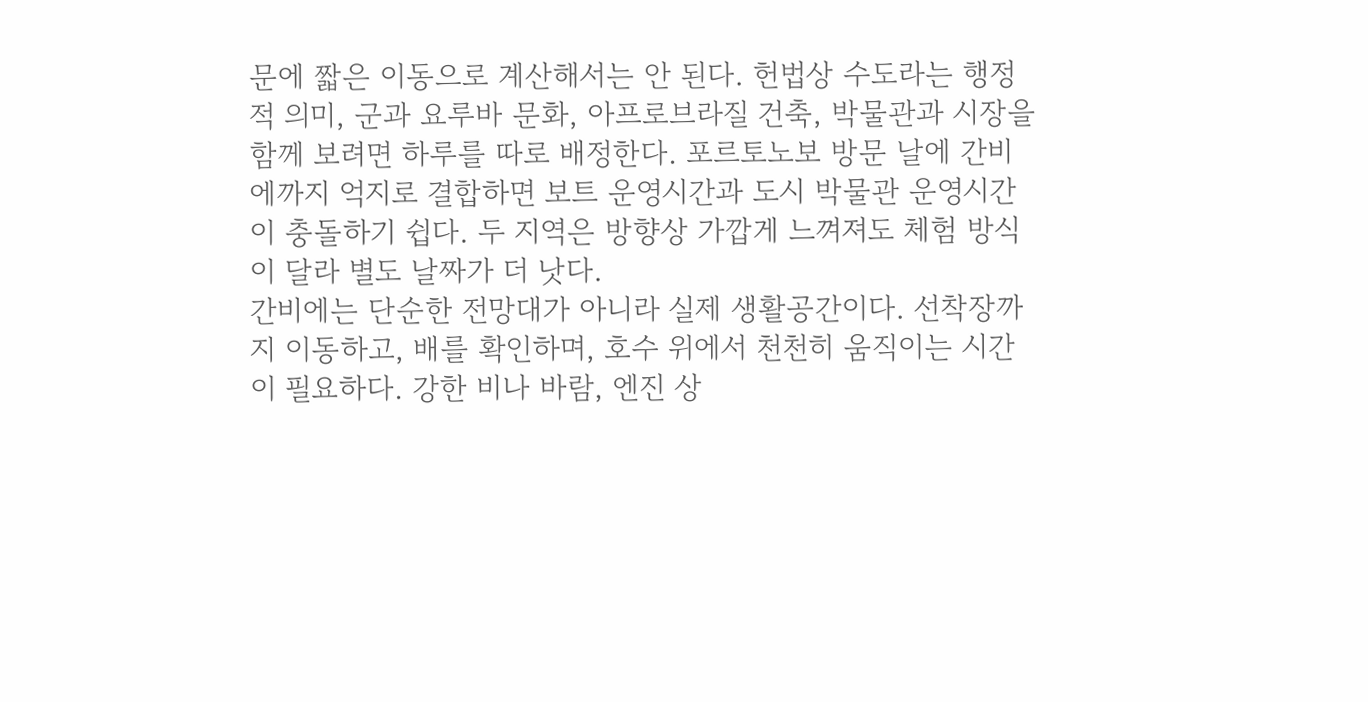문에 짧은 이동으로 계산해서는 안 된다. 헌법상 수도라는 행정적 의미, 군과 요루바 문화, 아프로브라질 건축, 박물관과 시장을 함께 보려면 하루를 따로 배정한다. 포르토노보 방문 날에 간비에까지 억지로 결합하면 보트 운영시간과 도시 박물관 운영시간이 충돌하기 쉽다. 두 지역은 방향상 가깝게 느껴져도 체험 방식이 달라 별도 날짜가 더 낫다.
간비에는 단순한 전망대가 아니라 실제 생활공간이다. 선착장까지 이동하고, 배를 확인하며, 호수 위에서 천천히 움직이는 시간이 필요하다. 강한 비나 바람, 엔진 상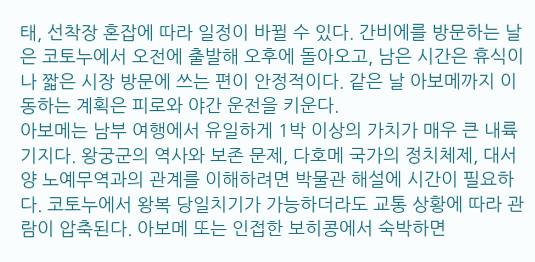태, 선착장 혼잡에 따라 일정이 바뀔 수 있다. 간비에를 방문하는 날은 코토누에서 오전에 출발해 오후에 돌아오고, 남은 시간은 휴식이나 짧은 시장 방문에 쓰는 편이 안정적이다. 같은 날 아보메까지 이동하는 계획은 피로와 야간 운전을 키운다.
아보메는 남부 여행에서 유일하게 1박 이상의 가치가 매우 큰 내륙 기지다. 왕궁군의 역사와 보존 문제, 다호메 국가의 정치체제, 대서양 노예무역과의 관계를 이해하려면 박물관 해설에 시간이 필요하다. 코토누에서 왕복 당일치기가 가능하더라도 교통 상황에 따라 관람이 압축된다. 아보메 또는 인접한 보히콩에서 숙박하면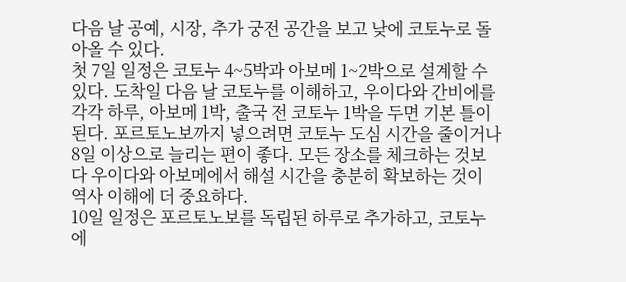다음 날 공예, 시장, 추가 궁전 공간을 보고 낮에 코토누로 돌아올 수 있다.
첫 7일 일정은 코토누 4~5박과 아보메 1~2박으로 설계할 수 있다. 도착일 다음 날 코토누를 이해하고, 우이다와 간비에를 각각 하루, 아보메 1박, 출국 전 코토누 1박을 두면 기본 틀이 된다. 포르토노보까지 넣으려면 코토누 도심 시간을 줄이거나 8일 이상으로 늘리는 편이 좋다. 모든 장소를 체크하는 것보다 우이다와 아보메에서 해설 시간을 충분히 확보하는 것이 역사 이해에 더 중요하다.
10일 일정은 포르토노보를 독립된 하루로 추가하고, 코토누에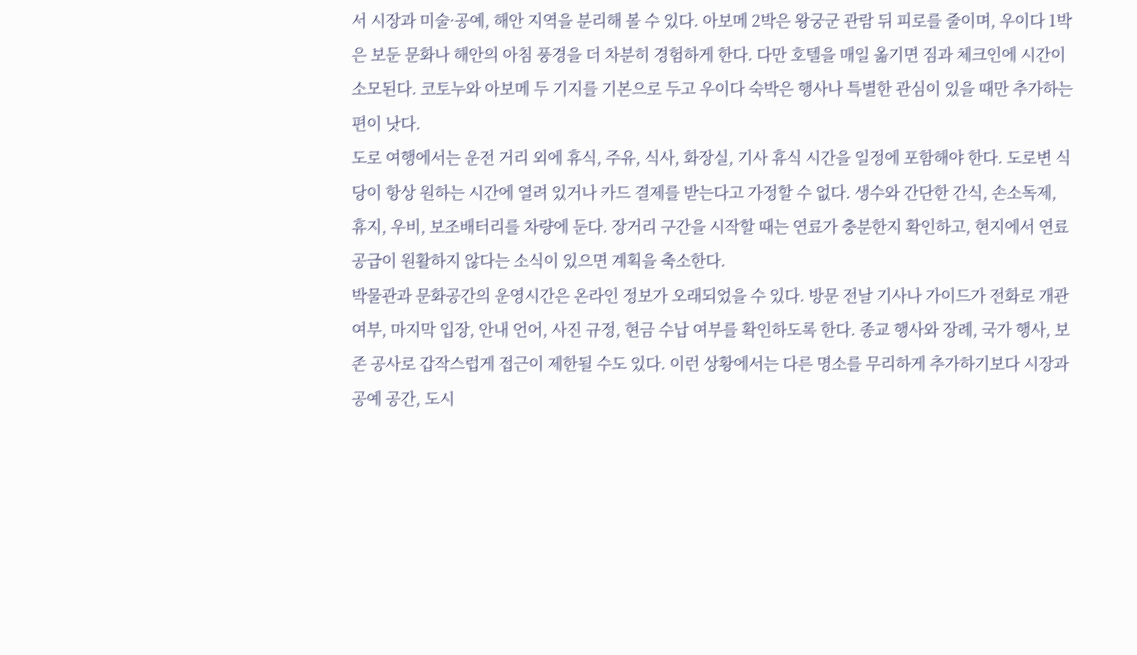서 시장과 미술·공예, 해안 지역을 분리해 볼 수 있다. 아보메 2박은 왕궁군 관람 뒤 피로를 줄이며, 우이다 1박은 보둔 문화나 해안의 아침 풍경을 더 차분히 경험하게 한다. 다만 호텔을 매일 옮기면 짐과 체크인에 시간이 소모된다. 코토누와 아보메 두 기지를 기본으로 두고 우이다 숙박은 행사나 특별한 관심이 있을 때만 추가하는 편이 낫다.
도로 여행에서는 운전 거리 외에 휴식, 주유, 식사, 화장실, 기사 휴식 시간을 일정에 포함해야 한다. 도로변 식당이 항상 원하는 시간에 열려 있거나 카드 결제를 받는다고 가정할 수 없다. 생수와 간단한 간식, 손소독제, 휴지, 우비, 보조배터리를 차량에 둔다. 장거리 구간을 시작할 때는 연료가 충분한지 확인하고, 현지에서 연료 공급이 원활하지 않다는 소식이 있으면 계획을 축소한다.
박물관과 문화공간의 운영시간은 온라인 정보가 오래되었을 수 있다. 방문 전날 기사나 가이드가 전화로 개관 여부, 마지막 입장, 안내 언어, 사진 규정, 현금 수납 여부를 확인하도록 한다. 종교 행사와 장례, 국가 행사, 보존 공사로 갑작스럽게 접근이 제한될 수도 있다. 이런 상황에서는 다른 명소를 무리하게 추가하기보다 시장과 공예 공간, 도시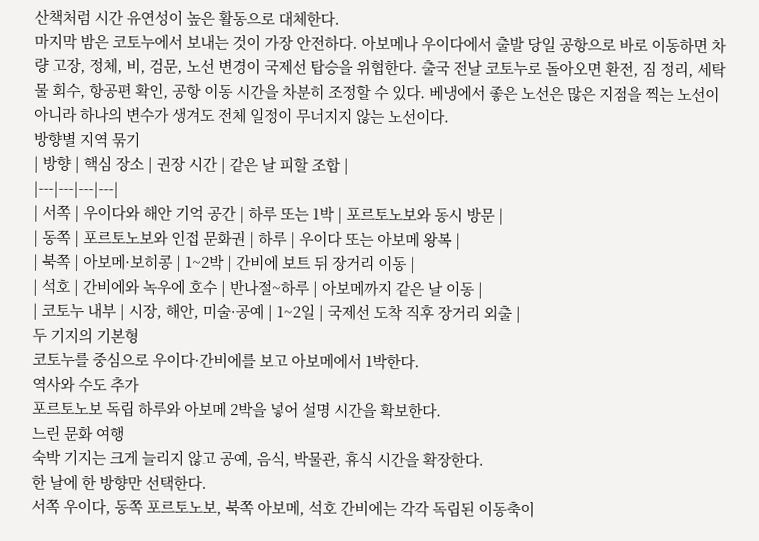산책처럼 시간 유연성이 높은 활동으로 대체한다.
마지막 밤은 코토누에서 보내는 것이 가장 안전하다. 아보메나 우이다에서 출발 당일 공항으로 바로 이동하면 차량 고장, 정체, 비, 검문, 노선 변경이 국제선 탑승을 위협한다. 출국 전날 코토누로 돌아오면 환전, 짐 정리, 세탁물 회수, 항공편 확인, 공항 이동 시간을 차분히 조정할 수 있다. 베냉에서 좋은 노선은 많은 지점을 찍는 노선이 아니라 하나의 변수가 생겨도 전체 일정이 무너지지 않는 노선이다.
방향별 지역 묶기
| 방향 | 핵심 장소 | 권장 시간 | 같은 날 피할 조합 |
|---|---|---|---|
| 서쪽 | 우이다와 해안 기억 공간 | 하루 또는 1박 | 포르토노보와 동시 방문 |
| 동쪽 | 포르토노보와 인접 문화권 | 하루 | 우이다 또는 아보메 왕복 |
| 북쪽 | 아보메·보히콩 | 1~2박 | 간비에 보트 뒤 장거리 이동 |
| 석호 | 간비에와 녹우에 호수 | 반나절~하루 | 아보메까지 같은 날 이동 |
| 코토누 내부 | 시장, 해안, 미술·공예 | 1~2일 | 국제선 도착 직후 장거리 외출 |
두 기지의 기본형
코토누를 중심으로 우이다·간비에를 보고 아보메에서 1박한다.
역사와 수도 추가
포르토노보 독립 하루와 아보메 2박을 넣어 설명 시간을 확보한다.
느린 문화 여행
숙박 기지는 크게 늘리지 않고 공예, 음식, 박물관, 휴식 시간을 확장한다.
한 날에 한 방향만 선택한다.
서쪽 우이다, 동쪽 포르토노보, 북쪽 아보메, 석호 간비에는 각각 독립된 이동축이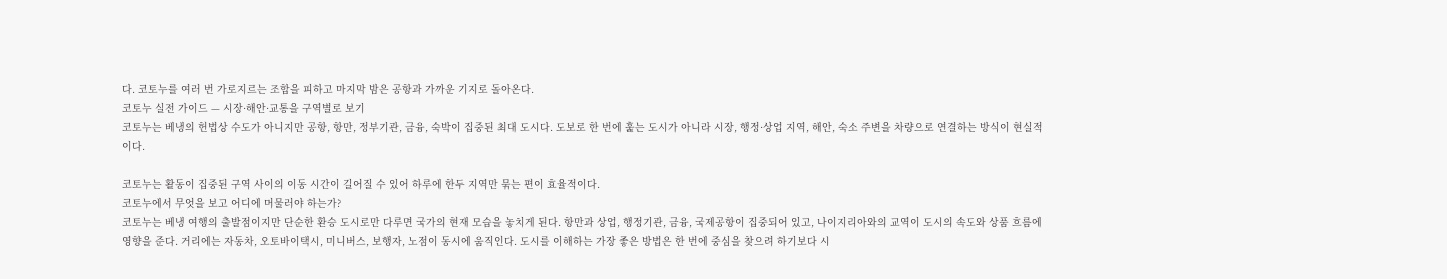다. 코토누를 여러 번 가로지르는 조합을 피하고 마지막 밤은 공항과 가까운 기지로 돌아온다.
코토누 실전 가이드 — 시장·해안·교통을 구역별로 보기
코토누는 베냉의 헌법상 수도가 아니지만 공항, 항만, 정부기관, 금융, 숙박이 집중된 최대 도시다. 도보로 한 번에 훑는 도시가 아니라 시장, 행정·상업 지역, 해안, 숙소 주변을 차량으로 연결하는 방식이 현실적이다.

코토누는 활동이 집중된 구역 사이의 이동 시간이 길어질 수 있어 하루에 한두 지역만 묶는 편이 효율적이다.
코토누에서 무엇을 보고 어디에 머물러야 하는가?
코토누는 베냉 여행의 출발점이지만 단순한 환승 도시로만 다루면 국가의 현재 모습을 놓치게 된다. 항만과 상업, 행정기관, 금융, 국제공항이 집중되어 있고, 나이지리아와의 교역이 도시의 속도와 상품 흐름에 영향을 준다. 거리에는 자동차, 오토바이택시, 미니버스, 보행자, 노점이 동시에 움직인다. 도시를 이해하는 가장 좋은 방법은 한 번에 중심을 찾으려 하기보다 시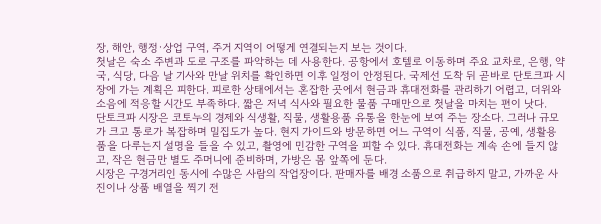장, 해안, 행정·상업 구역, 주거 지역이 어떻게 연결되는지 보는 것이다.
첫날은 숙소 주변과 도로 구조를 파악하는 데 사용한다. 공항에서 호텔로 이동하며 주요 교차로, 은행, 약국, 식당, 다음 날 기사와 만날 위치를 확인하면 이후 일정이 안정된다. 국제선 도착 뒤 곧바로 단토크파 시장에 가는 계획은 피한다. 피로한 상태에서는 혼잡한 곳에서 현금과 휴대전화를 관리하기 어렵고, 더위와 소음에 적응할 시간도 부족하다. 짧은 저녁 식사와 필요한 물품 구매만으로 첫날을 마치는 편이 낫다.
단토크파 시장은 코토누의 경제와 식생활, 직물, 생활용품 유통을 한눈에 보여 주는 장소다. 그러나 규모가 크고 통로가 복잡하며 밀집도가 높다. 현지 가이드와 방문하면 어느 구역이 식품, 직물, 공예, 생활용품을 다루는지 설명을 들을 수 있고, 촬영에 민감한 구역을 피할 수 있다. 휴대전화는 계속 손에 들지 않고, 작은 현금만 별도 주머니에 준비하며, 가방은 몸 앞쪽에 둔다.
시장은 구경거리인 동시에 수많은 사람의 작업장이다. 판매자를 배경 소품으로 취급하지 말고, 가까운 사진이나 상품 배열을 찍기 전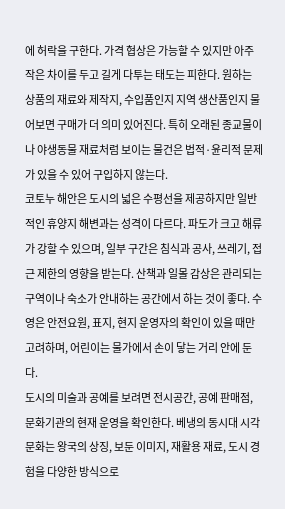에 허락을 구한다. 가격 협상은 가능할 수 있지만 아주 작은 차이를 두고 길게 다투는 태도는 피한다. 원하는 상품의 재료와 제작지, 수입품인지 지역 생산품인지 물어보면 구매가 더 의미 있어진다. 특히 오래된 종교물이나 야생동물 재료처럼 보이는 물건은 법적·윤리적 문제가 있을 수 있어 구입하지 않는다.
코토누 해안은 도시의 넓은 수평선을 제공하지만 일반적인 휴양지 해변과는 성격이 다르다. 파도가 크고 해류가 강할 수 있으며, 일부 구간은 침식과 공사, 쓰레기, 접근 제한의 영향을 받는다. 산책과 일몰 감상은 관리되는 구역이나 숙소가 안내하는 공간에서 하는 것이 좋다. 수영은 안전요원, 표지, 현지 운영자의 확인이 있을 때만 고려하며, 어린이는 물가에서 손이 닿는 거리 안에 둔다.
도시의 미술과 공예를 보려면 전시공간, 공예 판매점, 문화기관의 현재 운영을 확인한다. 베냉의 동시대 시각문화는 왕국의 상징, 보둔 이미지, 재활용 재료, 도시 경험을 다양한 방식으로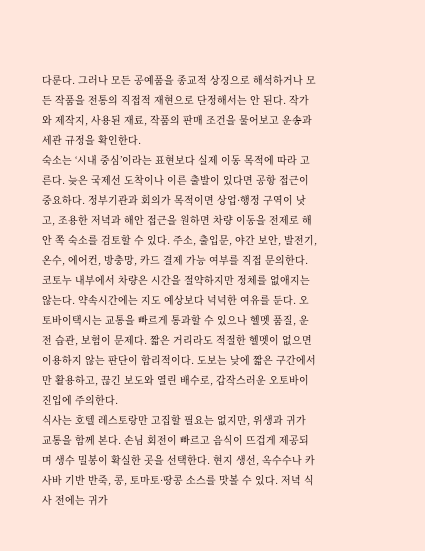다룬다. 그러나 모든 공예품을 종교적 상징으로 해석하거나 모든 작품을 전통의 직접적 재현으로 단정해서는 안 된다. 작가와 제작지, 사용된 재료, 작품의 판매 조건을 물어보고 운송과 세관 규정을 확인한다.
숙소는 ‘시내 중심’이라는 표현보다 실제 이동 목적에 따라 고른다. 늦은 국제선 도착이나 이른 출발이 있다면 공항 접근이 중요하다. 정부기관과 회의가 목적이면 상업·행정 구역이 낫고, 조용한 저녁과 해안 접근을 원하면 차량 이동을 전제로 해안 쪽 숙소를 검토할 수 있다. 주소, 출입문, 야간 보안, 발전기, 온수, 에어컨, 방충망, 카드 결제 가능 여부를 직접 문의한다.
코토누 내부에서 차량은 시간을 절약하지만 정체를 없애지는 않는다. 약속시간에는 지도 예상보다 넉넉한 여유를 둔다. 오토바이택시는 교통을 빠르게 통과할 수 있으나 헬멧 품질, 운전 습관, 보험이 문제다. 짧은 거리라도 적절한 헬멧이 없으면 이용하지 않는 판단이 합리적이다. 도보는 낮에 짧은 구간에서만 활용하고, 끊긴 보도와 열린 배수로, 갑작스러운 오토바이 진입에 주의한다.
식사는 호텔 레스토랑만 고집할 필요는 없지만, 위생과 귀가 교통을 함께 본다. 손님 회전이 빠르고 음식이 뜨겁게 제공되며 생수 밀봉이 확실한 곳을 선택한다. 현지 생선, 옥수수나 카사바 기반 반죽, 콩, 토마토·땅콩 소스를 맛볼 수 있다. 저녁 식사 전에는 귀가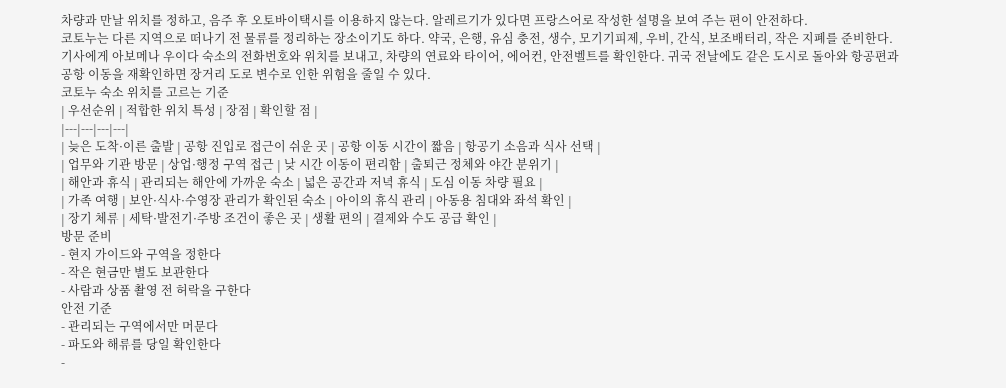차량과 만날 위치를 정하고, 음주 후 오토바이택시를 이용하지 않는다. 알레르기가 있다면 프랑스어로 작성한 설명을 보여 주는 편이 안전하다.
코토누는 다른 지역으로 떠나기 전 물류를 정리하는 장소이기도 하다. 약국, 은행, 유심 충전, 생수, 모기기피제, 우비, 간식, 보조배터리, 작은 지폐를 준비한다. 기사에게 아보메나 우이다 숙소의 전화번호와 위치를 보내고, 차량의 연료와 타이어, 에어컨, 안전벨트를 확인한다. 귀국 전날에도 같은 도시로 돌아와 항공편과 공항 이동을 재확인하면 장거리 도로 변수로 인한 위험을 줄일 수 있다.
코토누 숙소 위치를 고르는 기준
| 우선순위 | 적합한 위치 특성 | 장점 | 확인할 점 |
|---|---|---|---|
| 늦은 도착·이른 출발 | 공항 진입로 접근이 쉬운 곳 | 공항 이동 시간이 짧음 | 항공기 소음과 식사 선택 |
| 업무와 기관 방문 | 상업·행정 구역 접근 | 낮 시간 이동이 편리함 | 출퇴근 정체와 야간 분위기 |
| 해안과 휴식 | 관리되는 해안에 가까운 숙소 | 넓은 공간과 저녁 휴식 | 도심 이동 차량 필요 |
| 가족 여행 | 보안·식사·수영장 관리가 확인된 숙소 | 아이의 휴식 관리 | 아동용 침대와 좌석 확인 |
| 장기 체류 | 세탁·발전기·주방 조건이 좋은 곳 | 생활 편의 | 결제와 수도 공급 확인 |
방문 준비
- 현지 가이드와 구역을 정한다
- 작은 현금만 별도 보관한다
- 사람과 상품 촬영 전 허락을 구한다
안전 기준
- 관리되는 구역에서만 머문다
- 파도와 해류를 당일 확인한다
-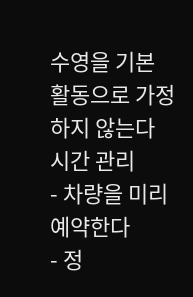수영을 기본 활동으로 가정하지 않는다
시간 관리
- 차량을 미리 예약한다
- 정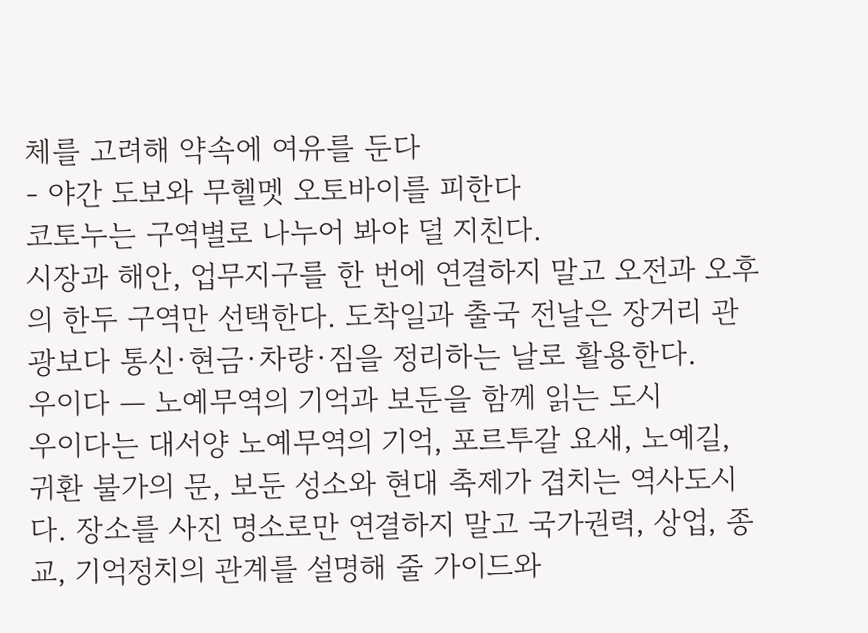체를 고려해 약속에 여유를 둔다
- 야간 도보와 무헬멧 오토바이를 피한다
코토누는 구역별로 나누어 봐야 덜 지친다.
시장과 해안, 업무지구를 한 번에 연결하지 말고 오전과 오후의 한두 구역만 선택한다. 도착일과 출국 전날은 장거리 관광보다 통신·현금·차량·짐을 정리하는 날로 활용한다.
우이다 — 노예무역의 기억과 보둔을 함께 읽는 도시
우이다는 대서양 노예무역의 기억, 포르투갈 요새, 노예길, 귀환 불가의 문, 보둔 성소와 현대 축제가 겹치는 역사도시다. 장소를 사진 명소로만 연결하지 말고 국가권력, 상업, 종교, 기억정치의 관계를 설명해 줄 가이드와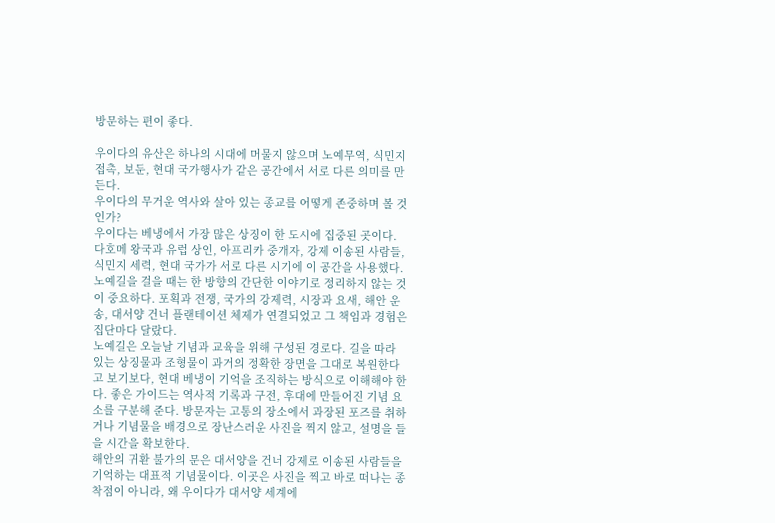방문하는 편이 좋다.

우이다의 유산은 하나의 시대에 머물지 않으며 노예무역, 식민지 접촉, 보둔, 현대 국가행사가 같은 공간에서 서로 다른 의미를 만든다.
우이다의 무거운 역사와 살아 있는 종교를 어떻게 존중하며 볼 것인가?
우이다는 베냉에서 가장 많은 상징이 한 도시에 집중된 곳이다. 다호메 왕국과 유럽 상인, 아프리카 중개자, 강제 이송된 사람들, 식민지 세력, 현대 국가가 서로 다른 시기에 이 공간을 사용했다. 노예길을 걸을 때는 한 방향의 간단한 이야기로 정리하지 않는 것이 중요하다. 포획과 전쟁, 국가의 강제력, 시장과 요새, 해안 운송, 대서양 건너 플랜테이션 체제가 연결되었고 그 책임과 경험은 집단마다 달랐다.
노예길은 오늘날 기념과 교육을 위해 구성된 경로다. 길을 따라 있는 상징물과 조형물이 과거의 정확한 장면을 그대로 복원한다고 보기보다, 현대 베냉이 기억을 조직하는 방식으로 이해해야 한다. 좋은 가이드는 역사적 기록과 구전, 후대에 만들어진 기념 요소를 구분해 준다. 방문자는 고통의 장소에서 과장된 포즈를 취하거나 기념물을 배경으로 장난스러운 사진을 찍지 않고, 설명을 들을 시간을 확보한다.
해안의 귀환 불가의 문은 대서양을 건너 강제로 이송된 사람들을 기억하는 대표적 기념물이다. 이곳은 사진을 찍고 바로 떠나는 종착점이 아니라, 왜 우이다가 대서양 세계에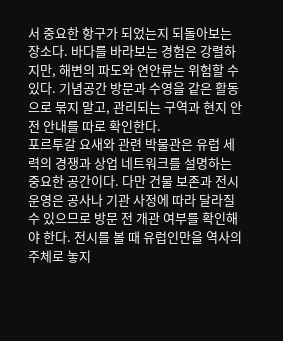서 중요한 항구가 되었는지 되돌아보는 장소다. 바다를 바라보는 경험은 강렬하지만, 해변의 파도와 연안류는 위험할 수 있다. 기념공간 방문과 수영을 같은 활동으로 묶지 말고, 관리되는 구역과 현지 안전 안내를 따로 확인한다.
포르투갈 요새와 관련 박물관은 유럽 세력의 경쟁과 상업 네트워크를 설명하는 중요한 공간이다. 다만 건물 보존과 전시 운영은 공사나 기관 사정에 따라 달라질 수 있으므로 방문 전 개관 여부를 확인해야 한다. 전시를 볼 때 유럽인만을 역사의 주체로 놓지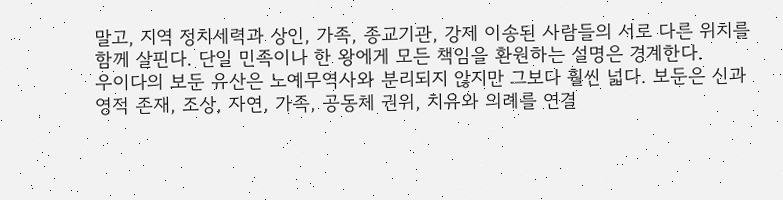말고, 지역 정치세력과 상인, 가족, 종교기관, 강제 이송된 사람들의 서로 다른 위치를 함께 살핀다. 단일 민족이나 한 왕에게 모든 책임을 환원하는 설명은 경계한다.
우이다의 보둔 유산은 노예무역사와 분리되지 않지만 그보다 훨씬 넓다. 보둔은 신과 영적 존재, 조상, 자연, 가족, 공동체 권위, 치유와 의례를 연결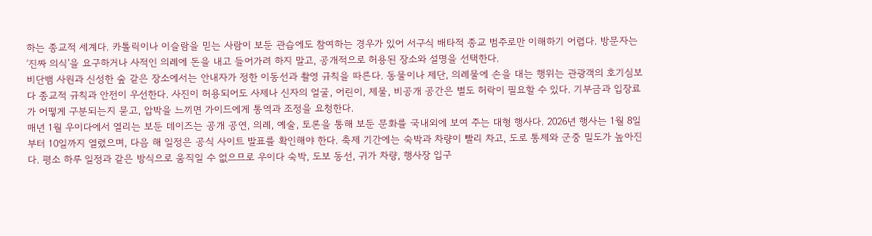하는 종교적 세계다. 카톨릭이나 이슬람을 믿는 사람이 보둔 관습에도 참여하는 경우가 있어 서구식 배타적 종교 범주로만 이해하기 어렵다. 방문자는 ‘진짜 의식’을 요구하거나 사적인 의례에 돈을 내고 들어가려 하지 말고, 공개적으로 허용된 장소와 설명을 선택한다.
비단뱀 사원과 신성한 숲 같은 장소에서는 안내자가 정한 이동선과 촬영 규칙을 따른다. 동물이나 제단, 의례물에 손을 대는 행위는 관광객의 호기심보다 종교적 규칙과 안전이 우선한다. 사진이 허용되어도 사제나 신자의 얼굴, 어린이, 제물, 비공개 공간은 별도 허락이 필요할 수 있다. 기부금과 입장료가 어떻게 구분되는지 묻고, 압박을 느끼면 가이드에게 통역과 조정을 요청한다.
매년 1월 우이다에서 열리는 보둔 데이즈는 공개 공연, 의례, 예술, 토론을 통해 보둔 문화를 국내외에 보여 주는 대형 행사다. 2026년 행사는 1월 8일부터 10일까지 열렸으며, 다음 해 일정은 공식 사이트 발표를 확인해야 한다. 축제 기간에는 숙박과 차량이 빨리 차고, 도로 통제와 군중 밀도가 높아진다. 평소 하루 일정과 같은 방식으로 움직일 수 없으므로 우이다 숙박, 도보 동선, 귀가 차량, 행사장 입구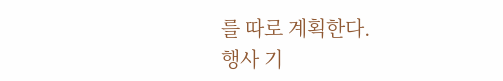를 따로 계획한다.
행사 기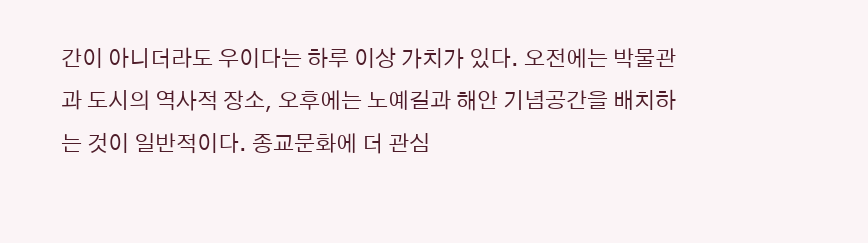간이 아니더라도 우이다는 하루 이상 가치가 있다. 오전에는 박물관과 도시의 역사적 장소, 오후에는 노예길과 해안 기념공간을 배치하는 것이 일반적이다. 종교문화에 더 관심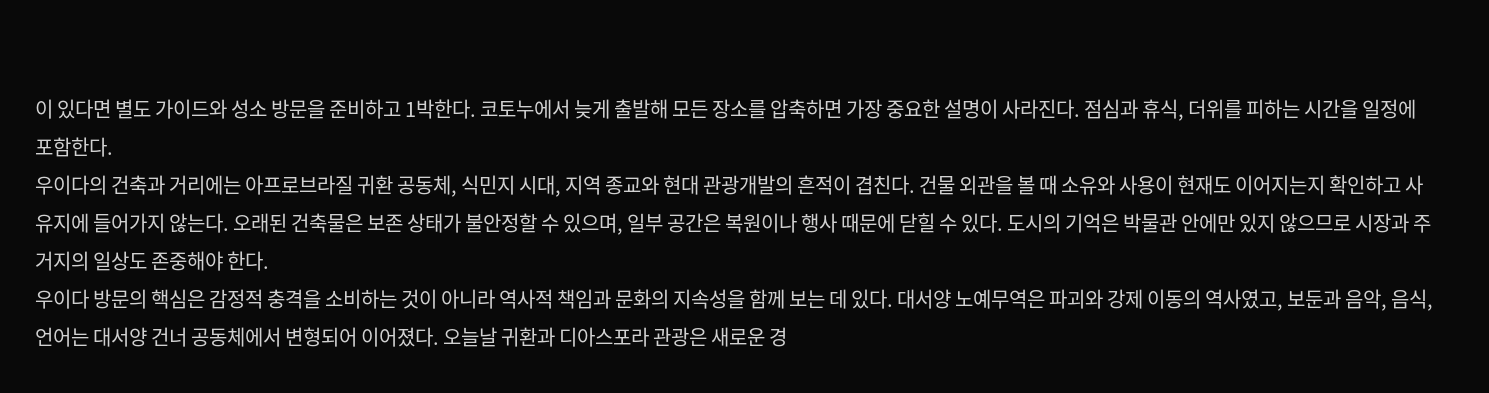이 있다면 별도 가이드와 성소 방문을 준비하고 1박한다. 코토누에서 늦게 출발해 모든 장소를 압축하면 가장 중요한 설명이 사라진다. 점심과 휴식, 더위를 피하는 시간을 일정에 포함한다.
우이다의 건축과 거리에는 아프로브라질 귀환 공동체, 식민지 시대, 지역 종교와 현대 관광개발의 흔적이 겹친다. 건물 외관을 볼 때 소유와 사용이 현재도 이어지는지 확인하고 사유지에 들어가지 않는다. 오래된 건축물은 보존 상태가 불안정할 수 있으며, 일부 공간은 복원이나 행사 때문에 닫힐 수 있다. 도시의 기억은 박물관 안에만 있지 않으므로 시장과 주거지의 일상도 존중해야 한다.
우이다 방문의 핵심은 감정적 충격을 소비하는 것이 아니라 역사적 책임과 문화의 지속성을 함께 보는 데 있다. 대서양 노예무역은 파괴와 강제 이동의 역사였고, 보둔과 음악, 음식, 언어는 대서양 건너 공동체에서 변형되어 이어졌다. 오늘날 귀환과 디아스포라 관광은 새로운 경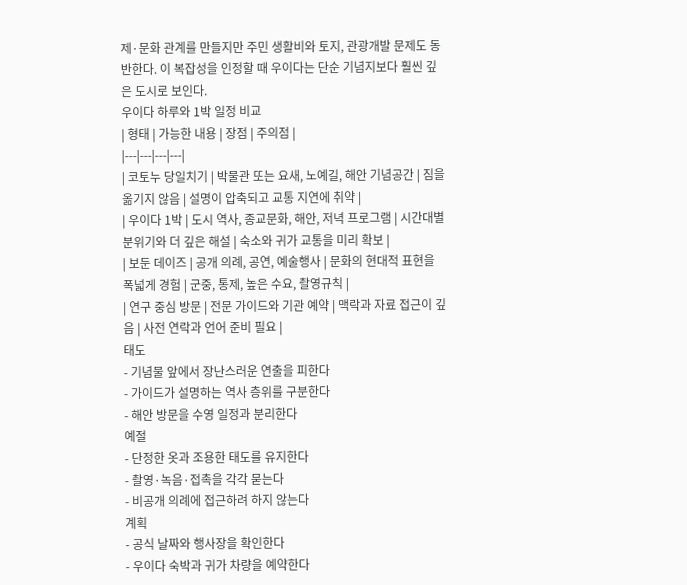제·문화 관계를 만들지만 주민 생활비와 토지, 관광개발 문제도 동반한다. 이 복잡성을 인정할 때 우이다는 단순 기념지보다 훨씬 깊은 도시로 보인다.
우이다 하루와 1박 일정 비교
| 형태 | 가능한 내용 | 장점 | 주의점 |
|---|---|---|---|
| 코토누 당일치기 | 박물관 또는 요새, 노예길, 해안 기념공간 | 짐을 옮기지 않음 | 설명이 압축되고 교통 지연에 취약 |
| 우이다 1박 | 도시 역사, 종교문화, 해안, 저녁 프로그램 | 시간대별 분위기와 더 깊은 해설 | 숙소와 귀가 교통을 미리 확보 |
| 보둔 데이즈 | 공개 의례, 공연, 예술행사 | 문화의 현대적 표현을 폭넓게 경험 | 군중, 통제, 높은 수요, 촬영규칙 |
| 연구 중심 방문 | 전문 가이드와 기관 예약 | 맥락과 자료 접근이 깊음 | 사전 연락과 언어 준비 필요 |
태도
- 기념물 앞에서 장난스러운 연출을 피한다
- 가이드가 설명하는 역사 층위를 구분한다
- 해안 방문을 수영 일정과 분리한다
예절
- 단정한 옷과 조용한 태도를 유지한다
- 촬영·녹음·접촉을 각각 묻는다
- 비공개 의례에 접근하려 하지 않는다
계획
- 공식 날짜와 행사장을 확인한다
- 우이다 숙박과 귀가 차량을 예약한다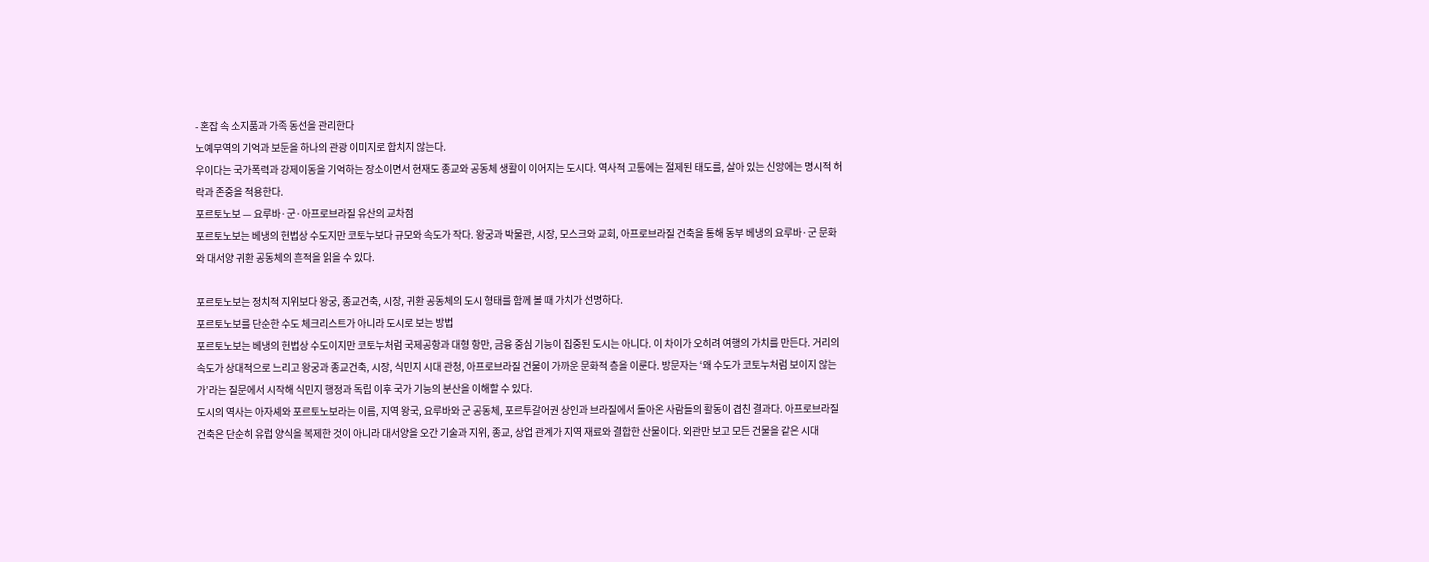- 혼잡 속 소지품과 가족 동선을 관리한다
노예무역의 기억과 보둔을 하나의 관광 이미지로 합치지 않는다.
우이다는 국가폭력과 강제이동을 기억하는 장소이면서 현재도 종교와 공동체 생활이 이어지는 도시다. 역사적 고통에는 절제된 태도를, 살아 있는 신앙에는 명시적 허락과 존중을 적용한다.
포르토노보 — 요루바·군·아프로브라질 유산의 교차점
포르토노보는 베냉의 헌법상 수도지만 코토누보다 규모와 속도가 작다. 왕궁과 박물관, 시장, 모스크와 교회, 아프로브라질 건축을 통해 동부 베냉의 요루바·군 문화와 대서양 귀환 공동체의 흔적을 읽을 수 있다.

포르토노보는 정치적 지위보다 왕궁, 종교건축, 시장, 귀환 공동체의 도시 형태를 함께 볼 때 가치가 선명하다.
포르토노보를 단순한 수도 체크리스트가 아니라 도시로 보는 방법
포르토노보는 베냉의 헌법상 수도이지만 코토누처럼 국제공항과 대형 항만, 금융 중심 기능이 집중된 도시는 아니다. 이 차이가 오히려 여행의 가치를 만든다. 거리의 속도가 상대적으로 느리고 왕궁과 종교건축, 시장, 식민지 시대 관청, 아프로브라질 건물이 가까운 문화적 층을 이룬다. 방문자는 ‘왜 수도가 코토누처럼 보이지 않는가’라는 질문에서 시작해 식민지 행정과 독립 이후 국가 기능의 분산을 이해할 수 있다.
도시의 역사는 아자셰와 포르토노보라는 이름, 지역 왕국, 요루바와 군 공동체, 포르투갈어권 상인과 브라질에서 돌아온 사람들의 활동이 겹친 결과다. 아프로브라질 건축은 단순히 유럽 양식을 복제한 것이 아니라 대서양을 오간 기술과 지위, 종교, 상업 관계가 지역 재료와 결합한 산물이다. 외관만 보고 모든 건물을 같은 시대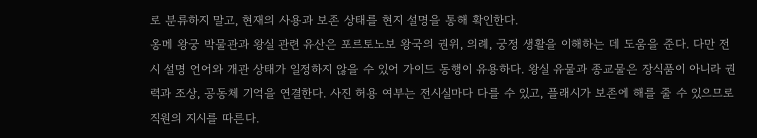로 분류하지 말고, 현재의 사용과 보존 상태를 현지 설명을 통해 확인한다.
옹메 왕궁 박물관과 왕실 관련 유산은 포르토노보 왕국의 권위, 의례, 궁정 생활을 이해하는 데 도움을 준다. 다만 전시 설명 언어와 개관 상태가 일정하지 않을 수 있어 가이드 동행이 유용하다. 왕실 유물과 종교물은 장식품이 아니라 권력과 조상, 공동체 기억을 연결한다. 사진 허용 여부는 전시실마다 다를 수 있고, 플래시가 보존에 해를 줄 수 있으므로 직원의 지시를 따른다.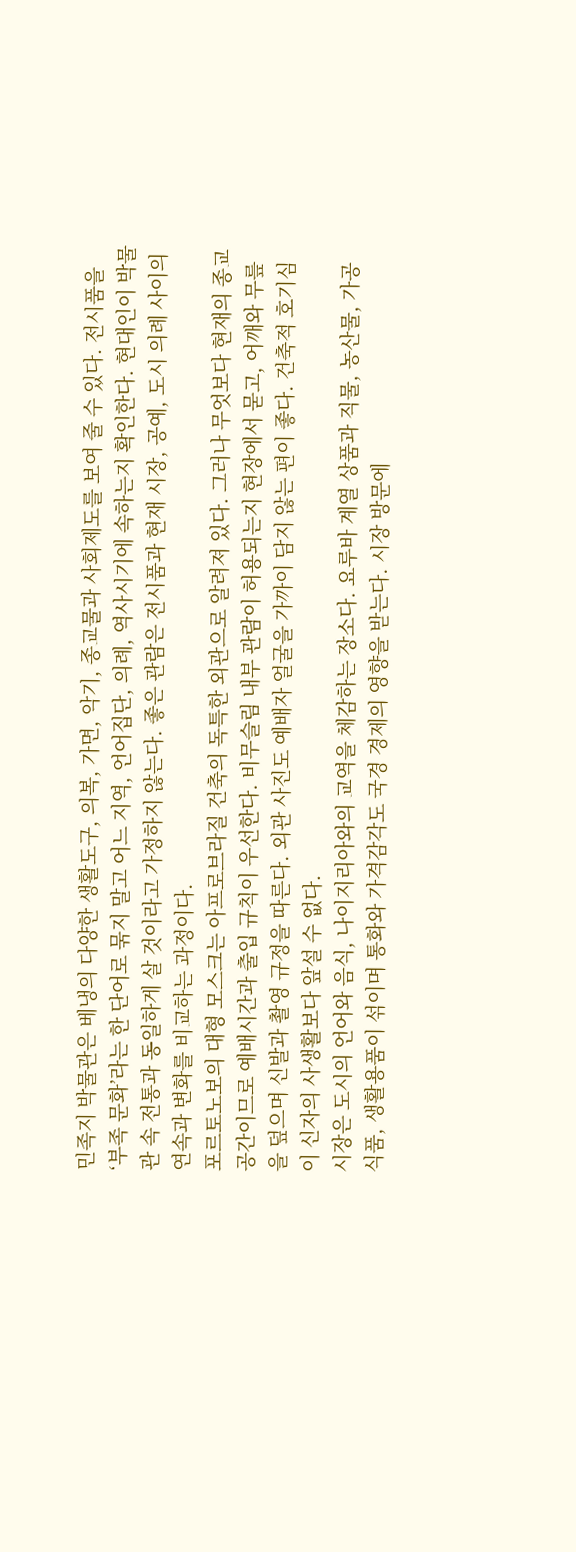민족지 박물관은 베냉의 다양한 생활도구, 의복, 가면, 악기, 종교물과 사회제도를 보여 줄 수 있다. 전시품을 ‘부족 문화’라는 한 단어로 묶지 말고 어느 지역, 언어집단, 의례, 역사시기에 속하는지 확인한다. 현대인이 박물관 속 전통과 동일하게 살 것이라고 가정하지 않는다. 좋은 관람은 전시품과 현재 시장, 공예, 도시 의례 사이의 연속과 변화를 비교하는 과정이다.
포르토노보의 대형 모스크는 아프로브라질 건축의 독특한 외관으로 알려져 있다. 그러나 무엇보다 현재의 종교공간이므로 예배시간과 출입 규칙이 우선한다. 비무슬림 내부 관람이 허용되는지 현장에서 묻고, 어깨와 무릎을 덮으며 신발과 촬영 규정을 따른다. 외관 사진도 예배자 얼굴을 가까이 담지 않는 편이 좋다. 건축적 호기심이 신자의 사생활보다 앞설 수 없다.
시장은 도시의 언어와 음식, 나이지리아와의 교역을 체감하는 장소다. 요루바 계열 상품과 직물, 농산물, 가공식품, 생활용품이 섞이며 통화와 가격감각도 국경 경제의 영향을 받는다. 시장 방문에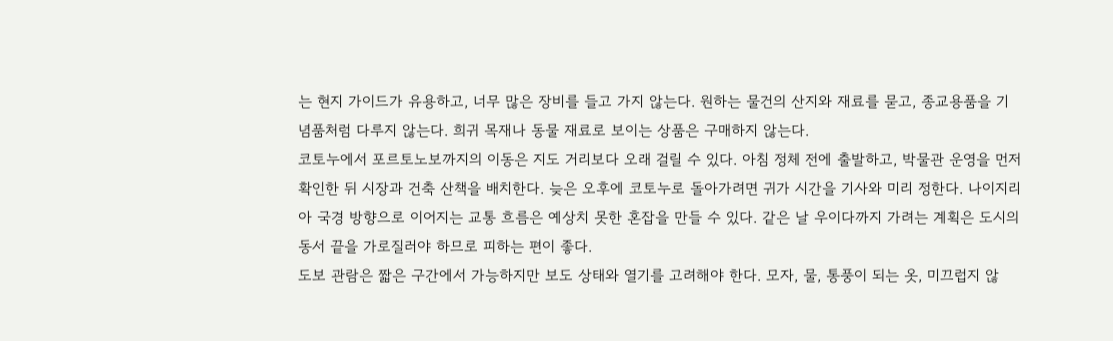는 현지 가이드가 유용하고, 너무 많은 장비를 들고 가지 않는다. 원하는 물건의 산지와 재료를 묻고, 종교용품을 기념품처럼 다루지 않는다. 희귀 목재나 동물 재료로 보이는 상품은 구매하지 않는다.
코토누에서 포르토노보까지의 이동은 지도 거리보다 오래 걸릴 수 있다. 아침 정체 전에 출발하고, 박물관 운영을 먼저 확인한 뒤 시장과 건축 산책을 배치한다. 늦은 오후에 코토누로 돌아가려면 귀가 시간을 기사와 미리 정한다. 나이지리아 국경 방향으로 이어지는 교통 흐름은 예상치 못한 혼잡을 만들 수 있다. 같은 날 우이다까지 가려는 계획은 도시의 동서 끝을 가로질러야 하므로 피하는 편이 좋다.
도보 관람은 짧은 구간에서 가능하지만 보도 상태와 열기를 고려해야 한다. 모자, 물, 통풍이 되는 옷, 미끄럽지 않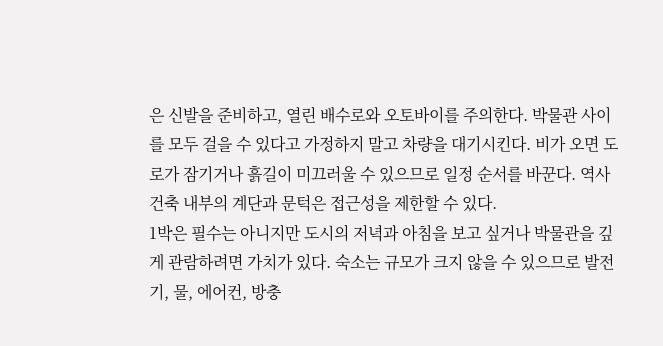은 신발을 준비하고, 열린 배수로와 오토바이를 주의한다. 박물관 사이를 모두 걸을 수 있다고 가정하지 말고 차량을 대기시킨다. 비가 오면 도로가 잠기거나 흙길이 미끄러울 수 있으므로 일정 순서를 바꾼다. 역사건축 내부의 계단과 문턱은 접근성을 제한할 수 있다.
1박은 필수는 아니지만 도시의 저녁과 아침을 보고 싶거나 박물관을 깊게 관람하려면 가치가 있다. 숙소는 규모가 크지 않을 수 있으므로 발전기, 물, 에어컨, 방충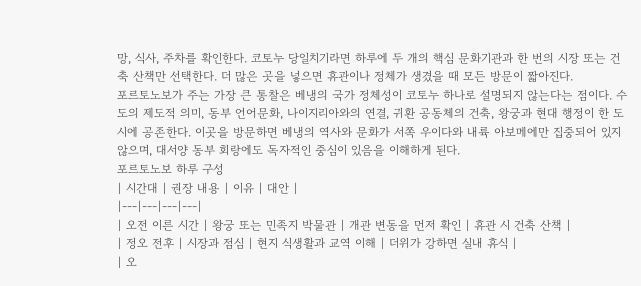망, 식사, 주차를 확인한다. 코토누 당일치기라면 하루에 두 개의 핵심 문화기관과 한 번의 시장 또는 건축 산책만 선택한다. 더 많은 곳을 넣으면 휴관이나 정체가 생겼을 때 모든 방문이 짧아진다.
포르토노보가 주는 가장 큰 통찰은 베냉의 국가 정체성이 코토누 하나로 설명되지 않는다는 점이다. 수도의 제도적 의미, 동부 언어문화, 나이지리아와의 연결, 귀환 공동체의 건축, 왕궁과 현대 행정이 한 도시에 공존한다. 이곳을 방문하면 베냉의 역사와 문화가 서쪽 우이다와 내륙 아보메에만 집중되어 있지 않으며, 대서양 동부 회랑에도 독자적인 중심이 있음을 이해하게 된다.
포르토노보 하루 구성
| 시간대 | 권장 내용 | 이유 | 대안 |
|---|---|---|---|
| 오전 이른 시간 | 왕궁 또는 민족지 박물관 | 개관 변동을 먼저 확인 | 휴관 시 건축 산책 |
| 정오 전후 | 시장과 점심 | 현지 식생활과 교역 이해 | 더위가 강하면 실내 휴식 |
| 오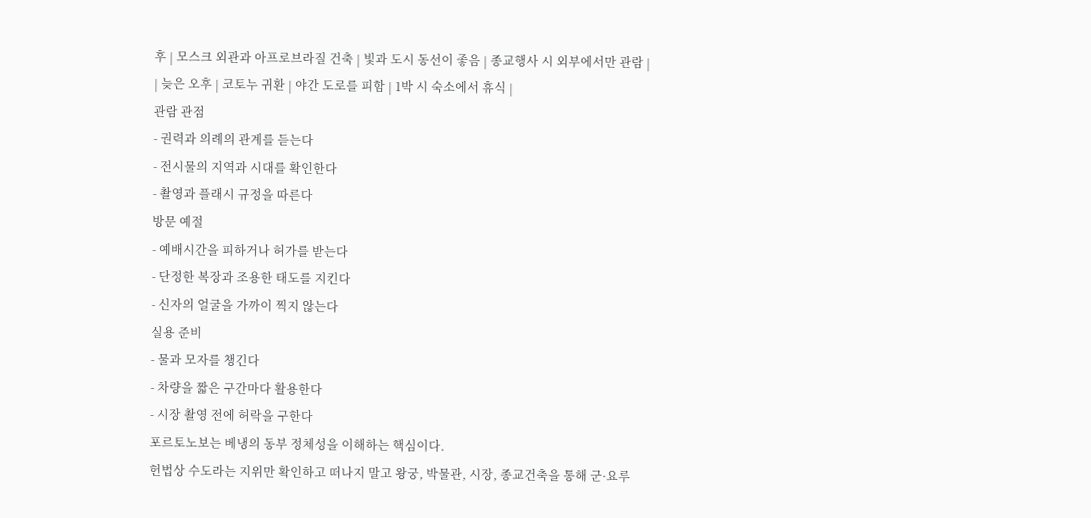후 | 모스크 외관과 아프로브라질 건축 | 빛과 도시 동선이 좋음 | 종교행사 시 외부에서만 관람 |
| 늦은 오후 | 코토누 귀환 | 야간 도로를 피함 | 1박 시 숙소에서 휴식 |
관람 관점
- 권력과 의례의 관계를 듣는다
- 전시물의 지역과 시대를 확인한다
- 촬영과 플래시 규정을 따른다
방문 예절
- 예배시간을 피하거나 허가를 받는다
- 단정한 복장과 조용한 태도를 지킨다
- 신자의 얼굴을 가까이 찍지 않는다
실용 준비
- 물과 모자를 챙긴다
- 차량을 짧은 구간마다 활용한다
- 시장 촬영 전에 허락을 구한다
포르토노보는 베냉의 동부 정체성을 이해하는 핵심이다.
헌법상 수도라는 지위만 확인하고 떠나지 말고 왕궁, 박물관, 시장, 종교건축을 통해 군·요루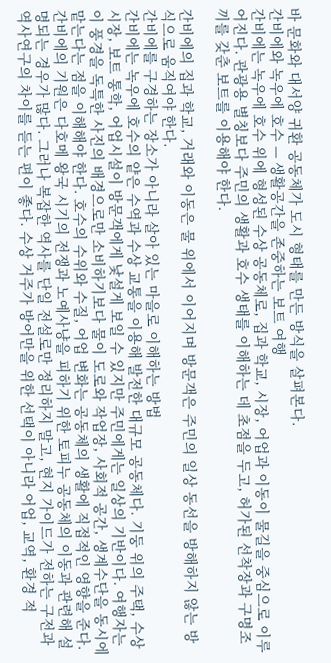바 문화와 대서양 귀환 공동체가 도시 형태를 만든 방식을 살펴본다.
간비에와 녹우에 호수 — 생활공간을 존중하는 보트 여행
간비에는 녹우에 호수 위에 형성된 수상 공동체로, 집과 학교, 시장, 어업과 이동이 물길을 중심으로 이루어진다. 관광용 별칭보다 주민의 생활과 호수 생태를 이해하는 데 초점을 두고, 허가된 선착장과 구명조끼를 갖춘 보트를 이용해야 한다.

간비에의 집과 학교, 거래와 이동은 물 위에서 이어지며 방문객은 주민의 일상 동선을 방해하지 않는 방식으로 움직여야 한다.
간비에를 구경하는 장소가 아니라 살아 있는 마을로 이해하는 방법
간비에는 녹우에 호수의 얕은 수역과 수상 교통을 이용해 발전한 대규모 공동체다. 기둥 위의 주택, 수상 시장, 보트 통학, 어업시설이 방문객에게 낯설게 보일 수 있지만 주민에게는 일상의 기반이다. 여행자는 이 풍경을 독특한 사진의 배경으로만 소비하기보다 물이 도로와 작업장, 사회적 공간, 생계수단을 동시에 맡는다는 점을 이해해야 한다. 호수의 수위와 수질, 어업 변화는 공동체의 생활에 직접적인 영향을 준다.
간비에의 기원은 다호메 왕국 시기의 전쟁과 노예사냥을 피하기 위한 토피누 공동체의 이동과 관련해 설명되는 경우가 많다. 그러나 복잡한 역사를 단일 전설로만 정리하지 말고, 현지 가이드가 전하는 구전과 역사연구의 차이를 듣는 편이 좋다. 수상 거주가 방어만을 위한 선택이 아니라 어업, 교역, 환경 적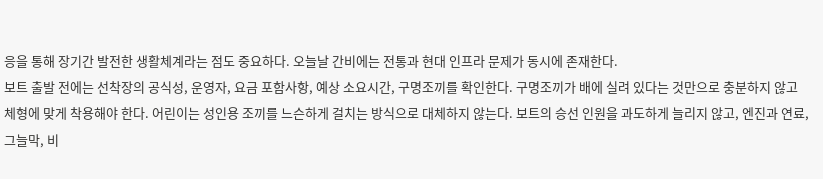응을 통해 장기간 발전한 생활체계라는 점도 중요하다. 오늘날 간비에는 전통과 현대 인프라 문제가 동시에 존재한다.
보트 출발 전에는 선착장의 공식성, 운영자, 요금 포함사항, 예상 소요시간, 구명조끼를 확인한다. 구명조끼가 배에 실려 있다는 것만으로 충분하지 않고 체형에 맞게 착용해야 한다. 어린이는 성인용 조끼를 느슨하게 걸치는 방식으로 대체하지 않는다. 보트의 승선 인원을 과도하게 늘리지 않고, 엔진과 연료, 그늘막, 비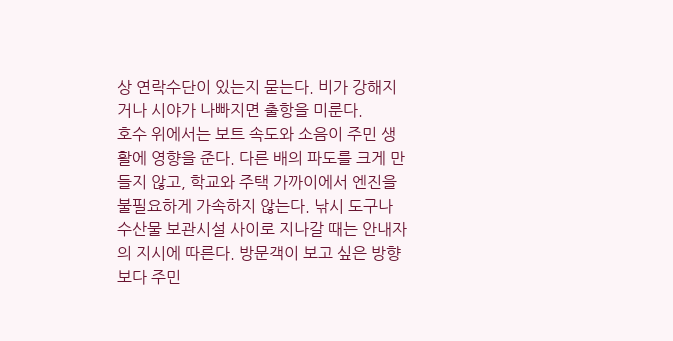상 연락수단이 있는지 묻는다. 비가 강해지거나 시야가 나빠지면 출항을 미룬다.
호수 위에서는 보트 속도와 소음이 주민 생활에 영향을 준다. 다른 배의 파도를 크게 만들지 않고, 학교와 주택 가까이에서 엔진을 불필요하게 가속하지 않는다. 낚시 도구나 수산물 보관시설 사이로 지나갈 때는 안내자의 지시에 따른다. 방문객이 보고 싶은 방향보다 주민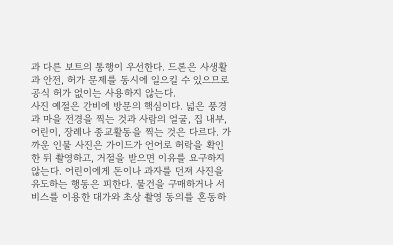과 다른 보트의 통행이 우선한다. 드론은 사생활과 안전, 허가 문제를 동시에 일으킬 수 있으므로 공식 허가 없이는 사용하지 않는다.
사진 예절은 간비에 방문의 핵심이다. 넓은 풍경과 마을 전경을 찍는 것과 사람의 얼굴, 집 내부, 어린이, 장례나 종교활동을 찍는 것은 다르다. 가까운 인물 사진은 가이드가 언어로 허락을 확인한 뒤 촬영하고, 거절을 받으면 이유를 요구하지 않는다. 어린이에게 돈이나 과자를 던져 사진을 유도하는 행동은 피한다. 물건을 구매하거나 서비스를 이용한 대가와 초상 촬영 동의를 혼동하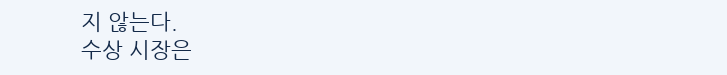지 않는다.
수상 시장은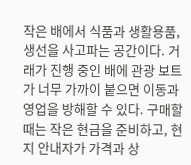작은 배에서 식품과 생활용품, 생선을 사고파는 공간이다. 거래가 진행 중인 배에 관광 보트가 너무 가까이 붙으면 이동과 영업을 방해할 수 있다. 구매할 때는 작은 현금을 준비하고, 현지 안내자가 가격과 상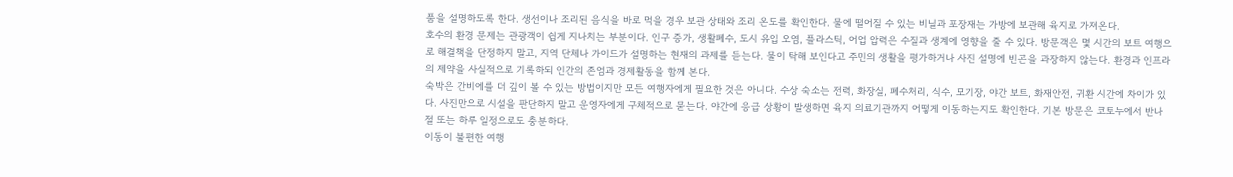품을 설명하도록 한다. 생선이나 조리된 음식을 바로 먹을 경우 보관 상태와 조리 온도를 확인한다. 물에 떨어질 수 있는 비닐과 포장재는 가방에 보관해 육지로 가져온다.
호수의 환경 문제는 관광객이 쉽게 지나치는 부분이다. 인구 증가, 생활폐수, 도시 유입 오염, 플라스틱, 어업 압력은 수질과 생계에 영향을 줄 수 있다. 방문객은 몇 시간의 보트 여행으로 해결책을 단정하지 말고, 지역 단체나 가이드가 설명하는 현재의 과제를 듣는다. 물이 탁해 보인다고 주민의 생활을 평가하거나 사진 설명에 빈곤을 과장하지 않는다. 환경과 인프라의 제약을 사실적으로 기록하되 인간의 존엄과 경제활동을 함께 본다.
숙박은 간비에를 더 깊이 볼 수 있는 방법이지만 모든 여행자에게 필요한 것은 아니다. 수상 숙소는 전력, 화장실, 폐수처리, 식수, 모기장, 야간 보트, 화재안전, 귀환 시간에 차이가 있다. 사진만으로 시설을 판단하지 말고 운영자에게 구체적으로 묻는다. 야간에 응급 상황이 발생하면 육지 의료기관까지 어떻게 이동하는지도 확인한다. 기본 방문은 코토누에서 반나절 또는 하루 일정으로도 충분하다.
이동이 불편한 여행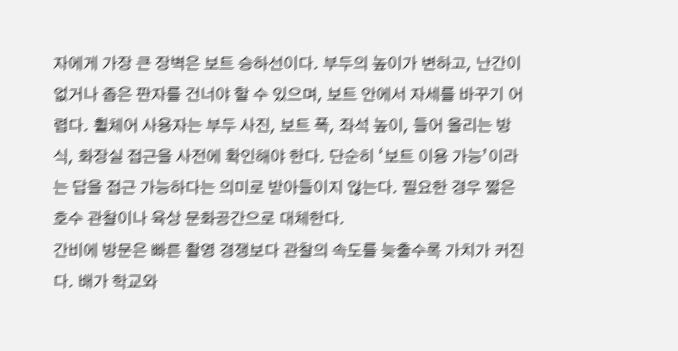자에게 가장 큰 장벽은 보트 승하선이다. 부두의 높이가 변하고, 난간이 없거나 좁은 판자를 건너야 할 수 있으며, 보트 안에서 자세를 바꾸기 어렵다. 휠체어 사용자는 부두 사진, 보트 폭, 좌석 높이, 들어 올리는 방식, 화장실 접근을 사전에 확인해야 한다. 단순히 ‘보트 이용 가능’이라는 답을 접근 가능하다는 의미로 받아들이지 않는다. 필요한 경우 짧은 호수 관찰이나 육상 문화공간으로 대체한다.
간비에 방문은 빠른 촬영 경쟁보다 관찰의 속도를 늦출수록 가치가 커진다. 배가 학교와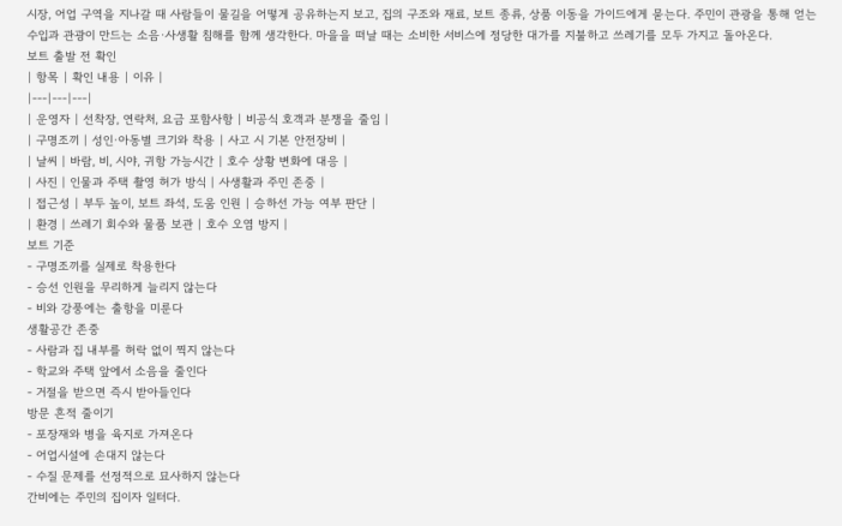시장, 어업 구역을 지나갈 때 사람들이 물길을 어떻게 공유하는지 보고, 집의 구조와 재료, 보트 종류, 상품 이동을 가이드에게 묻는다. 주민이 관광을 통해 얻는 수입과 관광이 만드는 소음·사생활 침해를 함께 생각한다. 마을을 떠날 때는 소비한 서비스에 정당한 대가를 지불하고 쓰레기를 모두 가지고 돌아온다.
보트 출발 전 확인
| 항목 | 확인 내용 | 이유 |
|---|---|---|
| 운영자 | 선착장, 연락처, 요금 포함사항 | 비공식 호객과 분쟁을 줄임 |
| 구명조끼 | 성인·아동별 크기와 착용 | 사고 시 기본 안전장비 |
| 날씨 | 바람, 비, 시야, 귀항 가능시간 | 호수 상황 변화에 대응 |
| 사진 | 인물과 주택 촬영 허가 방식 | 사생활과 주민 존중 |
| 접근성 | 부두 높이, 보트 좌석, 도움 인원 | 승하선 가능 여부 판단 |
| 환경 | 쓰레기 회수와 물품 보관 | 호수 오염 방지 |
보트 기준
- 구명조끼를 실제로 착용한다
- 승선 인원을 무리하게 늘리지 않는다
- 비와 강풍에는 출항을 미룬다
생활공간 존중
- 사람과 집 내부를 허락 없이 찍지 않는다
- 학교와 주택 앞에서 소음을 줄인다
- 거절을 받으면 즉시 받아들인다
방문 흔적 줄이기
- 포장재와 병을 육지로 가져온다
- 어업시설에 손대지 않는다
- 수질 문제를 선정적으로 묘사하지 않는다
간비에는 주민의 집이자 일터다.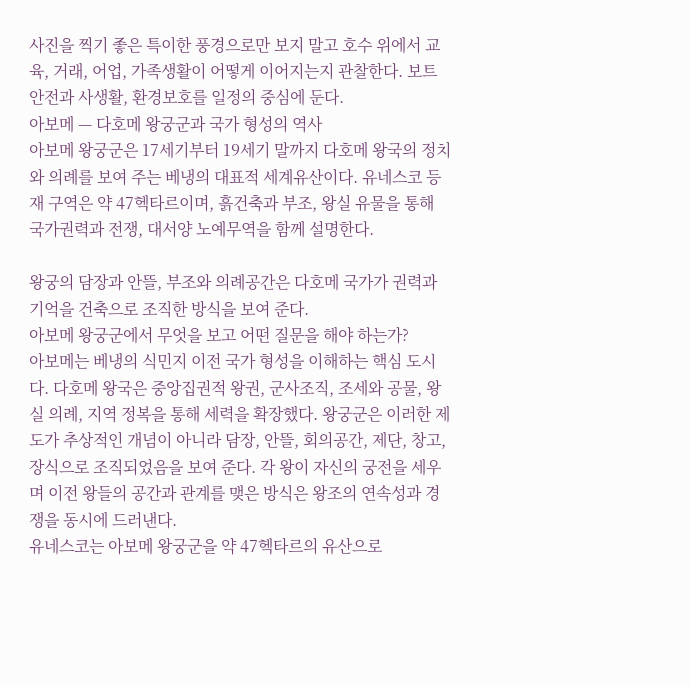사진을 찍기 좋은 특이한 풍경으로만 보지 말고 호수 위에서 교육, 거래, 어업, 가족생활이 어떻게 이어지는지 관찰한다. 보트 안전과 사생활, 환경보호를 일정의 중심에 둔다.
아보메 — 다호메 왕궁군과 국가 형성의 역사
아보메 왕궁군은 17세기부터 19세기 말까지 다호메 왕국의 정치와 의례를 보여 주는 베냉의 대표적 세계유산이다. 유네스코 등재 구역은 약 47헥타르이며, 흙건축과 부조, 왕실 유물을 통해 국가권력과 전쟁, 대서양 노예무역을 함께 설명한다.

왕궁의 담장과 안뜰, 부조와 의례공간은 다호메 국가가 권력과 기억을 건축으로 조직한 방식을 보여 준다.
아보메 왕궁군에서 무엇을 보고 어떤 질문을 해야 하는가?
아보메는 베냉의 식민지 이전 국가 형성을 이해하는 핵심 도시다. 다호메 왕국은 중앙집권적 왕권, 군사조직, 조세와 공물, 왕실 의례, 지역 정복을 통해 세력을 확장했다. 왕궁군은 이러한 제도가 추상적인 개념이 아니라 담장, 안뜰, 회의공간, 제단, 창고, 장식으로 조직되었음을 보여 준다. 각 왕이 자신의 궁전을 세우며 이전 왕들의 공간과 관계를 맺은 방식은 왕조의 연속성과 경쟁을 동시에 드러낸다.
유네스코는 아보메 왕궁군을 약 47헥타르의 유산으로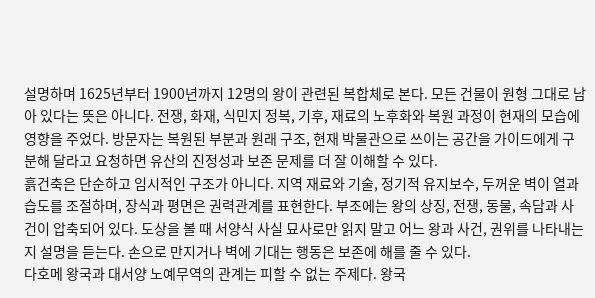설명하며 1625년부터 1900년까지 12명의 왕이 관련된 복합체로 본다. 모든 건물이 원형 그대로 남아 있다는 뜻은 아니다. 전쟁, 화재, 식민지 정복, 기후, 재료의 노후화와 복원 과정이 현재의 모습에 영향을 주었다. 방문자는 복원된 부분과 원래 구조, 현재 박물관으로 쓰이는 공간을 가이드에게 구분해 달라고 요청하면 유산의 진정성과 보존 문제를 더 잘 이해할 수 있다.
흙건축은 단순하고 임시적인 구조가 아니다. 지역 재료와 기술, 정기적 유지보수, 두꺼운 벽이 열과 습도를 조절하며, 장식과 평면은 권력관계를 표현한다. 부조에는 왕의 상징, 전쟁, 동물, 속담과 사건이 압축되어 있다. 도상을 볼 때 서양식 사실 묘사로만 읽지 말고 어느 왕과 사건, 권위를 나타내는지 설명을 듣는다. 손으로 만지거나 벽에 기대는 행동은 보존에 해를 줄 수 있다.
다호메 왕국과 대서양 노예무역의 관계는 피할 수 없는 주제다. 왕국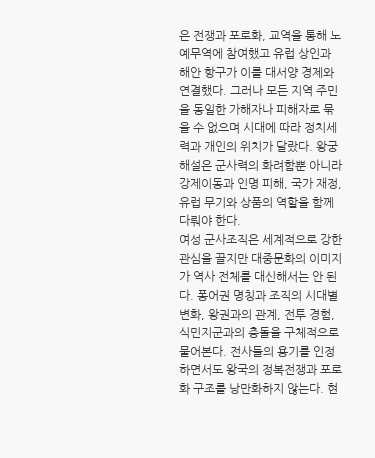은 전쟁과 포로화, 교역을 통해 노예무역에 참여했고 유럽 상인과 해안 항구가 이를 대서양 경제와 연결했다. 그러나 모든 지역 주민을 동일한 가해자나 피해자로 묶을 수 없으며 시대에 따라 정치세력과 개인의 위치가 달랐다. 왕궁 해설은 군사력의 화려함뿐 아니라 강제이동과 인명 피해, 국가 재정, 유럽 무기와 상품의 역할을 함께 다뤄야 한다.
여성 군사조직은 세계적으로 강한 관심을 끌지만 대중문화의 이미지가 역사 전체를 대신해서는 안 된다. 퐁어권 명칭과 조직의 시대별 변화, 왕권과의 관계, 전투 경험, 식민지군과의 충돌을 구체적으로 물어본다. 전사들의 용기를 인정하면서도 왕국의 정복전쟁과 포로화 구조를 낭만화하지 않는다. 현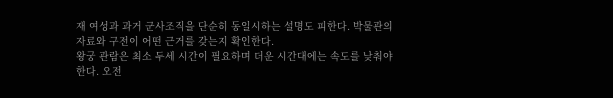재 여성과 과거 군사조직을 단순히 동일시하는 설명도 피한다. 박물관의 자료와 구전이 어떤 근거를 갖는지 확인한다.
왕궁 관람은 최소 두세 시간이 필요하며 더운 시간대에는 속도를 낮춰야 한다. 오전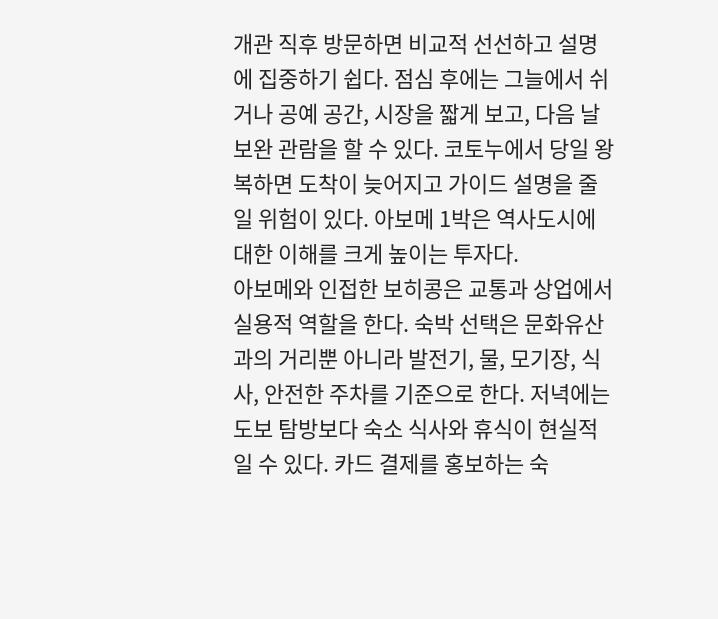개관 직후 방문하면 비교적 선선하고 설명에 집중하기 쉽다. 점심 후에는 그늘에서 쉬거나 공예 공간, 시장을 짧게 보고, 다음 날 보완 관람을 할 수 있다. 코토누에서 당일 왕복하면 도착이 늦어지고 가이드 설명을 줄일 위험이 있다. 아보메 1박은 역사도시에 대한 이해를 크게 높이는 투자다.
아보메와 인접한 보히콩은 교통과 상업에서 실용적 역할을 한다. 숙박 선택은 문화유산과의 거리뿐 아니라 발전기, 물, 모기장, 식사, 안전한 주차를 기준으로 한다. 저녁에는 도보 탐방보다 숙소 식사와 휴식이 현실적일 수 있다. 카드 결제를 홍보하는 숙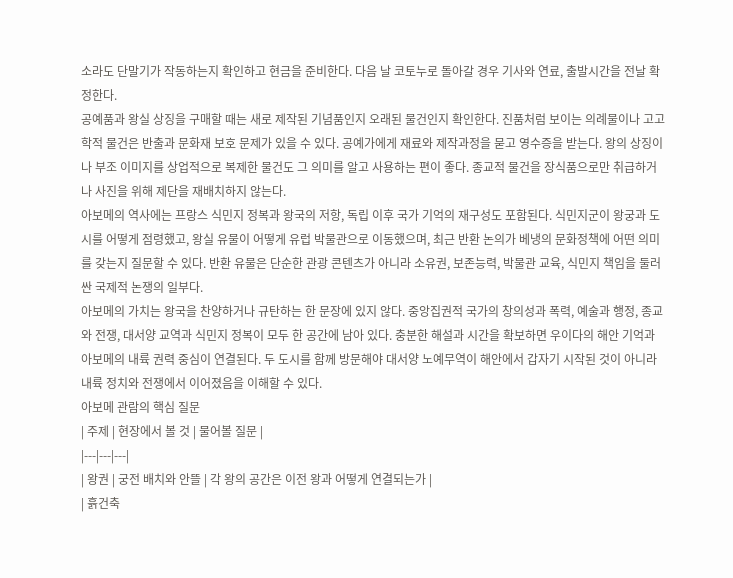소라도 단말기가 작동하는지 확인하고 현금을 준비한다. 다음 날 코토누로 돌아갈 경우 기사와 연료, 출발시간을 전날 확정한다.
공예품과 왕실 상징을 구매할 때는 새로 제작된 기념품인지 오래된 물건인지 확인한다. 진품처럼 보이는 의례물이나 고고학적 물건은 반출과 문화재 보호 문제가 있을 수 있다. 공예가에게 재료와 제작과정을 묻고 영수증을 받는다. 왕의 상징이나 부조 이미지를 상업적으로 복제한 물건도 그 의미를 알고 사용하는 편이 좋다. 종교적 물건을 장식품으로만 취급하거나 사진을 위해 제단을 재배치하지 않는다.
아보메의 역사에는 프랑스 식민지 정복과 왕국의 저항, 독립 이후 국가 기억의 재구성도 포함된다. 식민지군이 왕궁과 도시를 어떻게 점령했고, 왕실 유물이 어떻게 유럽 박물관으로 이동했으며, 최근 반환 논의가 베냉의 문화정책에 어떤 의미를 갖는지 질문할 수 있다. 반환 유물은 단순한 관광 콘텐츠가 아니라 소유권, 보존능력, 박물관 교육, 식민지 책임을 둘러싼 국제적 논쟁의 일부다.
아보메의 가치는 왕국을 찬양하거나 규탄하는 한 문장에 있지 않다. 중앙집권적 국가의 창의성과 폭력, 예술과 행정, 종교와 전쟁, 대서양 교역과 식민지 정복이 모두 한 공간에 남아 있다. 충분한 해설과 시간을 확보하면 우이다의 해안 기억과 아보메의 내륙 권력 중심이 연결된다. 두 도시를 함께 방문해야 대서양 노예무역이 해안에서 갑자기 시작된 것이 아니라 내륙 정치와 전쟁에서 이어졌음을 이해할 수 있다.
아보메 관람의 핵심 질문
| 주제 | 현장에서 볼 것 | 물어볼 질문 |
|---|---|---|
| 왕권 | 궁전 배치와 안뜰 | 각 왕의 공간은 이전 왕과 어떻게 연결되는가 |
| 흙건축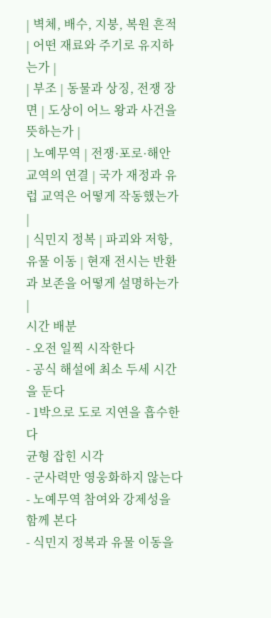| 벽체, 배수, 지붕, 복원 흔적 | 어떤 재료와 주기로 유지하는가 |
| 부조 | 동물과 상징, 전쟁 장면 | 도상이 어느 왕과 사건을 뜻하는가 |
| 노예무역 | 전쟁·포로·해안 교역의 연결 | 국가 재정과 유럽 교역은 어떻게 작동했는가 |
| 식민지 정복 | 파괴와 저항, 유물 이동 | 현재 전시는 반환과 보존을 어떻게 설명하는가 |
시간 배분
- 오전 일찍 시작한다
- 공식 해설에 최소 두세 시간을 둔다
- 1박으로 도로 지연을 흡수한다
균형 잡힌 시각
- 군사력만 영웅화하지 않는다
- 노예무역 참여와 강제성을 함께 본다
- 식민지 정복과 유물 이동을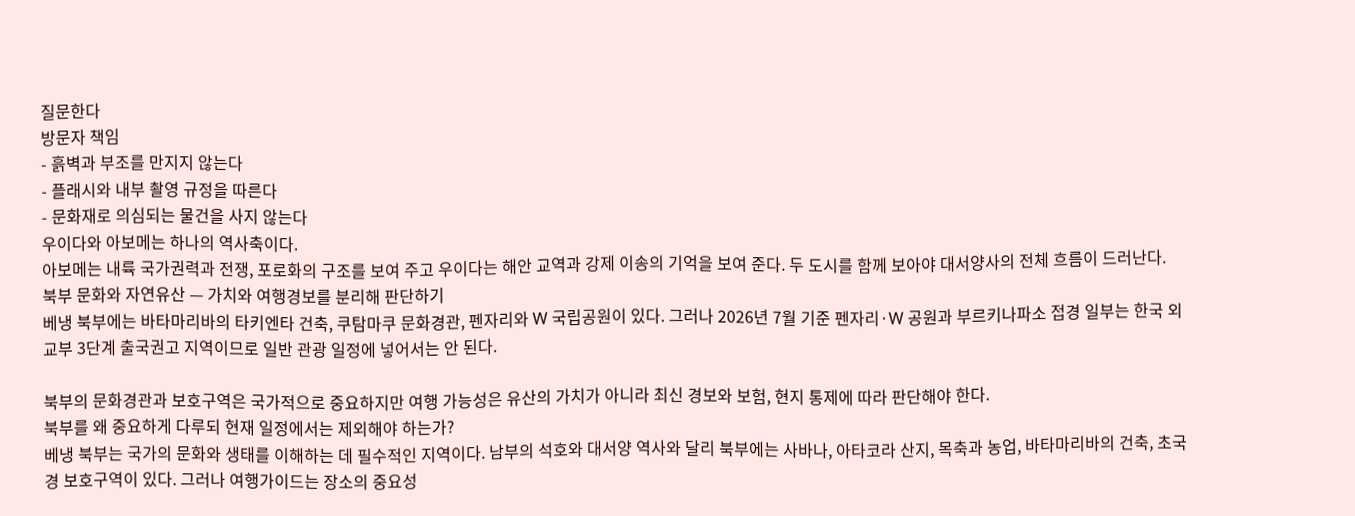질문한다
방문자 책임
- 흙벽과 부조를 만지지 않는다
- 플래시와 내부 촬영 규정을 따른다
- 문화재로 의심되는 물건을 사지 않는다
우이다와 아보메는 하나의 역사축이다.
아보메는 내륙 국가권력과 전쟁, 포로화의 구조를 보여 주고 우이다는 해안 교역과 강제 이송의 기억을 보여 준다. 두 도시를 함께 보아야 대서양사의 전체 흐름이 드러난다.
북부 문화와 자연유산 — 가치와 여행경보를 분리해 판단하기
베냉 북부에는 바타마리바의 타키엔타 건축, 쿠탐마쿠 문화경관, 펜자리와 W 국립공원이 있다. 그러나 2026년 7월 기준 펜자리·W 공원과 부르키나파소 접경 일부는 한국 외교부 3단계 출국권고 지역이므로 일반 관광 일정에 넣어서는 안 된다.

북부의 문화경관과 보호구역은 국가적으로 중요하지만 여행 가능성은 유산의 가치가 아니라 최신 경보와 보험, 현지 통제에 따라 판단해야 한다.
북부를 왜 중요하게 다루되 현재 일정에서는 제외해야 하는가?
베냉 북부는 국가의 문화와 생태를 이해하는 데 필수적인 지역이다. 남부의 석호와 대서양 역사와 달리 북부에는 사바나, 아타코라 산지, 목축과 농업, 바타마리바의 건축, 초국경 보호구역이 있다. 그러나 여행가이드는 장소의 중요성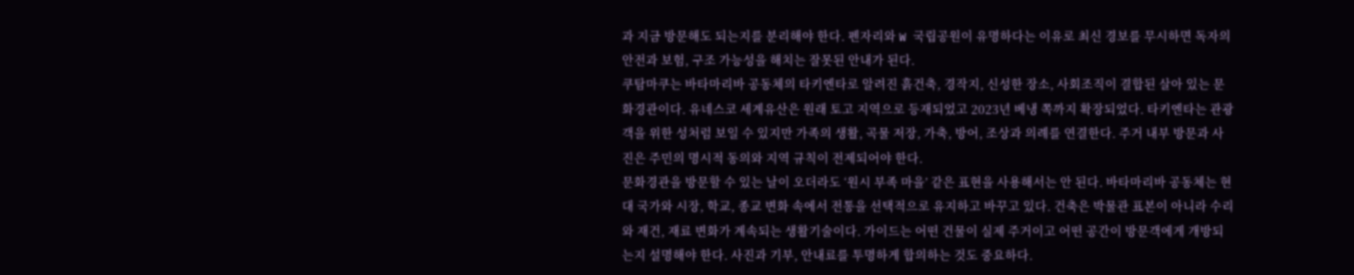과 지금 방문해도 되는지를 분리해야 한다. 펜자리와 W 국립공원이 유명하다는 이유로 최신 경보를 무시하면 독자의 안전과 보험, 구조 가능성을 해치는 잘못된 안내가 된다.
쿠탐마쿠는 바타마리바 공동체의 타키엔타로 알려진 흙건축, 경작지, 신성한 장소, 사회조직이 결합된 살아 있는 문화경관이다. 유네스코 세계유산은 원래 토고 지역으로 등재되었고 2023년 베냉 쪽까지 확장되었다. 타키엔타는 관광객을 위한 성처럼 보일 수 있지만 가족의 생활, 곡물 저장, 가축, 방어, 조상과 의례를 연결한다. 주거 내부 방문과 사진은 주민의 명시적 동의와 지역 규칙이 전제되어야 한다.
문화경관을 방문할 수 있는 날이 오더라도 ‘원시 부족 마을’ 같은 표현을 사용해서는 안 된다. 바타마리바 공동체는 현대 국가와 시장, 학교, 종교 변화 속에서 전통을 선택적으로 유지하고 바꾸고 있다. 건축은 박물관 표본이 아니라 수리와 재건, 재료 변화가 계속되는 생활기술이다. 가이드는 어떤 건물이 실제 주거이고 어떤 공간이 방문객에게 개방되는지 설명해야 한다. 사진과 기부, 안내료를 투명하게 합의하는 것도 중요하다.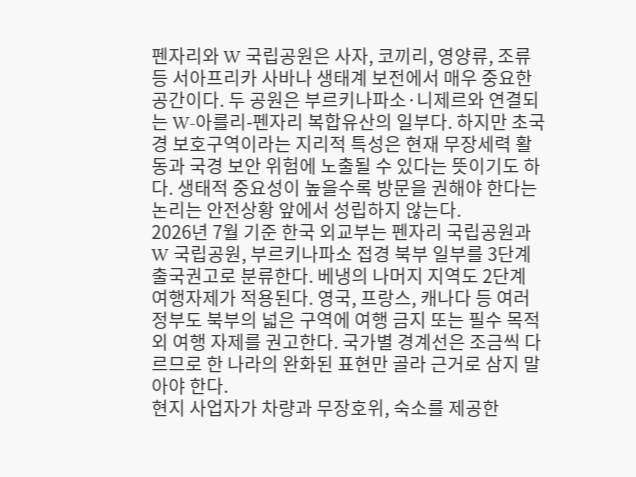펜자리와 W 국립공원은 사자, 코끼리, 영양류, 조류 등 서아프리카 사바나 생태계 보전에서 매우 중요한 공간이다. 두 공원은 부르키나파소·니제르와 연결되는 W-아를리-펜자리 복합유산의 일부다. 하지만 초국경 보호구역이라는 지리적 특성은 현재 무장세력 활동과 국경 보안 위험에 노출될 수 있다는 뜻이기도 하다. 생태적 중요성이 높을수록 방문을 권해야 한다는 논리는 안전상황 앞에서 성립하지 않는다.
2026년 7월 기준 한국 외교부는 펜자리 국립공원과 W 국립공원, 부르키나파소 접경 북부 일부를 3단계 출국권고로 분류한다. 베냉의 나머지 지역도 2단계 여행자제가 적용된다. 영국, 프랑스, 캐나다 등 여러 정부도 북부의 넓은 구역에 여행 금지 또는 필수 목적 외 여행 자제를 권고한다. 국가별 경계선은 조금씩 다르므로 한 나라의 완화된 표현만 골라 근거로 삼지 말아야 한다.
현지 사업자가 차량과 무장호위, 숙소를 제공한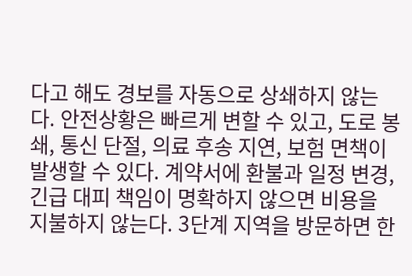다고 해도 경보를 자동으로 상쇄하지 않는다. 안전상황은 빠르게 변할 수 있고, 도로 봉쇄, 통신 단절, 의료 후송 지연, 보험 면책이 발생할 수 있다. 계약서에 환불과 일정 변경, 긴급 대피 책임이 명확하지 않으면 비용을 지불하지 않는다. 3단계 지역을 방문하면 한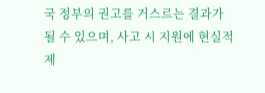국 정부의 권고를 거스르는 결과가 될 수 있으며, 사고 시 지원에 현실적 제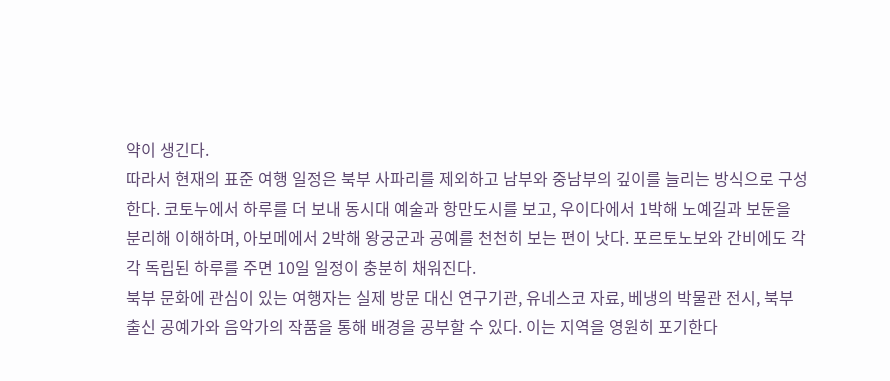약이 생긴다.
따라서 현재의 표준 여행 일정은 북부 사파리를 제외하고 남부와 중남부의 깊이를 늘리는 방식으로 구성한다. 코토누에서 하루를 더 보내 동시대 예술과 항만도시를 보고, 우이다에서 1박해 노예길과 보둔을 분리해 이해하며, 아보메에서 2박해 왕궁군과 공예를 천천히 보는 편이 낫다. 포르토노보와 간비에도 각각 독립된 하루를 주면 10일 일정이 충분히 채워진다.
북부 문화에 관심이 있는 여행자는 실제 방문 대신 연구기관, 유네스코 자료, 베냉의 박물관 전시, 북부 출신 공예가와 음악가의 작품을 통해 배경을 공부할 수 있다. 이는 지역을 영원히 포기한다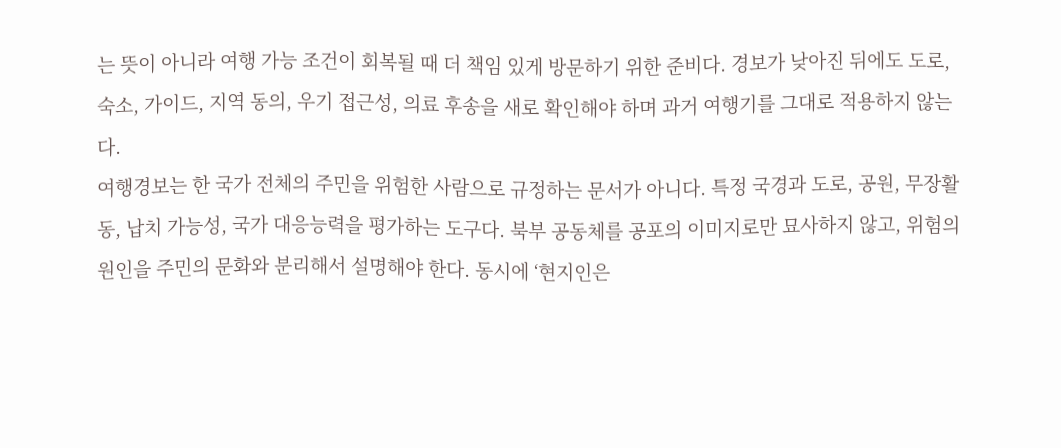는 뜻이 아니라 여행 가능 조건이 회복될 때 더 책임 있게 방문하기 위한 준비다. 경보가 낮아진 뒤에도 도로, 숙소, 가이드, 지역 동의, 우기 접근성, 의료 후송을 새로 확인해야 하며 과거 여행기를 그대로 적용하지 않는다.
여행경보는 한 국가 전체의 주민을 위험한 사람으로 규정하는 문서가 아니다. 특정 국경과 도로, 공원, 무장활동, 납치 가능성, 국가 대응능력을 평가하는 도구다. 북부 공동체를 공포의 이미지로만 묘사하지 않고, 위험의 원인을 주민의 문화와 분리해서 설명해야 한다. 동시에 ‘현지인은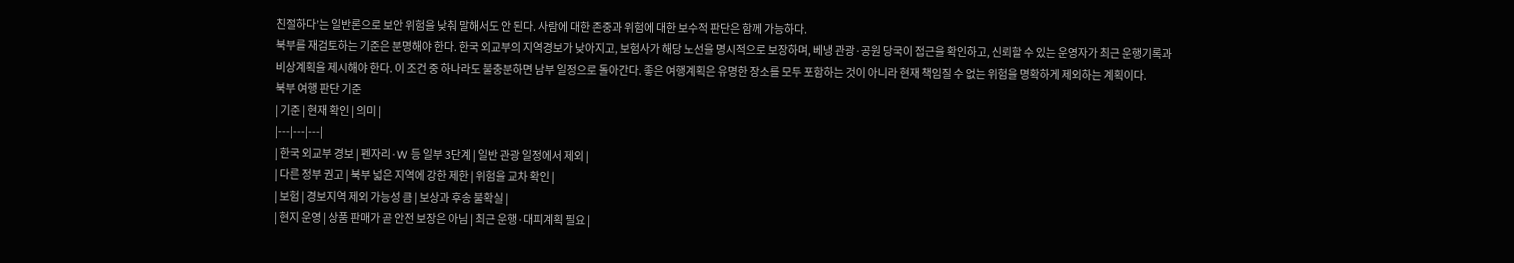친절하다’는 일반론으로 보안 위험을 낮춰 말해서도 안 된다. 사람에 대한 존중과 위험에 대한 보수적 판단은 함께 가능하다.
북부를 재검토하는 기준은 분명해야 한다. 한국 외교부의 지역경보가 낮아지고, 보험사가 해당 노선을 명시적으로 보장하며, 베냉 관광·공원 당국이 접근을 확인하고, 신뢰할 수 있는 운영자가 최근 운행기록과 비상계획을 제시해야 한다. 이 조건 중 하나라도 불충분하면 남부 일정으로 돌아간다. 좋은 여행계획은 유명한 장소를 모두 포함하는 것이 아니라 현재 책임질 수 없는 위험을 명확하게 제외하는 계획이다.
북부 여행 판단 기준
| 기준 | 현재 확인 | 의미 |
|---|---|---|
| 한국 외교부 경보 | 펜자리·W 등 일부 3단계 | 일반 관광 일정에서 제외 |
| 다른 정부 권고 | 북부 넓은 지역에 강한 제한 | 위험을 교차 확인 |
| 보험 | 경보지역 제외 가능성 큼 | 보상과 후송 불확실 |
| 현지 운영 | 상품 판매가 곧 안전 보장은 아님 | 최근 운행·대피계획 필요 |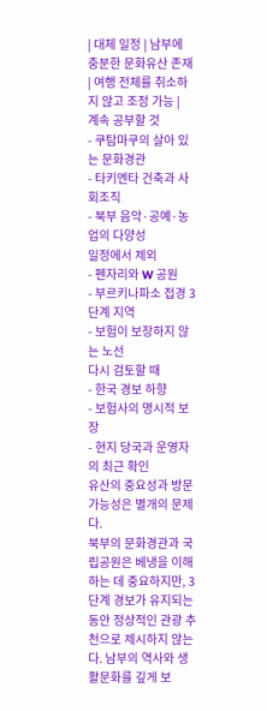| 대체 일정 | 남부에 충분한 문화유산 존재 | 여행 전체를 취소하지 않고 조정 가능 |
계속 공부할 것
- 쿠탐마쿠의 살아 있는 문화경관
- 타키엔타 건축과 사회조직
- 북부 음악·공예·농업의 다양성
일정에서 제외
- 펜자리와 W 공원
- 부르키나파소 접경 3단계 지역
- 보험이 보장하지 않는 노선
다시 검토할 때
- 한국 경보 하향
- 보험사의 명시적 보장
- 현지 당국과 운영자의 최근 확인
유산의 중요성과 방문 가능성은 별개의 문제다.
북부의 문화경관과 국립공원은 베냉을 이해하는 데 중요하지만, 3단계 경보가 유지되는 동안 정상적인 관광 추천으로 제시하지 않는다. 남부의 역사와 생활문화를 깊게 보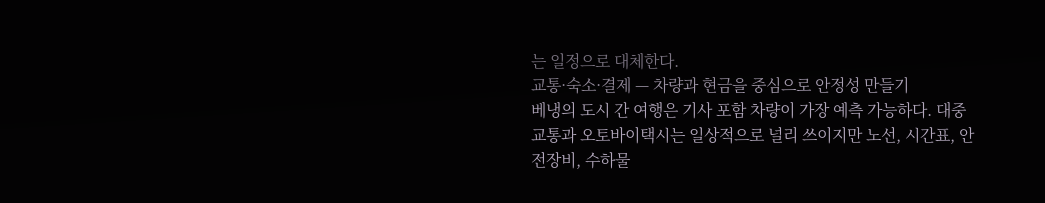는 일정으로 대체한다.
교통·숙소·결제 — 차량과 현금을 중심으로 안정성 만들기
베냉의 도시 간 여행은 기사 포함 차량이 가장 예측 가능하다. 대중교통과 오토바이택시는 일상적으로 널리 쓰이지만 노선, 시간표, 안전장비, 수하물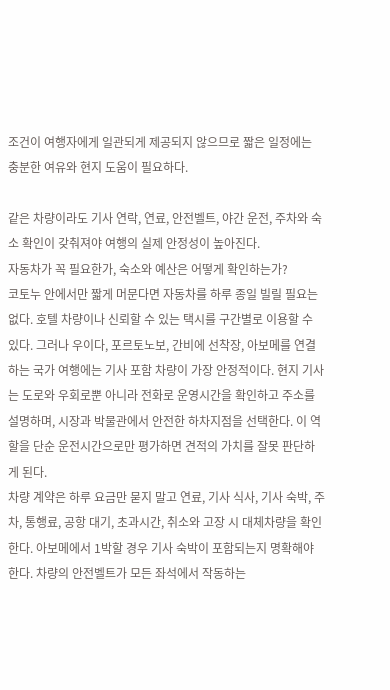조건이 여행자에게 일관되게 제공되지 않으므로 짧은 일정에는 충분한 여유와 현지 도움이 필요하다.

같은 차량이라도 기사 연락, 연료, 안전벨트, 야간 운전, 주차와 숙소 확인이 갖춰져야 여행의 실제 안정성이 높아진다.
자동차가 꼭 필요한가, 숙소와 예산은 어떻게 확인하는가?
코토누 안에서만 짧게 머문다면 자동차를 하루 종일 빌릴 필요는 없다. 호텔 차량이나 신뢰할 수 있는 택시를 구간별로 이용할 수 있다. 그러나 우이다, 포르토노보, 간비에 선착장, 아보메를 연결하는 국가 여행에는 기사 포함 차량이 가장 안정적이다. 현지 기사는 도로와 우회로뿐 아니라 전화로 운영시간을 확인하고 주소를 설명하며, 시장과 박물관에서 안전한 하차지점을 선택한다. 이 역할을 단순 운전시간으로만 평가하면 견적의 가치를 잘못 판단하게 된다.
차량 계약은 하루 요금만 묻지 말고 연료, 기사 식사, 기사 숙박, 주차, 통행료, 공항 대기, 초과시간, 취소와 고장 시 대체차량을 확인한다. 아보메에서 1박할 경우 기사 숙박이 포함되는지 명확해야 한다. 차량의 안전벨트가 모든 좌석에서 작동하는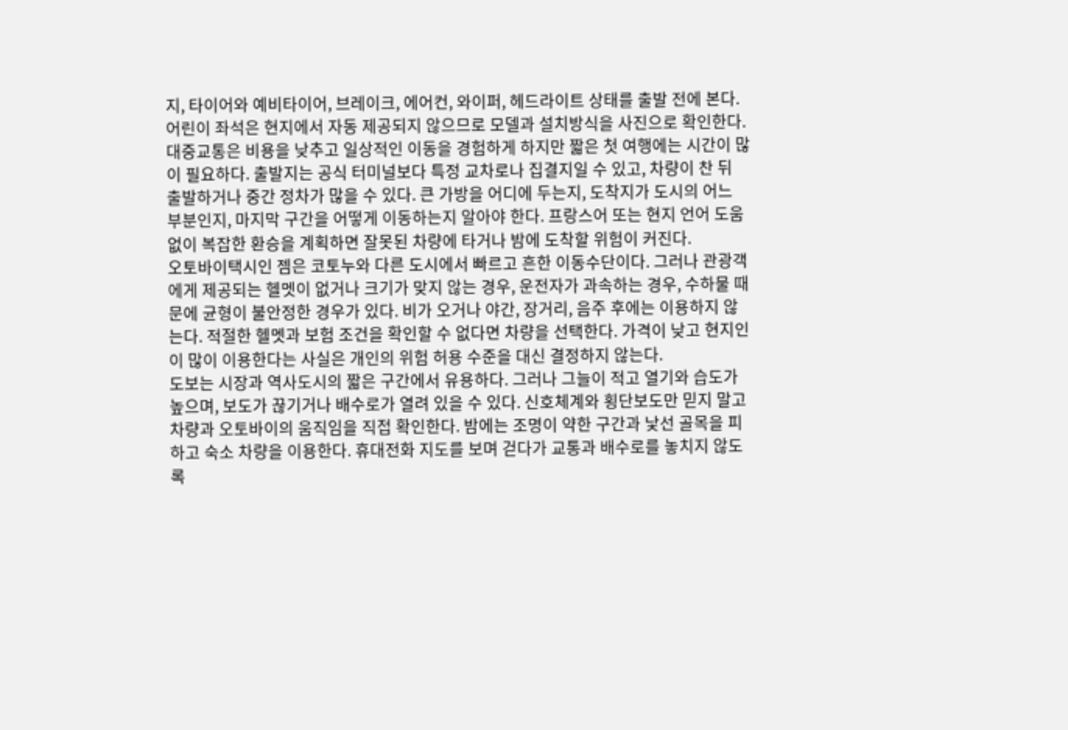지, 타이어와 예비타이어, 브레이크, 에어컨, 와이퍼, 헤드라이트 상태를 출발 전에 본다. 어린이 좌석은 현지에서 자동 제공되지 않으므로 모델과 설치방식을 사진으로 확인한다.
대중교통은 비용을 낮추고 일상적인 이동을 경험하게 하지만 짧은 첫 여행에는 시간이 많이 필요하다. 출발지는 공식 터미널보다 특정 교차로나 집결지일 수 있고, 차량이 찬 뒤 출발하거나 중간 정차가 많을 수 있다. 큰 가방을 어디에 두는지, 도착지가 도시의 어느 부분인지, 마지막 구간을 어떻게 이동하는지 알아야 한다. 프랑스어 또는 현지 언어 도움 없이 복잡한 환승을 계획하면 잘못된 차량에 타거나 밤에 도착할 위험이 커진다.
오토바이택시인 젬은 코토누와 다른 도시에서 빠르고 흔한 이동수단이다. 그러나 관광객에게 제공되는 헬멧이 없거나 크기가 맞지 않는 경우, 운전자가 과속하는 경우, 수하물 때문에 균형이 불안정한 경우가 있다. 비가 오거나 야간, 장거리, 음주 후에는 이용하지 않는다. 적절한 헬멧과 보험 조건을 확인할 수 없다면 차량을 선택한다. 가격이 낮고 현지인이 많이 이용한다는 사실은 개인의 위험 허용 수준을 대신 결정하지 않는다.
도보는 시장과 역사도시의 짧은 구간에서 유용하다. 그러나 그늘이 적고 열기와 습도가 높으며, 보도가 끊기거나 배수로가 열려 있을 수 있다. 신호체계와 횡단보도만 믿지 말고 차량과 오토바이의 움직임을 직접 확인한다. 밤에는 조명이 약한 구간과 낯선 골목을 피하고 숙소 차량을 이용한다. 휴대전화 지도를 보며 걷다가 교통과 배수로를 놓치지 않도록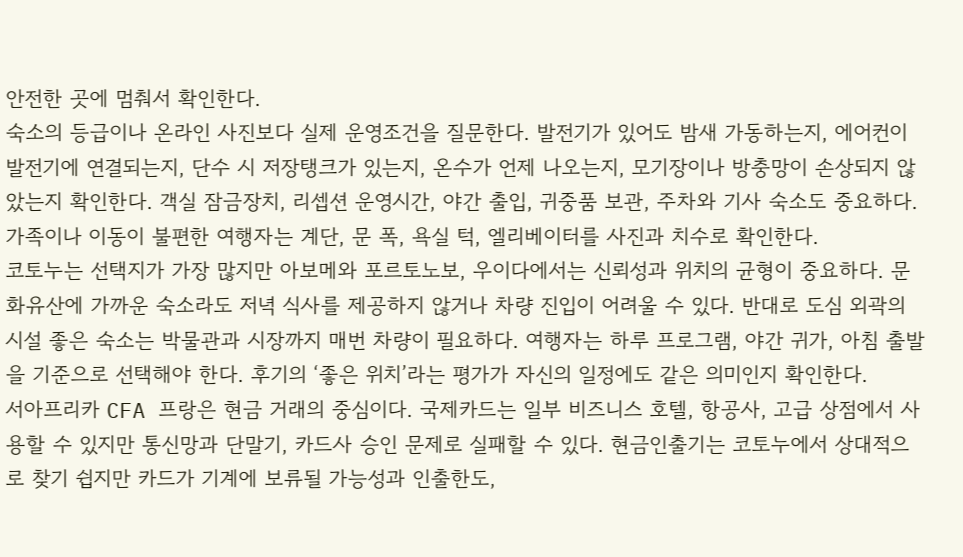안전한 곳에 멈춰서 확인한다.
숙소의 등급이나 온라인 사진보다 실제 운영조건을 질문한다. 발전기가 있어도 밤새 가동하는지, 에어컨이 발전기에 연결되는지, 단수 시 저장탱크가 있는지, 온수가 언제 나오는지, 모기장이나 방충망이 손상되지 않았는지 확인한다. 객실 잠금장치, 리셉션 운영시간, 야간 출입, 귀중품 보관, 주차와 기사 숙소도 중요하다. 가족이나 이동이 불편한 여행자는 계단, 문 폭, 욕실 턱, 엘리베이터를 사진과 치수로 확인한다.
코토누는 선택지가 가장 많지만 아보메와 포르토노보, 우이다에서는 신뢰성과 위치의 균형이 중요하다. 문화유산에 가까운 숙소라도 저녁 식사를 제공하지 않거나 차량 진입이 어려울 수 있다. 반대로 도심 외곽의 시설 좋은 숙소는 박물관과 시장까지 매번 차량이 필요하다. 여행자는 하루 프로그램, 야간 귀가, 아침 출발을 기준으로 선택해야 한다. 후기의 ‘좋은 위치’라는 평가가 자신의 일정에도 같은 의미인지 확인한다.
서아프리카 CFA 프랑은 현금 거래의 중심이다. 국제카드는 일부 비즈니스 호텔, 항공사, 고급 상점에서 사용할 수 있지만 통신망과 단말기, 카드사 승인 문제로 실패할 수 있다. 현금인출기는 코토누에서 상대적으로 찾기 쉽지만 카드가 기계에 보류될 가능성과 인출한도,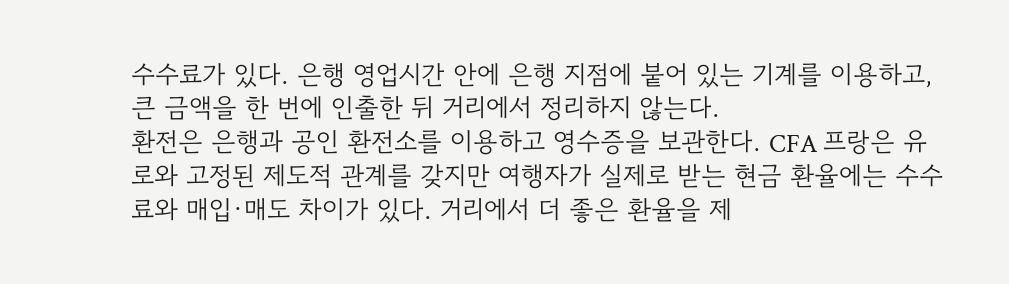수수료가 있다. 은행 영업시간 안에 은행 지점에 붙어 있는 기계를 이용하고, 큰 금액을 한 번에 인출한 뒤 거리에서 정리하지 않는다.
환전은 은행과 공인 환전소를 이용하고 영수증을 보관한다. CFA 프랑은 유로와 고정된 제도적 관계를 갖지만 여행자가 실제로 받는 현금 환율에는 수수료와 매입·매도 차이가 있다. 거리에서 더 좋은 환율을 제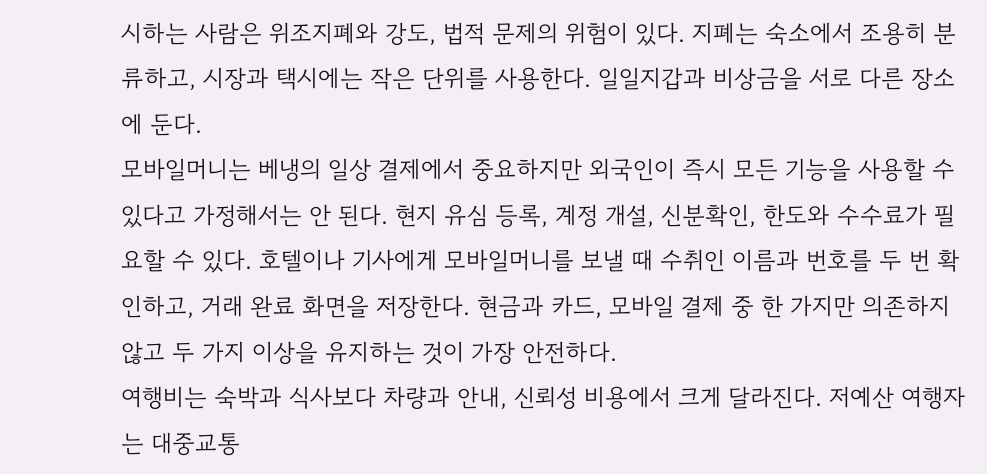시하는 사람은 위조지폐와 강도, 법적 문제의 위험이 있다. 지폐는 숙소에서 조용히 분류하고, 시장과 택시에는 작은 단위를 사용한다. 일일지갑과 비상금을 서로 다른 장소에 둔다.
모바일머니는 베냉의 일상 결제에서 중요하지만 외국인이 즉시 모든 기능을 사용할 수 있다고 가정해서는 안 된다. 현지 유심 등록, 계정 개설, 신분확인, 한도와 수수료가 필요할 수 있다. 호텔이나 기사에게 모바일머니를 보낼 때 수취인 이름과 번호를 두 번 확인하고, 거래 완료 화면을 저장한다. 현금과 카드, 모바일 결제 중 한 가지만 의존하지 않고 두 가지 이상을 유지하는 것이 가장 안전하다.
여행비는 숙박과 식사보다 차량과 안내, 신뢰성 비용에서 크게 달라진다. 저예산 여행자는 대중교통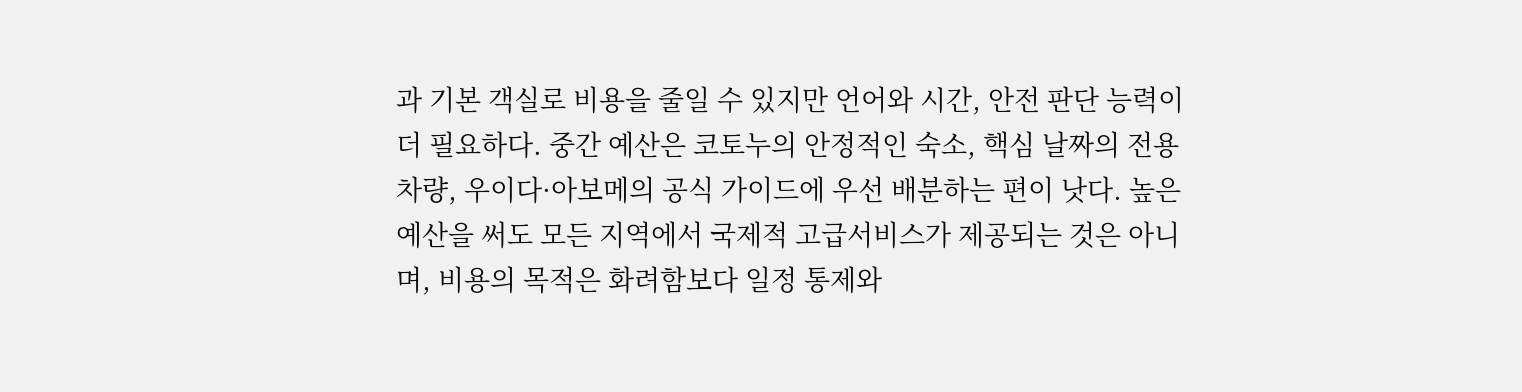과 기본 객실로 비용을 줄일 수 있지만 언어와 시간, 안전 판단 능력이 더 필요하다. 중간 예산은 코토누의 안정적인 숙소, 핵심 날짜의 전용차량, 우이다·아보메의 공식 가이드에 우선 배분하는 편이 낫다. 높은 예산을 써도 모든 지역에서 국제적 고급서비스가 제공되는 것은 아니며, 비용의 목적은 화려함보다 일정 통제와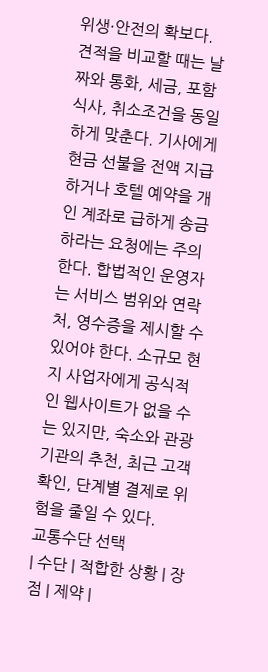위생·안전의 확보다.
견적을 비교할 때는 날짜와 통화, 세금, 포함 식사, 취소조건을 동일하게 맞춘다. 기사에게 현금 선불을 전액 지급하거나 호텔 예약을 개인 계좌로 급하게 송금하라는 요청에는 주의한다. 합법적인 운영자는 서비스 범위와 연락처, 영수증을 제시할 수 있어야 한다. 소규모 현지 사업자에게 공식적인 웹사이트가 없을 수는 있지만, 숙소와 관광기관의 추천, 최근 고객 확인, 단계별 결제로 위험을 줄일 수 있다.
교통수단 선택
| 수단 | 적합한 상황 | 장점 | 제약 |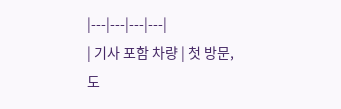|---|---|---|---|
| 기사 포함 차량 | 첫 방문, 도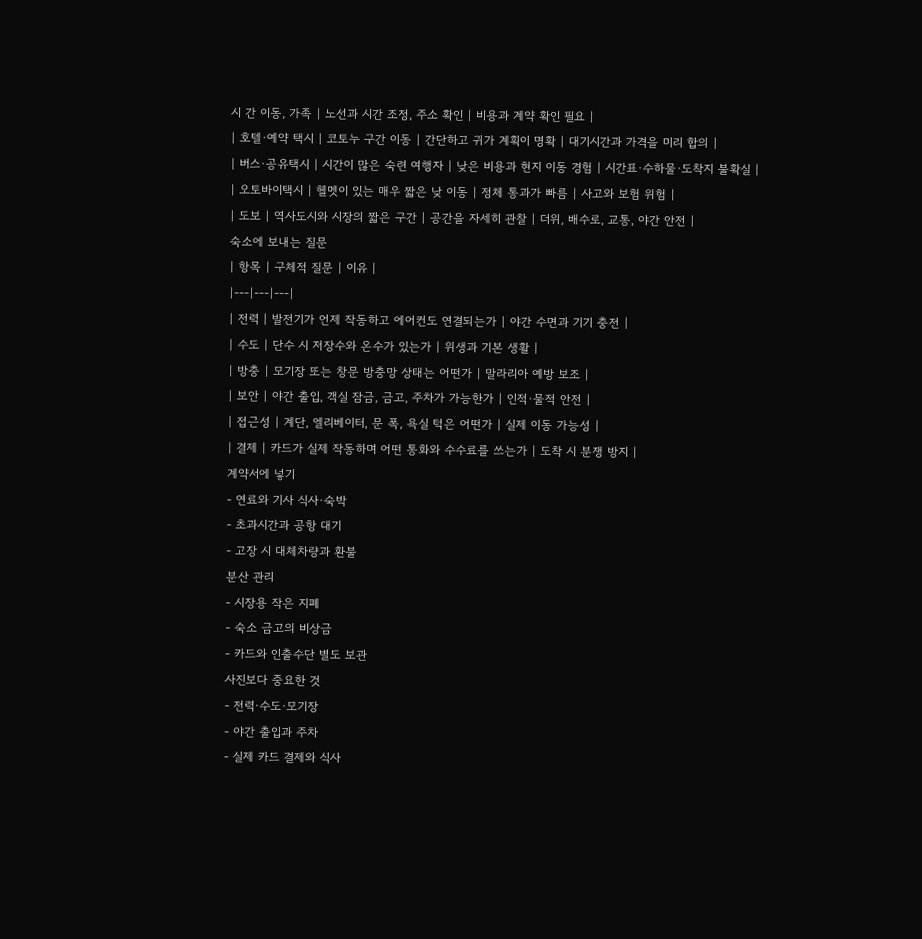시 간 이동, 가족 | 노선과 시간 조정, 주소 확인 | 비용과 계약 확인 필요 |
| 호텔·예약 택시 | 코토누 구간 이동 | 간단하고 귀가 계획이 명확 | 대기시간과 가격을 미리 합의 |
| 버스·공유택시 | 시간이 많은 숙련 여행자 | 낮은 비용과 현지 이동 경험 | 시간표·수하물·도착지 불확실 |
| 오토바이택시 | 헬멧이 있는 매우 짧은 낮 이동 | 정체 통과가 빠름 | 사고와 보험 위험 |
| 도보 | 역사도시와 시장의 짧은 구간 | 공간을 자세히 관찰 | 더위, 배수로, 교통, 야간 안전 |
숙소에 보내는 질문
| 항목 | 구체적 질문 | 이유 |
|---|---|---|
| 전력 | 발전기가 언제 작동하고 에어컨도 연결되는가 | 야간 수면과 기기 충전 |
| 수도 | 단수 시 저장수와 온수가 있는가 | 위생과 기본 생활 |
| 방충 | 모기장 또는 창문 방충망 상태는 어떤가 | 말라리아 예방 보조 |
| 보안 | 야간 출입, 객실 잠금, 금고, 주차가 가능한가 | 인적·물적 안전 |
| 접근성 | 계단, 엘리베이터, 문 폭, 욕실 턱은 어떤가 | 실제 이동 가능성 |
| 결제 | 카드가 실제 작동하며 어떤 통화와 수수료를 쓰는가 | 도착 시 분쟁 방지 |
계약서에 넣기
- 연료와 기사 식사·숙박
- 초과시간과 공항 대기
- 고장 시 대체차량과 환불
분산 관리
- 시장용 작은 지폐
- 숙소 금고의 비상금
- 카드와 인출수단 별도 보관
사진보다 중요한 것
- 전력·수도·모기장
- 야간 출입과 주차
- 실제 카드 결제와 식사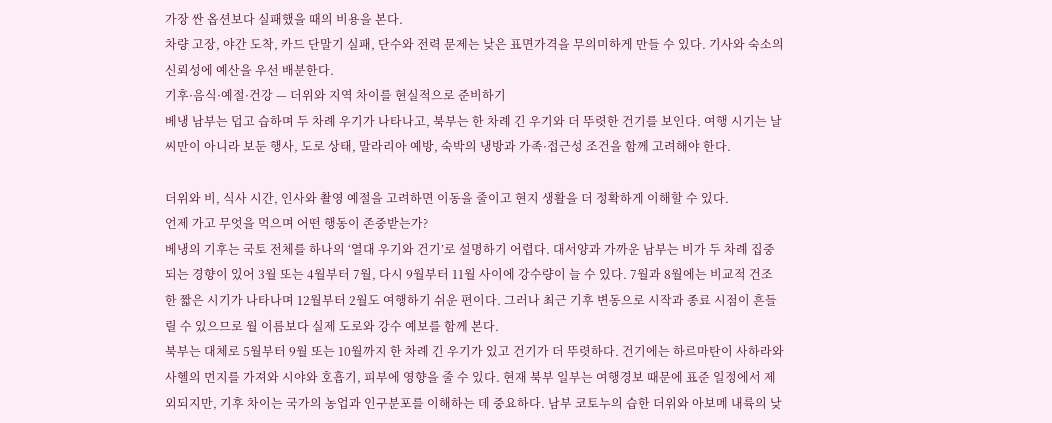가장 싼 옵션보다 실패했을 때의 비용을 본다.
차량 고장, 야간 도착, 카드 단말기 실패, 단수와 전력 문제는 낮은 표면가격을 무의미하게 만들 수 있다. 기사와 숙소의 신뢰성에 예산을 우선 배분한다.
기후·음식·예절·건강 — 더위와 지역 차이를 현실적으로 준비하기
베냉 남부는 덥고 습하며 두 차례 우기가 나타나고, 북부는 한 차례 긴 우기와 더 뚜렷한 건기를 보인다. 여행 시기는 날씨만이 아니라 보둔 행사, 도로 상태, 말라리아 예방, 숙박의 냉방과 가족·접근성 조건을 함께 고려해야 한다.

더위와 비, 식사 시간, 인사와 촬영 예절을 고려하면 이동을 줄이고 현지 생활을 더 정확하게 이해할 수 있다.
언제 가고 무엇을 먹으며 어떤 행동이 존중받는가?
베냉의 기후는 국토 전체를 하나의 ‘열대 우기와 건기’로 설명하기 어렵다. 대서양과 가까운 남부는 비가 두 차례 집중되는 경향이 있어 3월 또는 4월부터 7월, 다시 9월부터 11월 사이에 강수량이 늘 수 있다. 7월과 8월에는 비교적 건조한 짧은 시기가 나타나며 12월부터 2월도 여행하기 쉬운 편이다. 그러나 최근 기후 변동으로 시작과 종료 시점이 흔들릴 수 있으므로 월 이름보다 실제 도로와 강수 예보를 함께 본다.
북부는 대체로 5월부터 9월 또는 10월까지 한 차례 긴 우기가 있고 건기가 더 뚜렷하다. 건기에는 하르마탄이 사하라와 사헬의 먼지를 가져와 시야와 호흡기, 피부에 영향을 줄 수 있다. 현재 북부 일부는 여행경보 때문에 표준 일정에서 제외되지만, 기후 차이는 국가의 농업과 인구분포를 이해하는 데 중요하다. 남부 코토누의 습한 더위와 아보메 내륙의 낮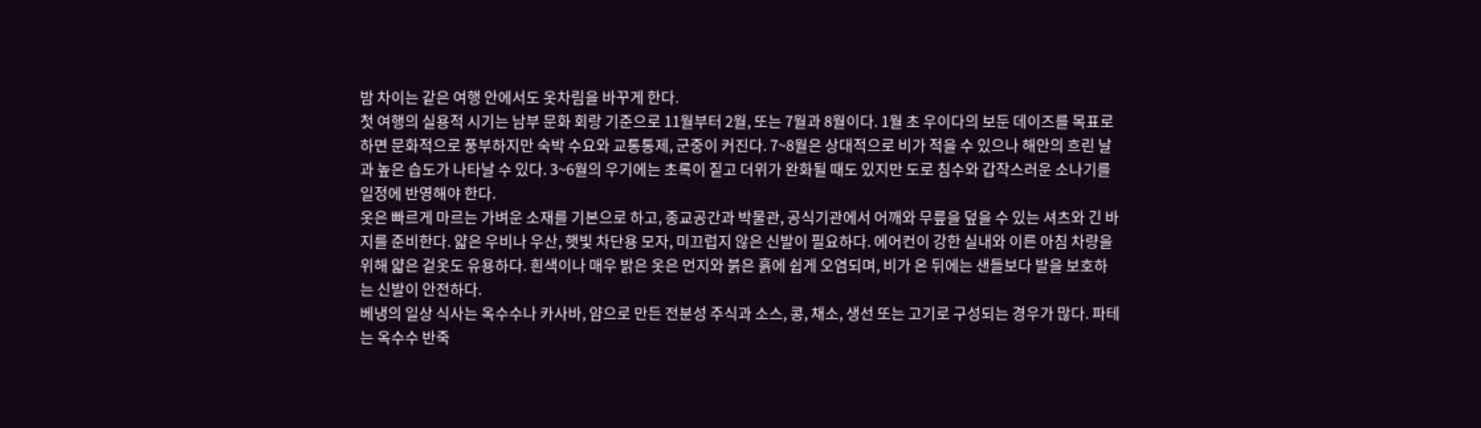밤 차이는 같은 여행 안에서도 옷차림을 바꾸게 한다.
첫 여행의 실용적 시기는 남부 문화 회랑 기준으로 11월부터 2월, 또는 7월과 8월이다. 1월 초 우이다의 보둔 데이즈를 목표로 하면 문화적으로 풍부하지만 숙박 수요와 교통통제, 군중이 커진다. 7~8월은 상대적으로 비가 적을 수 있으나 해안의 흐린 날과 높은 습도가 나타날 수 있다. 3~6월의 우기에는 초록이 짙고 더위가 완화될 때도 있지만 도로 침수와 갑작스러운 소나기를 일정에 반영해야 한다.
옷은 빠르게 마르는 가벼운 소재를 기본으로 하고, 종교공간과 박물관, 공식기관에서 어깨와 무릎을 덮을 수 있는 셔츠와 긴 바지를 준비한다. 얇은 우비나 우산, 햇빛 차단용 모자, 미끄럽지 않은 신발이 필요하다. 에어컨이 강한 실내와 이른 아침 차량을 위해 얇은 겉옷도 유용하다. 흰색이나 매우 밝은 옷은 먼지와 붉은 흙에 쉽게 오염되며, 비가 온 뒤에는 샌들보다 발을 보호하는 신발이 안전하다.
베냉의 일상 식사는 옥수수나 카사바, 얌으로 만든 전분성 주식과 소스, 콩, 채소, 생선 또는 고기로 구성되는 경우가 많다. 파테는 옥수수 반죽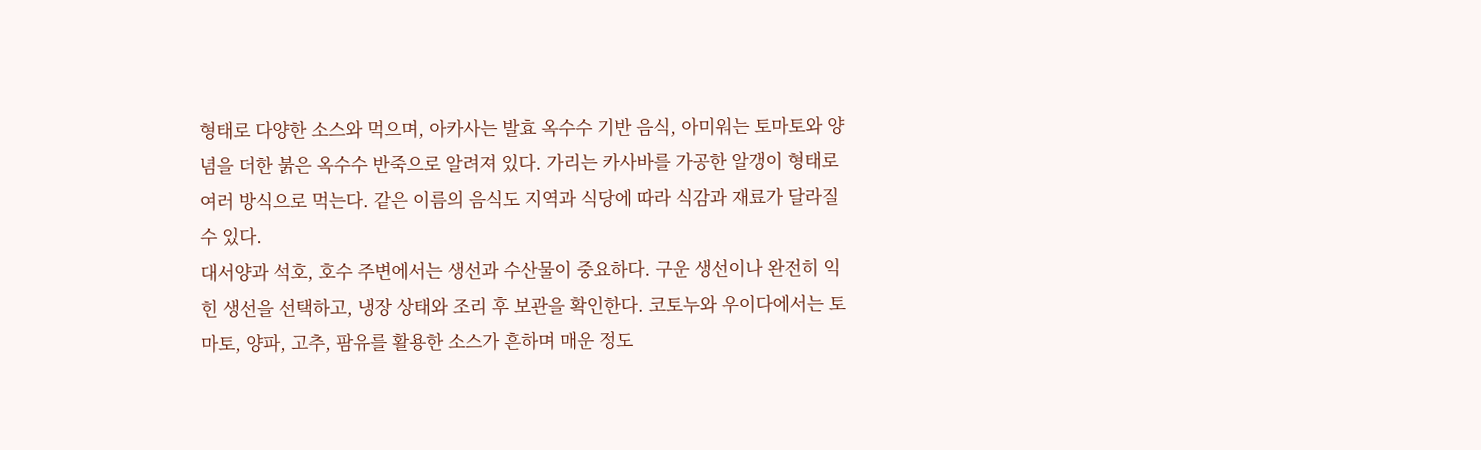형태로 다양한 소스와 먹으며, 아카사는 발효 옥수수 기반 음식, 아미워는 토마토와 양념을 더한 붉은 옥수수 반죽으로 알려져 있다. 가리는 카사바를 가공한 알갱이 형태로 여러 방식으로 먹는다. 같은 이름의 음식도 지역과 식당에 따라 식감과 재료가 달라질 수 있다.
대서양과 석호, 호수 주변에서는 생선과 수산물이 중요하다. 구운 생선이나 완전히 익힌 생선을 선택하고, 냉장 상태와 조리 후 보관을 확인한다. 코토누와 우이다에서는 토마토, 양파, 고추, 팜유를 활용한 소스가 흔하며 매운 정도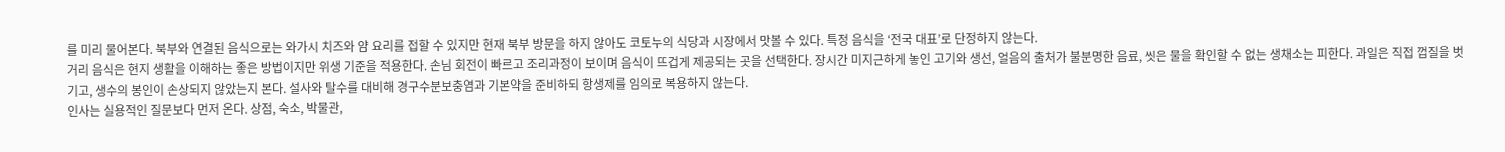를 미리 물어본다. 북부와 연결된 음식으로는 와가시 치즈와 얌 요리를 접할 수 있지만 현재 북부 방문을 하지 않아도 코토누의 식당과 시장에서 맛볼 수 있다. 특정 음식을 ‘전국 대표’로 단정하지 않는다.
거리 음식은 현지 생활을 이해하는 좋은 방법이지만 위생 기준을 적용한다. 손님 회전이 빠르고 조리과정이 보이며 음식이 뜨겁게 제공되는 곳을 선택한다. 장시간 미지근하게 놓인 고기와 생선, 얼음의 출처가 불분명한 음료, 씻은 물을 확인할 수 없는 생채소는 피한다. 과일은 직접 껍질을 벗기고, 생수의 봉인이 손상되지 않았는지 본다. 설사와 탈수를 대비해 경구수분보충염과 기본약을 준비하되 항생제를 임의로 복용하지 않는다.
인사는 실용적인 질문보다 먼저 온다. 상점, 숙소, 박물관,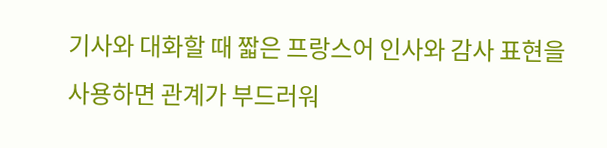기사와 대화할 때 짧은 프랑스어 인사와 감사 표현을 사용하면 관계가 부드러워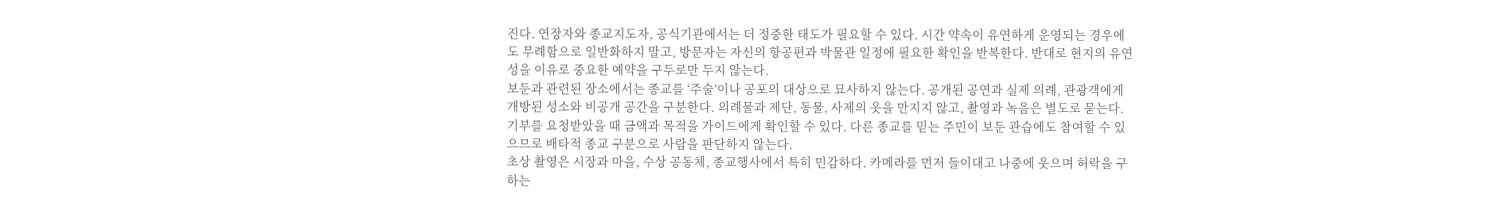진다. 연장자와 종교지도자, 공식기관에서는 더 정중한 태도가 필요할 수 있다. 시간 약속이 유연하게 운영되는 경우에도 무례함으로 일반화하지 말고, 방문자는 자신의 항공편과 박물관 일정에 필요한 확인을 반복한다. 반대로 현지의 유연성을 이유로 중요한 예약을 구두로만 두지 않는다.
보둔과 관련된 장소에서는 종교를 ‘주술’이나 공포의 대상으로 묘사하지 않는다. 공개된 공연과 실제 의례, 관광객에게 개방된 성소와 비공개 공간을 구분한다. 의례물과 제단, 동물, 사제의 옷을 만지지 않고, 촬영과 녹음은 별도로 묻는다. 기부를 요청받았을 때 금액과 목적을 가이드에게 확인할 수 있다. 다른 종교를 믿는 주민이 보둔 관습에도 참여할 수 있으므로 배타적 종교 구분으로 사람을 판단하지 않는다.
초상 촬영은 시장과 마을, 수상 공동체, 종교행사에서 특히 민감하다. 카메라를 먼저 들이대고 나중에 웃으며 허락을 구하는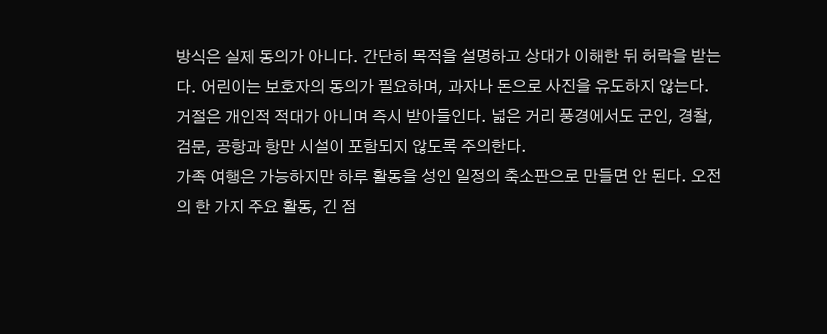방식은 실제 동의가 아니다. 간단히 목적을 설명하고 상대가 이해한 뒤 허락을 받는다. 어린이는 보호자의 동의가 필요하며, 과자나 돈으로 사진을 유도하지 않는다. 거절은 개인적 적대가 아니며 즉시 받아들인다. 넓은 거리 풍경에서도 군인, 경찰, 검문, 공항과 항만 시설이 포함되지 않도록 주의한다.
가족 여행은 가능하지만 하루 활동을 성인 일정의 축소판으로 만들면 안 된다. 오전의 한 가지 주요 활동, 긴 점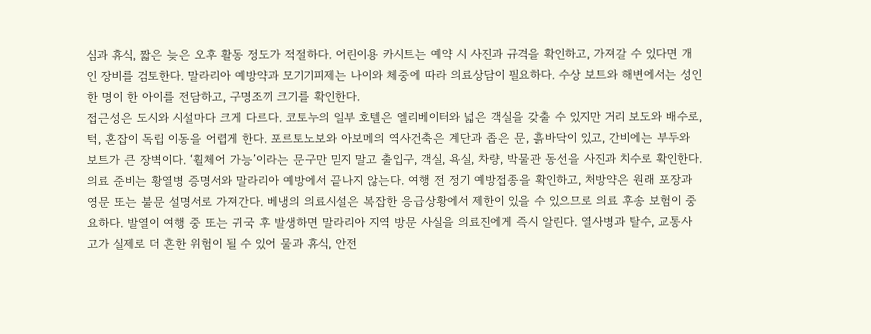심과 휴식, 짧은 늦은 오후 활동 정도가 적절하다. 어린이용 카시트는 예약 시 사진과 규격을 확인하고, 가져갈 수 있다면 개인 장비를 검토한다. 말라리아 예방약과 모기기피제는 나이와 체중에 따라 의료상담이 필요하다. 수상 보트와 해변에서는 성인 한 명이 한 아이를 전담하고, 구명조끼 크기를 확인한다.
접근성은 도시와 시설마다 크게 다르다. 코토누의 일부 호텔은 엘리베이터와 넓은 객실을 갖출 수 있지만 거리 보도와 배수로, 턱, 혼잡이 독립 이동을 어렵게 한다. 포르토노보와 아보메의 역사건축은 계단과 좁은 문, 흙바닥이 있고, 간비에는 부두와 보트가 큰 장벽이다. ‘휠체어 가능’이라는 문구만 믿지 말고 출입구, 객실, 욕실, 차량, 박물관 동선을 사진과 치수로 확인한다.
의료 준비는 황열병 증명서와 말라리아 예방에서 끝나지 않는다. 여행 전 정기 예방접종을 확인하고, 처방약은 원래 포장과 영문 또는 불문 설명서로 가져간다. 베냉의 의료시설은 복잡한 응급상황에서 제한이 있을 수 있으므로 의료 후송 보험이 중요하다. 발열이 여행 중 또는 귀국 후 발생하면 말라리아 지역 방문 사실을 의료진에게 즉시 알린다. 열사병과 탈수, 교통사고가 실제로 더 흔한 위험이 될 수 있어 물과 휴식, 안전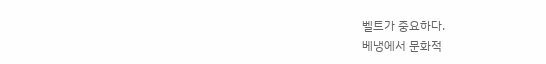벨트가 중요하다.
베냉에서 문화적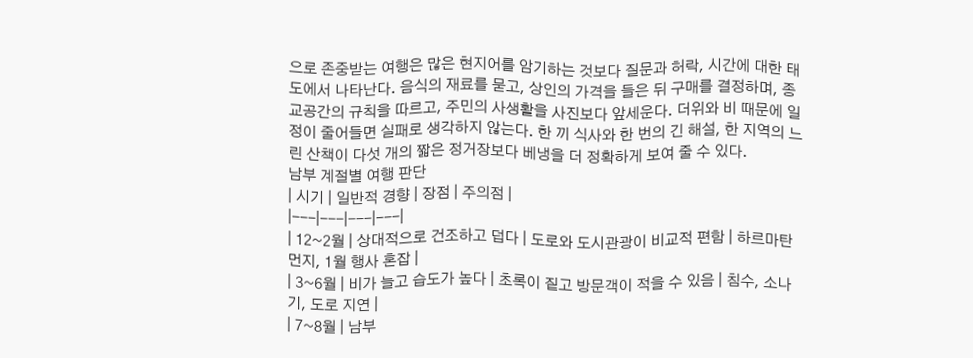으로 존중받는 여행은 많은 현지어를 암기하는 것보다 질문과 허락, 시간에 대한 태도에서 나타난다. 음식의 재료를 묻고, 상인의 가격을 들은 뒤 구매를 결정하며, 종교공간의 규칙을 따르고, 주민의 사생활을 사진보다 앞세운다. 더위와 비 때문에 일정이 줄어들면 실패로 생각하지 않는다. 한 끼 식사와 한 번의 긴 해설, 한 지역의 느린 산책이 다섯 개의 짧은 정거장보다 베냉을 더 정확하게 보여 줄 수 있다.
남부 계절별 여행 판단
| 시기 | 일반적 경향 | 장점 | 주의점 |
|---|---|---|---|
| 12~2월 | 상대적으로 건조하고 덥다 | 도로와 도시관광이 비교적 편함 | 하르마탄 먼지, 1월 행사 혼잡 |
| 3~6월 | 비가 늘고 습도가 높다 | 초록이 짙고 방문객이 적을 수 있음 | 침수, 소나기, 도로 지연 |
| 7~8월 | 남부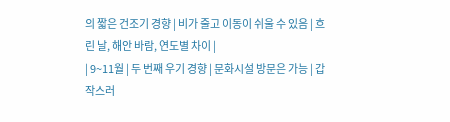의 짧은 건조기 경향 | 비가 줄고 이동이 쉬울 수 있음 | 흐린 날, 해안 바람, 연도별 차이 |
| 9~11월 | 두 번째 우기 경향 | 문화시설 방문은 가능 | 갑작스러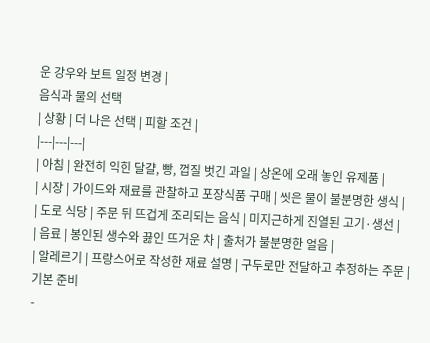운 강우와 보트 일정 변경 |
음식과 물의 선택
| 상황 | 더 나은 선택 | 피할 조건 |
|---|---|---|
| 아침 | 완전히 익힌 달걀, 빵, 껍질 벗긴 과일 | 상온에 오래 놓인 유제품 |
| 시장 | 가이드와 재료를 관찰하고 포장식품 구매 | 씻은 물이 불분명한 생식 |
| 도로 식당 | 주문 뒤 뜨겁게 조리되는 음식 | 미지근하게 진열된 고기·생선 |
| 음료 | 봉인된 생수와 끓인 뜨거운 차 | 출처가 불분명한 얼음 |
| 알레르기 | 프랑스어로 작성한 재료 설명 | 구두로만 전달하고 추정하는 주문 |
기본 준비
-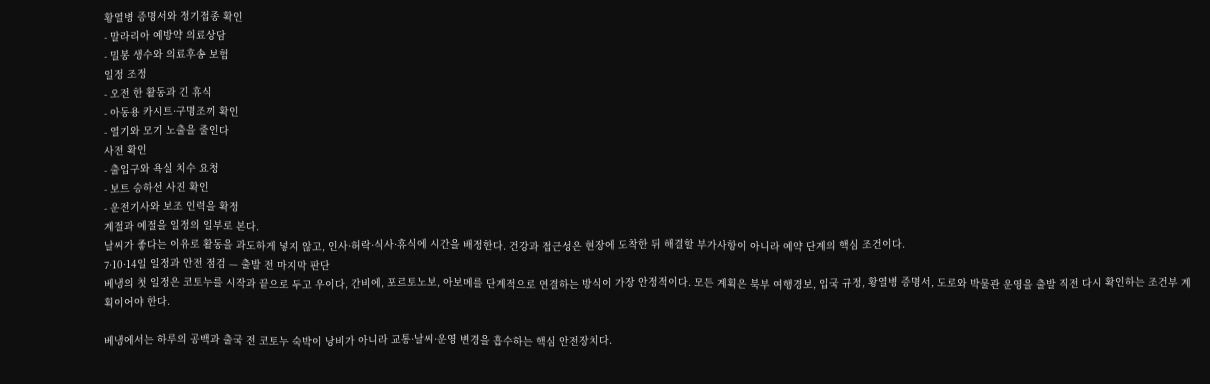황열병 증명서와 정기접종 확인
- 말라리아 예방약 의료상담
- 밀봉 생수와 의료후송 보험
일정 조정
- 오전 한 활동과 긴 휴식
- 아동용 카시트·구명조끼 확인
- 열기와 모기 노출을 줄인다
사전 확인
- 출입구와 욕실 치수 요청
- 보트 승하선 사진 확인
- 운전기사와 보조 인력을 확정
계절과 예절을 일정의 일부로 본다.
날씨가 좋다는 이유로 활동을 과도하게 넣지 않고, 인사·허락·식사·휴식에 시간을 배정한다. 건강과 접근성은 현장에 도착한 뒤 해결할 부가사항이 아니라 예약 단계의 핵심 조건이다.
7·10·14일 일정과 안전 점검 — 출발 전 마지막 판단
베냉의 첫 일정은 코토누를 시작과 끝으로 두고 우이다, 간비에, 포르토노보, 아보메를 단계적으로 연결하는 방식이 가장 안정적이다. 모든 계획은 북부 여행경보, 입국 규정, 황열병 증명서, 도로와 박물관 운영을 출발 직전 다시 확인하는 조건부 계획이어야 한다.

베냉에서는 하루의 공백과 출국 전 코토누 숙박이 낭비가 아니라 교통·날씨·운영 변경을 흡수하는 핵심 안전장치다.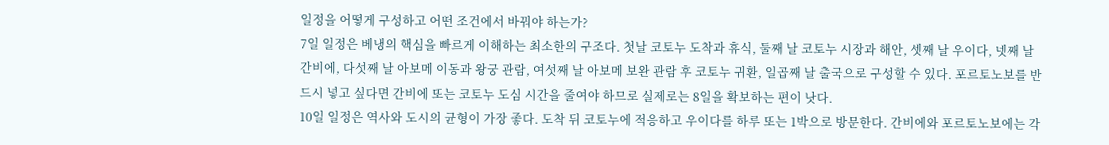일정을 어떻게 구성하고 어떤 조건에서 바꿔야 하는가?
7일 일정은 베냉의 핵심을 빠르게 이해하는 최소한의 구조다. 첫날 코토누 도착과 휴식, 둘째 날 코토누 시장과 해안, 셋째 날 우이다, 넷째 날 간비에, 다섯째 날 아보메 이동과 왕궁 관람, 여섯째 날 아보메 보완 관람 후 코토누 귀환, 일곱째 날 출국으로 구성할 수 있다. 포르토노보를 반드시 넣고 싶다면 간비에 또는 코토누 도심 시간을 줄여야 하므로 실제로는 8일을 확보하는 편이 낫다.
10일 일정은 역사와 도시의 균형이 가장 좋다. 도착 뒤 코토누에 적응하고 우이다를 하루 또는 1박으로 방문한다. 간비에와 포르토노보에는 각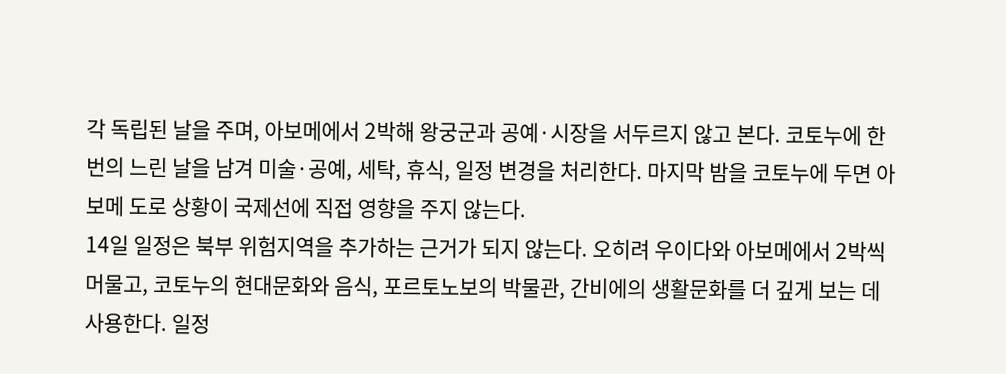각 독립된 날을 주며, 아보메에서 2박해 왕궁군과 공예·시장을 서두르지 않고 본다. 코토누에 한 번의 느린 날을 남겨 미술·공예, 세탁, 휴식, 일정 변경을 처리한다. 마지막 밤을 코토누에 두면 아보메 도로 상황이 국제선에 직접 영향을 주지 않는다.
14일 일정은 북부 위험지역을 추가하는 근거가 되지 않는다. 오히려 우이다와 아보메에서 2박씩 머물고, 코토누의 현대문화와 음식, 포르토노보의 박물관, 간비에의 생활문화를 더 깊게 보는 데 사용한다. 일정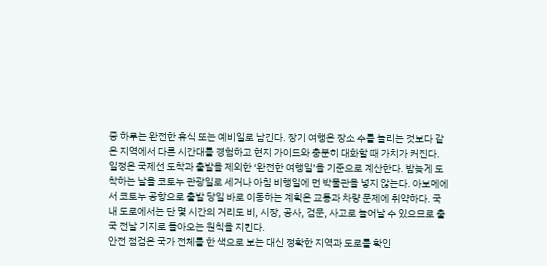중 하루는 완전한 휴식 또는 예비일로 남긴다. 장기 여행은 장소 수를 늘리는 것보다 같은 지역에서 다른 시간대를 경험하고 현지 가이드와 충분히 대화할 때 가치가 커진다.
일정은 국제선 도착과 출발을 제외한 ‘완전한 여행일’을 기준으로 계산한다. 밤늦게 도착하는 날을 코토누 관광일로 세거나 아침 비행일에 먼 박물관을 넣지 않는다. 아보메에서 코토누 공항으로 출발 당일 바로 이동하는 계획은 교통과 차량 문제에 취약하다. 국내 도로에서는 단 몇 시간의 거리도 비, 시장, 공사, 검문, 사고로 늘어날 수 있으므로 출국 전날 기지로 돌아오는 원칙을 지킨다.
안전 점검은 국가 전체를 한 색으로 보는 대신 정확한 지역과 도로를 확인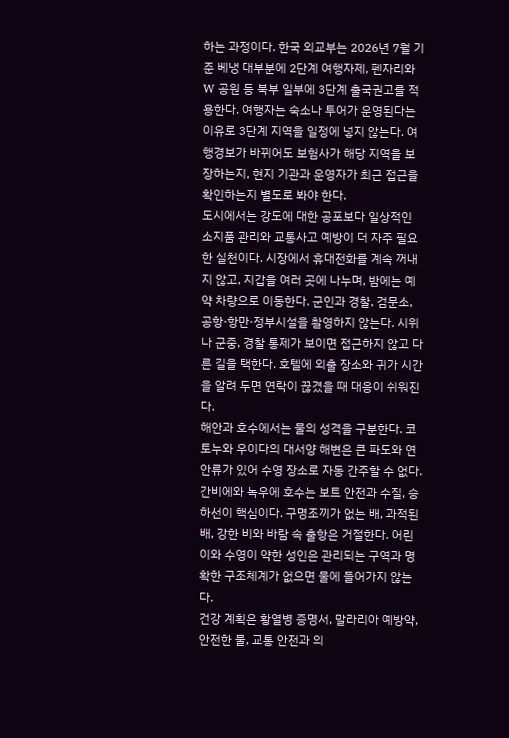하는 과정이다. 한국 외교부는 2026년 7월 기준 베냉 대부분에 2단계 여행자제, 펜자리와 W 공원 등 북부 일부에 3단계 출국권고를 적용한다. 여행자는 숙소나 투어가 운영된다는 이유로 3단계 지역을 일정에 넣지 않는다. 여행경보가 바뀌어도 보험사가 해당 지역을 보장하는지, 현지 기관과 운영자가 최근 접근을 확인하는지 별도로 봐야 한다.
도시에서는 강도에 대한 공포보다 일상적인 소지품 관리와 교통사고 예방이 더 자주 필요한 실천이다. 시장에서 휴대전화를 계속 꺼내지 않고, 지갑을 여러 곳에 나누며, 밤에는 예약 차량으로 이동한다. 군인과 경찰, 검문소, 공항·항만·정부시설을 촬영하지 않는다. 시위나 군중, 경찰 통제가 보이면 접근하지 않고 다른 길을 택한다. 호텔에 외출 장소와 귀가 시간을 알려 두면 연락이 끊겼을 때 대응이 쉬워진다.
해안과 호수에서는 물의 성격을 구분한다. 코토누와 우이다의 대서양 해변은 큰 파도와 연안류가 있어 수영 장소로 자동 간주할 수 없다. 간비에와 녹우에 호수는 보트 안전과 수질, 승하선이 핵심이다. 구명조끼가 없는 배, 과적된 배, 강한 비와 바람 속 출항은 거절한다. 어린이와 수영이 약한 성인은 관리되는 구역과 명확한 구조체계가 없으면 물에 들어가지 않는다.
건강 계획은 황열병 증명서, 말라리아 예방약, 안전한 물, 교통 안전과 의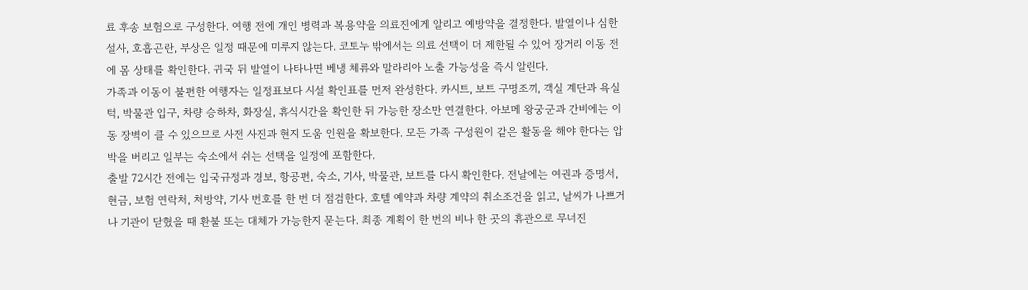료 후송 보험으로 구성한다. 여행 전에 개인 병력과 복용약을 의료진에게 알리고 예방약을 결정한다. 발열이나 심한 설사, 호흡곤란, 부상은 일정 때문에 미루지 않는다. 코토누 밖에서는 의료 선택이 더 제한될 수 있어 장거리 이동 전에 몸 상태를 확인한다. 귀국 뒤 발열이 나타나면 베냉 체류와 말라리아 노출 가능성을 즉시 알린다.
가족과 이동이 불편한 여행자는 일정표보다 시설 확인표를 먼저 완성한다. 카시트, 보트 구명조끼, 객실 계단과 욕실 턱, 박물관 입구, 차량 승하차, 화장실, 휴식시간을 확인한 뒤 가능한 장소만 연결한다. 아보메 왕궁군과 간비에는 이동 장벽이 클 수 있으므로 사전 사진과 현지 도움 인원을 확보한다. 모든 가족 구성원이 같은 활동을 해야 한다는 압박을 버리고 일부는 숙소에서 쉬는 선택을 일정에 포함한다.
출발 72시간 전에는 입국규정과 경보, 항공편, 숙소, 기사, 박물관, 보트를 다시 확인한다. 전날에는 여권과 증명서, 현금, 보험 연락처, 처방약, 기사 번호를 한 번 더 점검한다. 호텔 예약과 차량 계약의 취소조건을 읽고, 날씨가 나쁘거나 기관이 닫혔을 때 환불 또는 대체가 가능한지 묻는다. 최종 계획이 한 번의 비나 한 곳의 휴관으로 무너진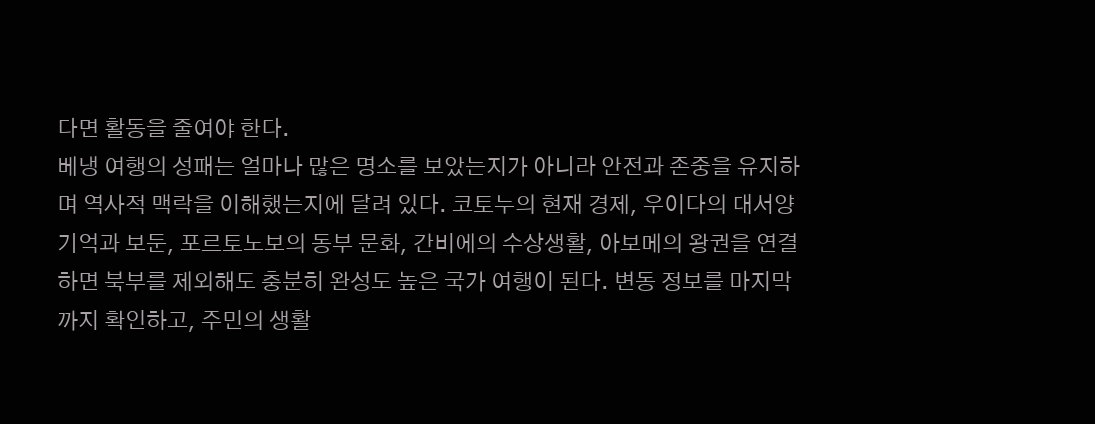다면 활동을 줄여야 한다.
베냉 여행의 성패는 얼마나 많은 명소를 보았는지가 아니라 안전과 존중을 유지하며 역사적 맥락을 이해했는지에 달려 있다. 코토누의 현재 경제, 우이다의 대서양 기억과 보둔, 포르토노보의 동부 문화, 간비에의 수상생활, 아보메의 왕권을 연결하면 북부를 제외해도 충분히 완성도 높은 국가 여행이 된다. 변동 정보를 마지막까지 확인하고, 주민의 생활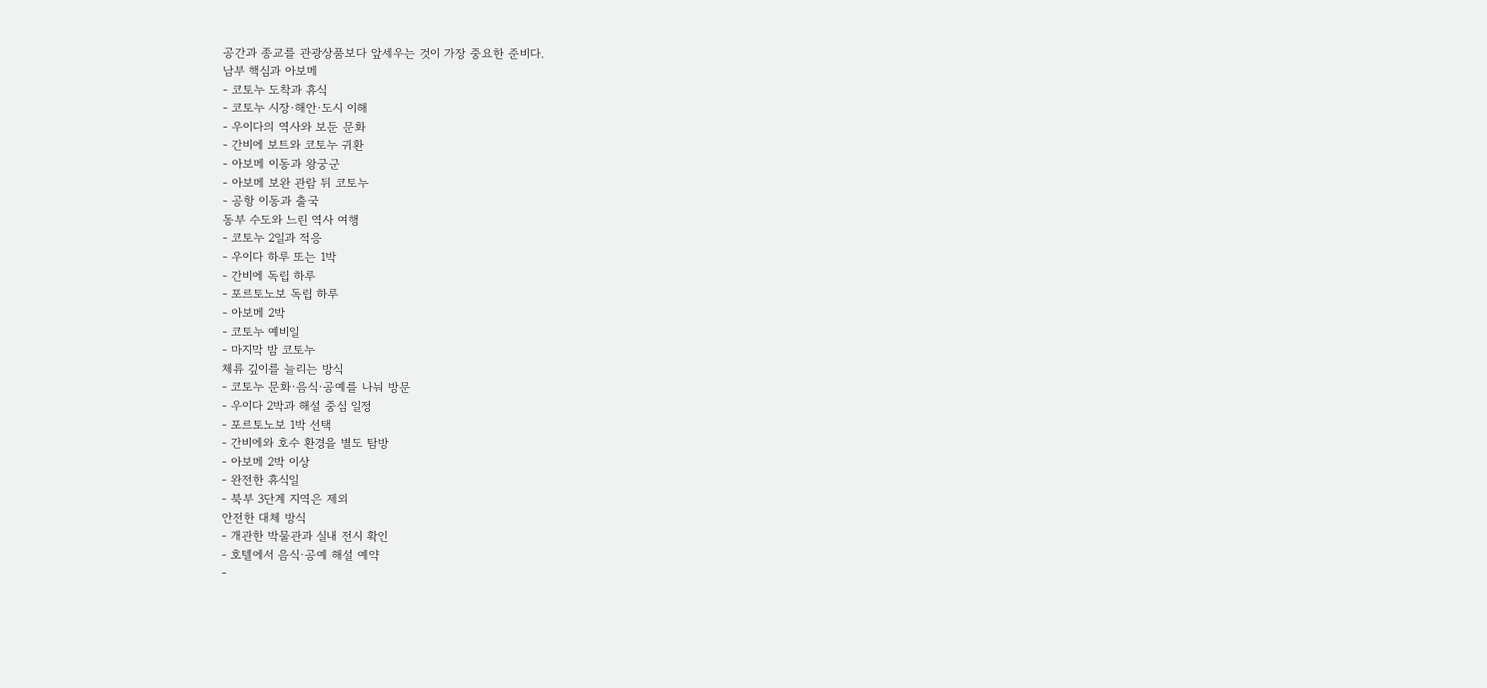공간과 종교를 관광상품보다 앞세우는 것이 가장 중요한 준비다.
남부 핵심과 아보메
- 코토누 도착과 휴식
- 코토누 시장·해안·도시 이해
- 우이다의 역사와 보둔 문화
- 간비에 보트와 코토누 귀환
- 아보메 이동과 왕궁군
- 아보메 보완 관람 뒤 코토누
- 공항 이동과 출국
동부 수도와 느린 역사 여행
- 코토누 2일과 적응
- 우이다 하루 또는 1박
- 간비에 독립 하루
- 포르토노보 독립 하루
- 아보메 2박
- 코토누 예비일
- 마지막 밤 코토누
체류 깊이를 늘리는 방식
- 코토누 문화·음식·공예를 나눠 방문
- 우이다 2박과 해설 중심 일정
- 포르토노보 1박 선택
- 간비에와 호수 환경을 별도 탐방
- 아보메 2박 이상
- 완전한 휴식일
- 북부 3단계 지역은 제외
안전한 대체 방식
- 개관한 박물관과 실내 전시 확인
- 호텔에서 음식·공예 해설 예약
-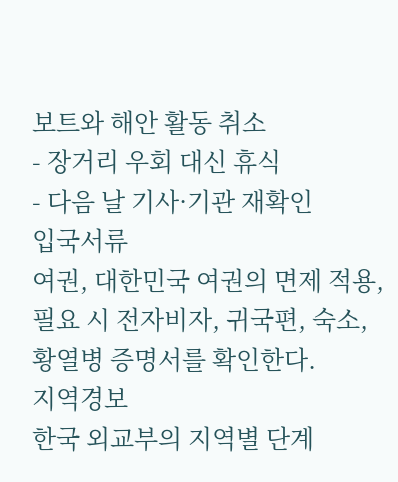보트와 해안 활동 취소
- 장거리 우회 대신 휴식
- 다음 날 기사·기관 재확인
입국서류
여권, 대한민국 여권의 면제 적용, 필요 시 전자비자, 귀국편, 숙소, 황열병 증명서를 확인한다.
지역경보
한국 외교부의 지역별 단계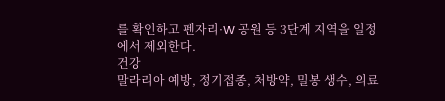를 확인하고 펜자리·W 공원 등 3단계 지역을 일정에서 제외한다.
건강
말라리아 예방, 정기접종, 처방약, 밀봉 생수, 의료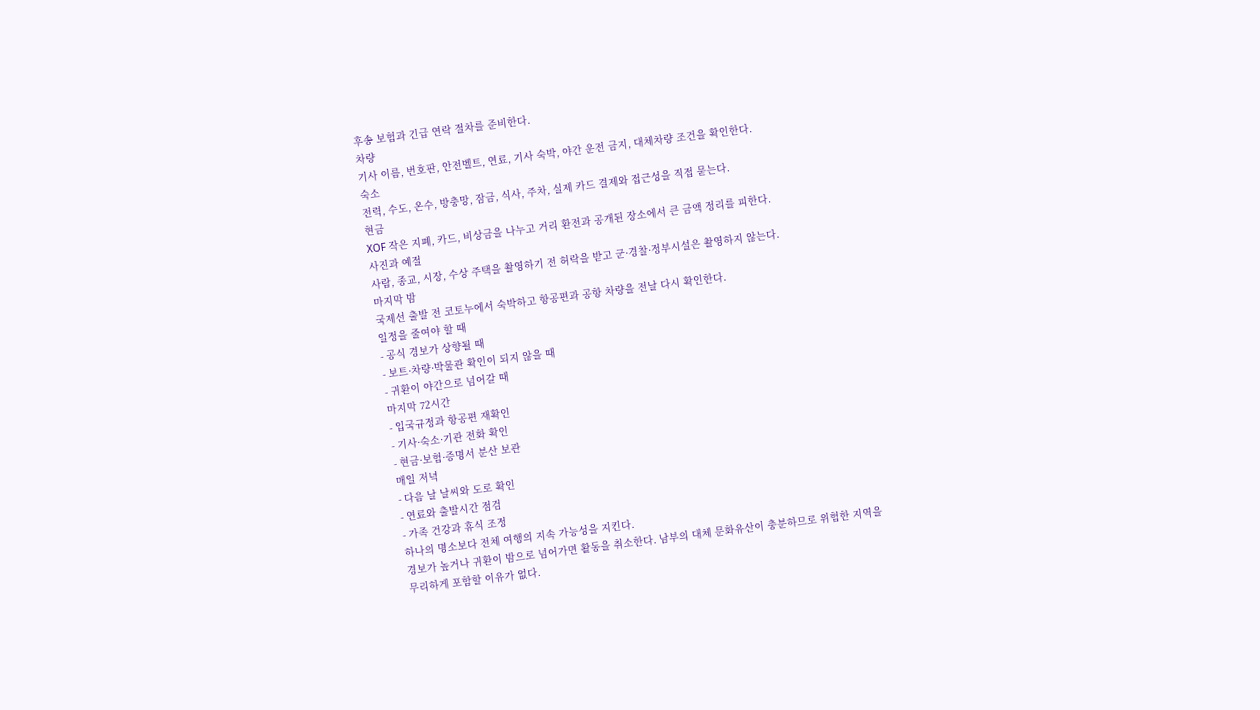후송 보험과 긴급 연락 절차를 준비한다.
차량
기사 이름, 번호판, 안전벨트, 연료, 기사 숙박, 야간 운전 금지, 대체차량 조건을 확인한다.
숙소
전력, 수도, 온수, 방충망, 잠금, 식사, 주차, 실제 카드 결제와 접근성을 직접 묻는다.
현금
XOF 작은 지폐, 카드, 비상금을 나누고 거리 환전과 공개된 장소에서 큰 금액 정리를 피한다.
사진과 예절
사람, 종교, 시장, 수상 주택을 촬영하기 전 허락을 받고 군·경찰·정부시설은 촬영하지 않는다.
마지막 밤
국제선 출발 전 코토누에서 숙박하고 항공편과 공항 차량을 전날 다시 확인한다.
일정을 줄여야 할 때
- 공식 경보가 상향될 때
- 보트·차량·박물관 확인이 되지 않을 때
- 귀환이 야간으로 넘어갈 때
마지막 72시간
- 입국규정과 항공편 재확인
- 기사·숙소·기관 전화 확인
- 현금·보험·증명서 분산 보관
매일 저녁
- 다음 날 날씨와 도로 확인
- 연료와 출발시간 점검
- 가족 건강과 휴식 조정
하나의 명소보다 전체 여행의 지속 가능성을 지킨다.
경보가 높거나 귀환이 밤으로 넘어가면 활동을 취소한다. 남부의 대체 문화유산이 충분하므로 위험한 지역을 무리하게 포함할 이유가 없다.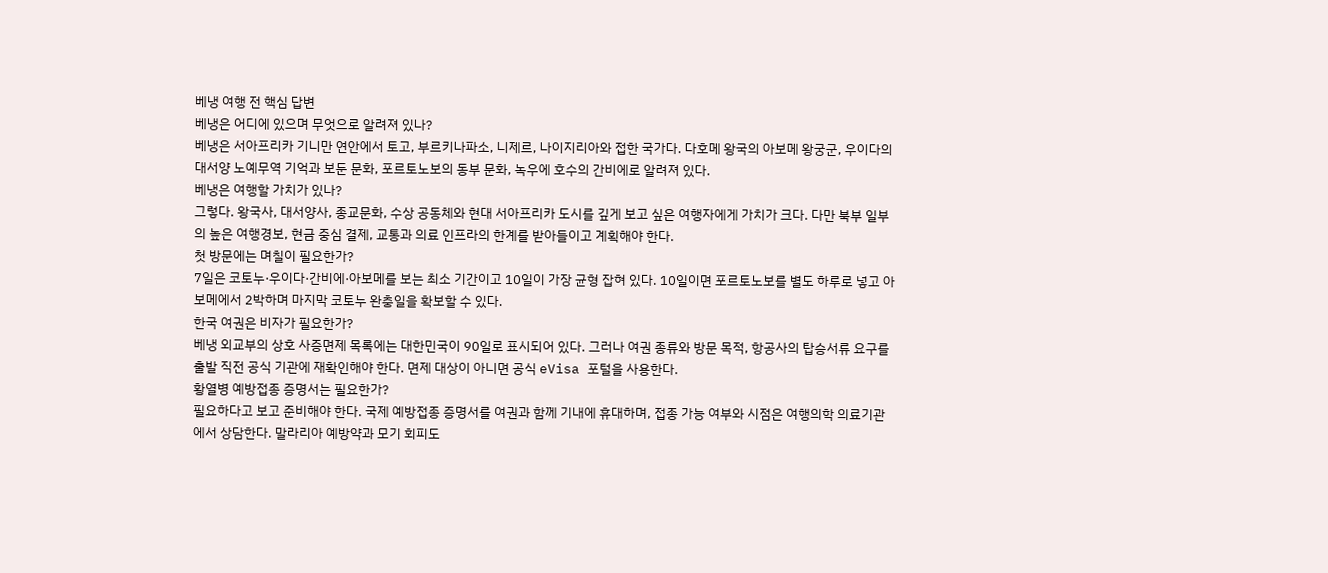베냉 여행 전 핵심 답변
베냉은 어디에 있으며 무엇으로 알려져 있나?
베냉은 서아프리카 기니만 연안에서 토고, 부르키나파소, 니제르, 나이지리아와 접한 국가다. 다호메 왕국의 아보메 왕궁군, 우이다의 대서양 노예무역 기억과 보둔 문화, 포르토노보의 동부 문화, 녹우에 호수의 간비에로 알려져 있다.
베냉은 여행할 가치가 있나?
그렇다. 왕국사, 대서양사, 종교문화, 수상 공동체와 현대 서아프리카 도시를 깊게 보고 싶은 여행자에게 가치가 크다. 다만 북부 일부의 높은 여행경보, 현금 중심 결제, 교통과 의료 인프라의 한계를 받아들이고 계획해야 한다.
첫 방문에는 며칠이 필요한가?
7일은 코토누·우이다·간비에·아보메를 보는 최소 기간이고 10일이 가장 균형 잡혀 있다. 10일이면 포르토노보를 별도 하루로 넣고 아보메에서 2박하며 마지막 코토누 완충일을 확보할 수 있다.
한국 여권은 비자가 필요한가?
베냉 외교부의 상호 사증면제 목록에는 대한민국이 90일로 표시되어 있다. 그러나 여권 종류와 방문 목적, 항공사의 탑승서류 요구를 출발 직전 공식 기관에 재확인해야 한다. 면제 대상이 아니면 공식 eVisa 포털을 사용한다.
황열병 예방접종 증명서는 필요한가?
필요하다고 보고 준비해야 한다. 국제 예방접종 증명서를 여권과 함께 기내에 휴대하며, 접종 가능 여부와 시점은 여행의학 의료기관에서 상담한다. 말라리아 예방약과 모기 회피도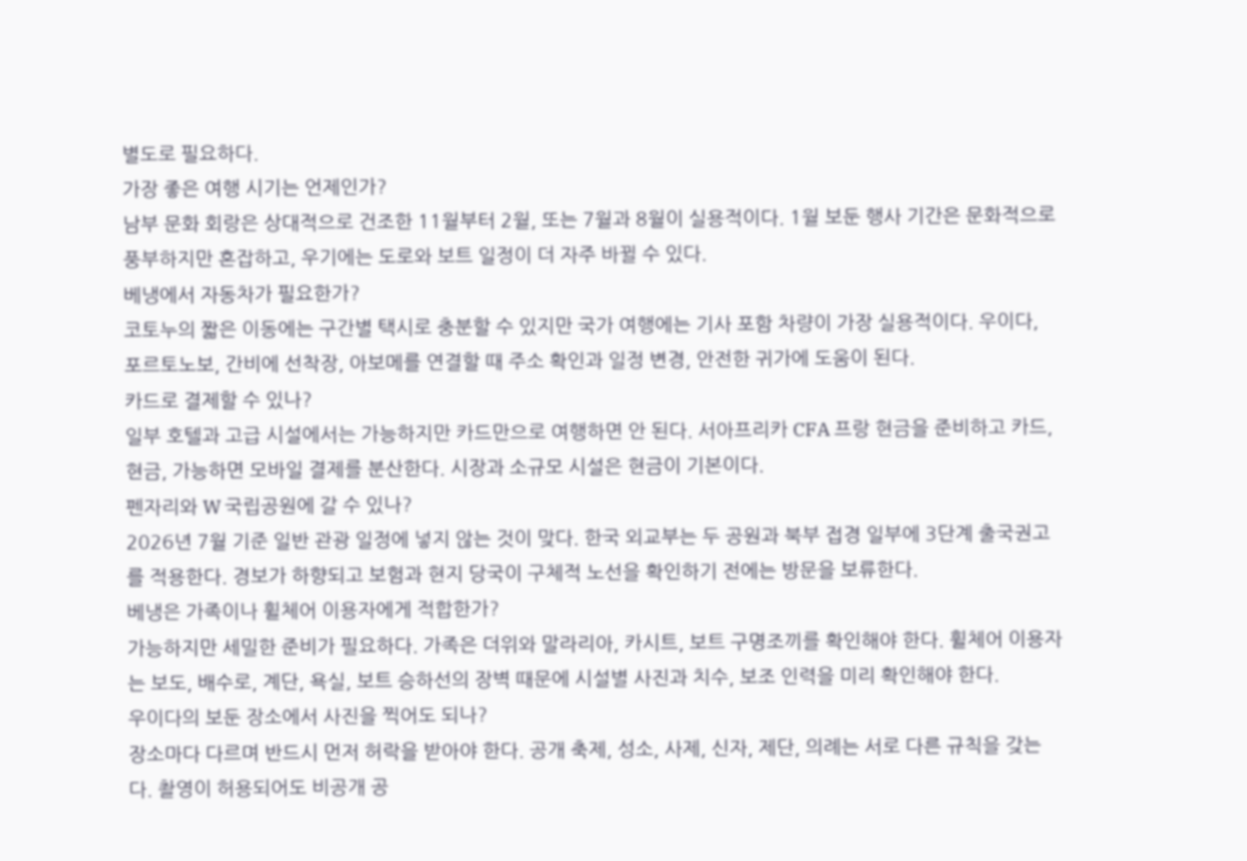별도로 필요하다.
가장 좋은 여행 시기는 언제인가?
남부 문화 회랑은 상대적으로 건조한 11월부터 2월, 또는 7월과 8월이 실용적이다. 1월 보둔 행사 기간은 문화적으로 풍부하지만 혼잡하고, 우기에는 도로와 보트 일정이 더 자주 바뀔 수 있다.
베냉에서 자동차가 필요한가?
코토누의 짧은 이동에는 구간별 택시로 충분할 수 있지만 국가 여행에는 기사 포함 차량이 가장 실용적이다. 우이다, 포르토노보, 간비에 선착장, 아보메를 연결할 때 주소 확인과 일정 변경, 안전한 귀가에 도움이 된다.
카드로 결제할 수 있나?
일부 호텔과 고급 시설에서는 가능하지만 카드만으로 여행하면 안 된다. 서아프리카 CFA 프랑 현금을 준비하고 카드, 현금, 가능하면 모바일 결제를 분산한다. 시장과 소규모 시설은 현금이 기본이다.
펜자리와 W 국립공원에 갈 수 있나?
2026년 7월 기준 일반 관광 일정에 넣지 않는 것이 맞다. 한국 외교부는 두 공원과 북부 접경 일부에 3단계 출국권고를 적용한다. 경보가 하향되고 보험과 현지 당국이 구체적 노선을 확인하기 전에는 방문을 보류한다.
베냉은 가족이나 휠체어 이용자에게 적합한가?
가능하지만 세밀한 준비가 필요하다. 가족은 더위와 말라리아, 카시트, 보트 구명조끼를 확인해야 한다. 휠체어 이용자는 보도, 배수로, 계단, 욕실, 보트 승하선의 장벽 때문에 시설별 사진과 치수, 보조 인력을 미리 확인해야 한다.
우이다의 보둔 장소에서 사진을 찍어도 되나?
장소마다 다르며 반드시 먼저 허락을 받아야 한다. 공개 축제, 성소, 사제, 신자, 제단, 의례는 서로 다른 규칙을 갖는다. 촬영이 허용되어도 비공개 공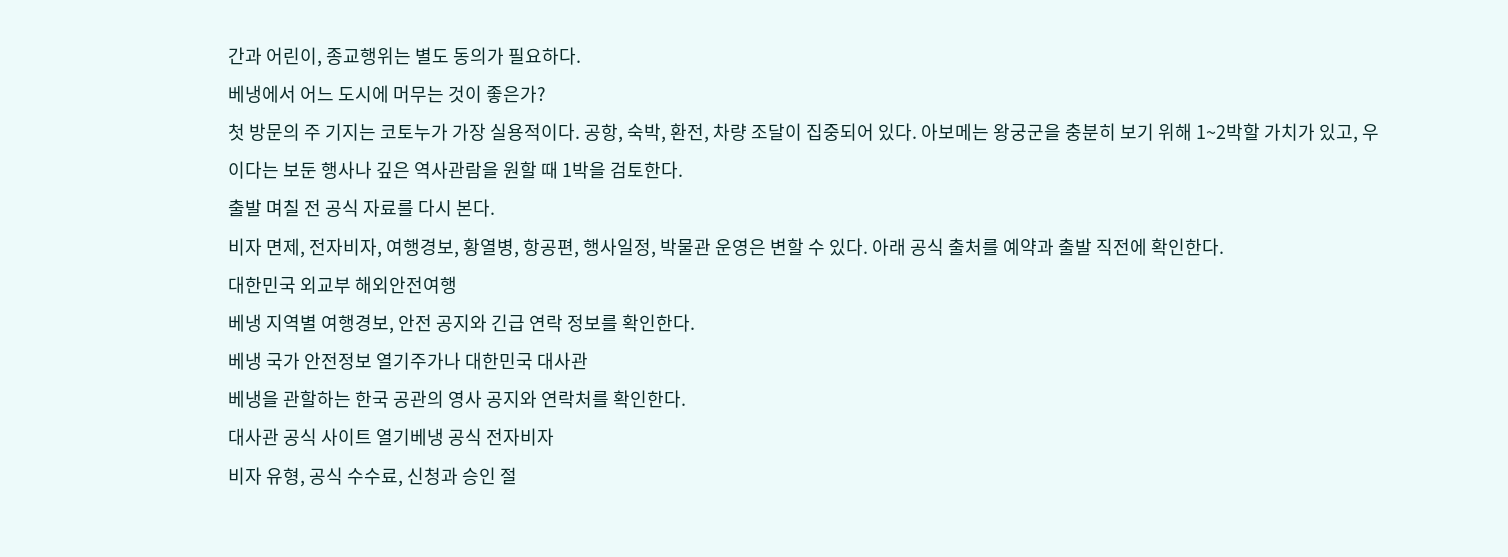간과 어린이, 종교행위는 별도 동의가 필요하다.
베냉에서 어느 도시에 머무는 것이 좋은가?
첫 방문의 주 기지는 코토누가 가장 실용적이다. 공항, 숙박, 환전, 차량 조달이 집중되어 있다. 아보메는 왕궁군을 충분히 보기 위해 1~2박할 가치가 있고, 우이다는 보둔 행사나 깊은 역사관람을 원할 때 1박을 검토한다.
출발 며칠 전 공식 자료를 다시 본다.
비자 면제, 전자비자, 여행경보, 황열병, 항공편, 행사일정, 박물관 운영은 변할 수 있다. 아래 공식 출처를 예약과 출발 직전에 확인한다.
대한민국 외교부 해외안전여행
베냉 지역별 여행경보, 안전 공지와 긴급 연락 정보를 확인한다.
베냉 국가 안전정보 열기주가나 대한민국 대사관
베냉을 관할하는 한국 공관의 영사 공지와 연락처를 확인한다.
대사관 공식 사이트 열기베냉 공식 전자비자
비자 유형, 공식 수수료, 신청과 승인 절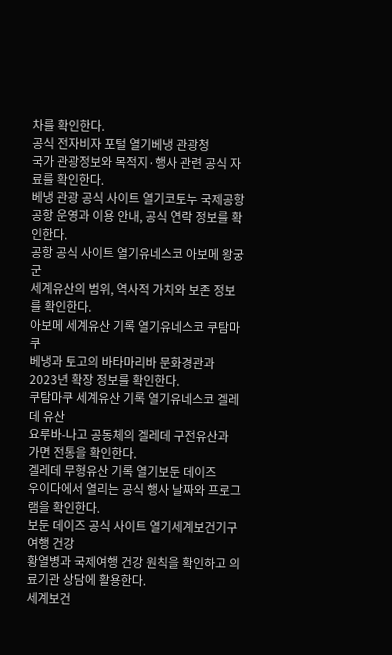차를 확인한다.
공식 전자비자 포털 열기베냉 관광청
국가 관광정보와 목적지·행사 관련 공식 자료를 확인한다.
베냉 관광 공식 사이트 열기코토누 국제공항
공항 운영과 이용 안내, 공식 연락 정보를 확인한다.
공항 공식 사이트 열기유네스코 아보메 왕궁군
세계유산의 범위, 역사적 가치와 보존 정보를 확인한다.
아보메 세계유산 기록 열기유네스코 쿠탐마쿠
베냉과 토고의 바타마리바 문화경관과 2023년 확장 정보를 확인한다.
쿠탐마쿠 세계유산 기록 열기유네스코 겔레데 유산
요루바-나고 공동체의 겔레데 구전유산과 가면 전통을 확인한다.
겔레데 무형유산 기록 열기보둔 데이즈
우이다에서 열리는 공식 행사 날짜와 프로그램을 확인한다.
보둔 데이즈 공식 사이트 열기세계보건기구 여행 건강
황열병과 국제여행 건강 원칙을 확인하고 의료기관 상담에 활용한다.
세계보건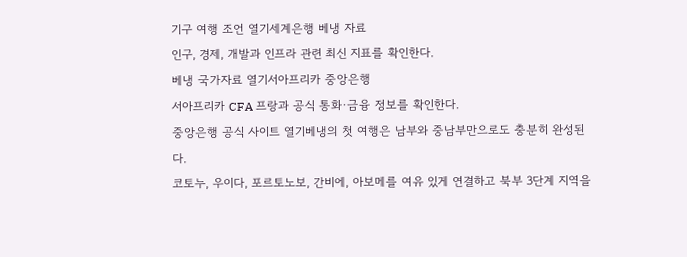기구 여행 조언 열기세계은행 베냉 자료
인구, 경제, 개발과 인프라 관련 최신 지표를 확인한다.
베냉 국가자료 열기서아프리카 중앙은행
서아프리카 CFA 프랑과 공식 통화·금융 정보를 확인한다.
중앙은행 공식 사이트 열기베냉의 첫 여행은 남부와 중남부만으로도 충분히 완성된다.
코토누, 우이다, 포르토노보, 간비에, 아보메를 여유 있게 연결하고 북부 3단계 지역을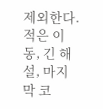제외한다. 적은 이동, 긴 해설, 마지막 코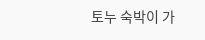토누 숙박이 가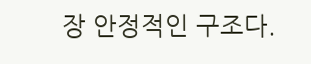장 안정적인 구조다.